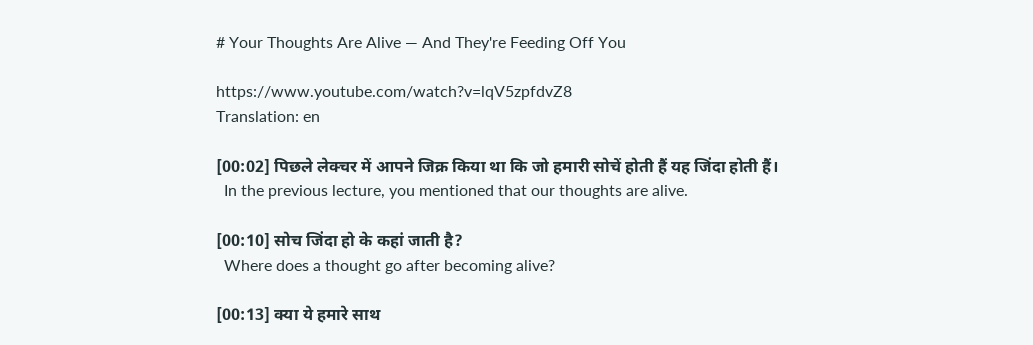# Your Thoughts Are Alive — And They're Feeding Off You

https://www.youtube.com/watch?v=lqV5zpfdvZ8
Translation: en

[00:02] पिछले लेक्चर में आपने जिक्र किया था कि जो हमारी सोचें होती हैं यह जिंदा होती हैं।
  In the previous lecture, you mentioned that our thoughts are alive.

[00:10] सोच जिंदा हो के कहां जाती है?
  Where does a thought go after becoming alive?

[00:13] क्या ये हमारे साथ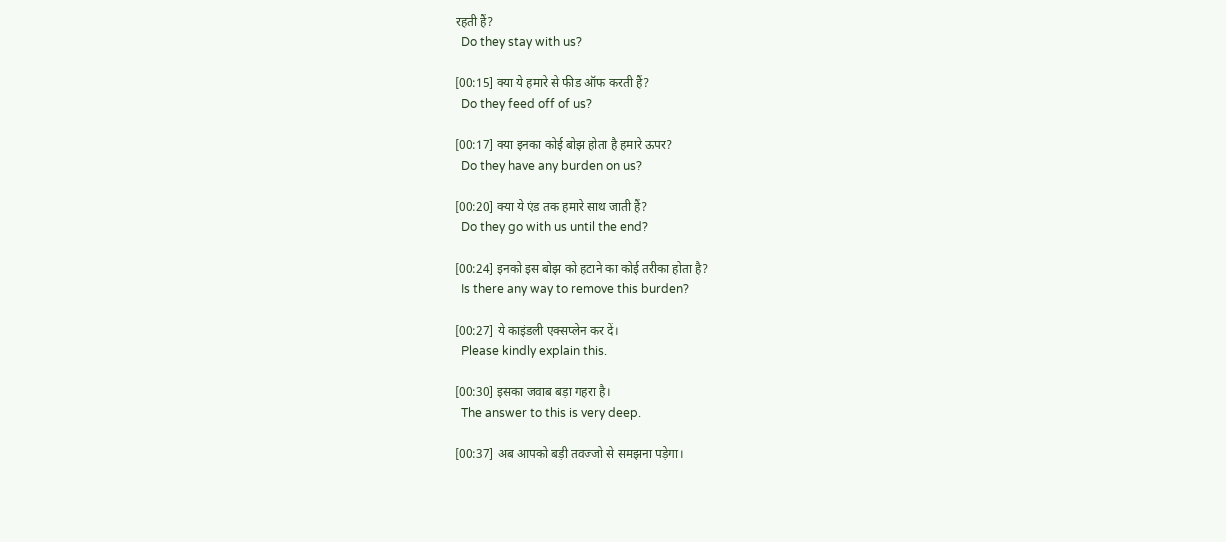रहती हैं?
  Do they stay with us?

[00:15] क्या ये हमारे से फीड ऑफ करती हैं?
  Do they feed off of us?

[00:17] क्या इनका कोई बोझ होता है हमारे ऊपर?
  Do they have any burden on us?

[00:20] क्या ये एंड तक हमारे साथ जाती हैं?
  Do they go with us until the end?

[00:24] इनको इस बोझ को हटाने का कोई तरीका होता है?
  Is there any way to remove this burden?

[00:27] ये काइंडली एक्सप्लेन कर दें।
  Please kindly explain this.

[00:30] इसका जवाब बड़ा गहरा है।
  The answer to this is very deep.

[00:37] अब आपको बड़ी तवज्जो से समझना पड़ेगा।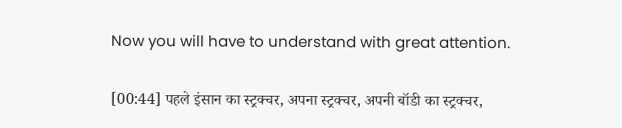Now you will have to understand with great attention.

[00:44] पहले इंसान का स्ट्रक्चर, अपना स्ट्रक्चर, अपनी बॉडी का स्ट्रक्चर,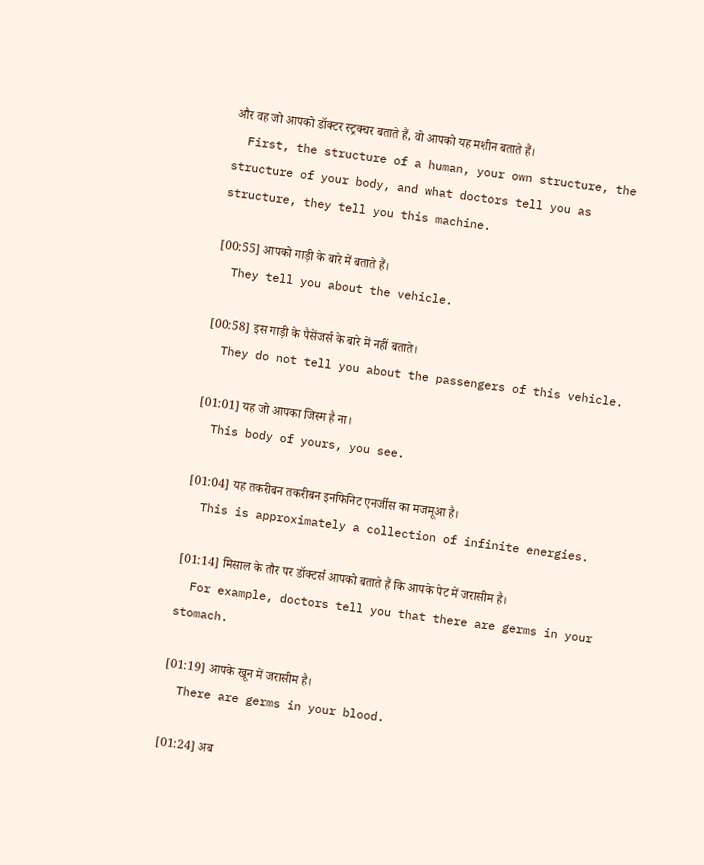और वह जो आपको डॉक्टर स्ट्रक्चर बताते हैं, वो आपको यह मशीन बताते हैं।
  First, the structure of a human, your own structure, the structure of your body, and what doctors tell you as structure, they tell you this machine.

[00:55] आपको गाड़ी के बारे में बताते हैं।
  They tell you about the vehicle.

[00:58] इस गाड़ी के पैसेंजर्स के बारे में नहीं बताते।
  They do not tell you about the passengers of this vehicle.

[01:01] यह जो आपका जिस्म है ना।
  This body of yours, you see.

[01:04] यह तकरीबन तकरीबन इनफिनिट एनर्जीस का मजमूआ है।
  This is approximately a collection of infinite energies.

[01:14] मिसाल के तौर पर डॉक्टर्स आपको बताते हैं कि आपके पेट में जरासीम है।
  For example, doctors tell you that there are germs in your stomach.

[01:19] आपके खून में जरासीम है।
  There are germs in your blood.

[01:24] अब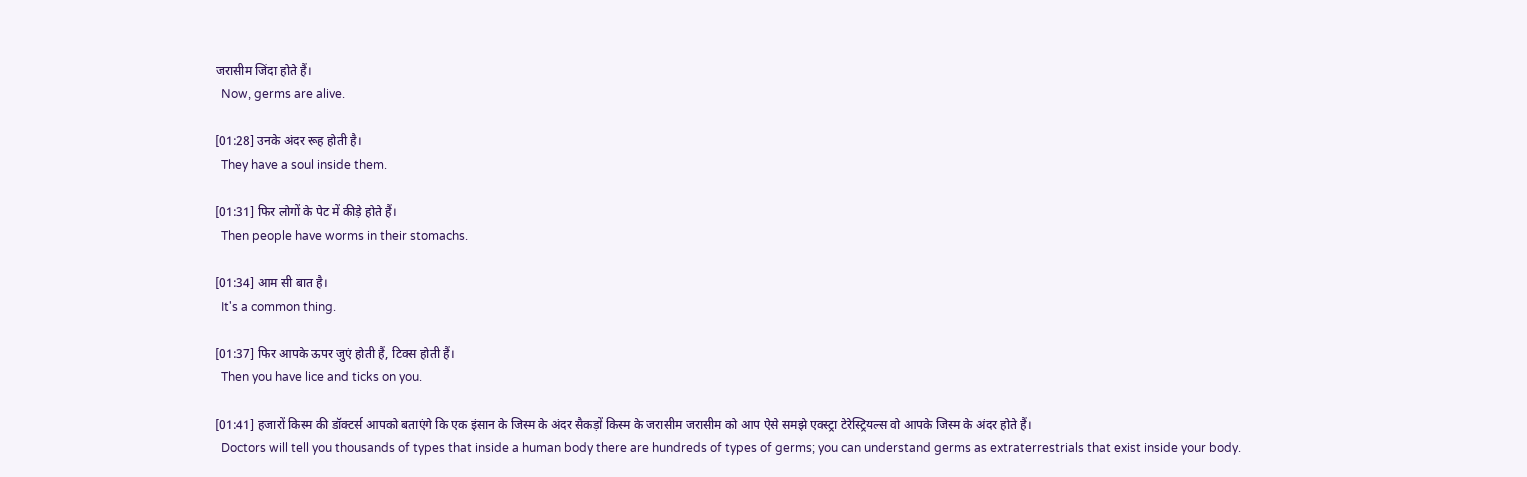जरासीम जिंदा होते हैं।
  Now, germs are alive.

[01:28] उनके अंदर रूह होती है।
  They have a soul inside them.

[01:31] फिर लोगों के पेट में कीड़े होते हैं।
  Then people have worms in their stomachs.

[01:34] आम सी बात है।
  It's a common thing.

[01:37] फिर आपके ऊपर जुएं होती हैं, टिक्स होती हैं।
  Then you have lice and ticks on you.

[01:41] हजारों किस्म की डॉक्टर्स आपको बताएंगे कि एक इंसान के जिस्म के अंदर सैकड़ों किस्म के जरासीम जरासीम को आप ऐसे समझे एक्स्ट्रा टेरेस्ट्रियल्स वो आपके जिस्म के अंदर होते हैं।
  Doctors will tell you thousands of types that inside a human body there are hundreds of types of germs; you can understand germs as extraterrestrials that exist inside your body.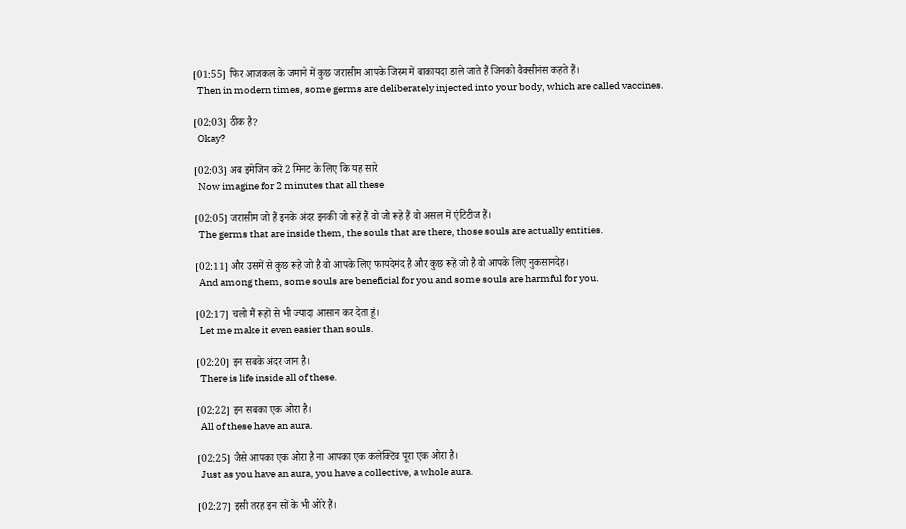[01:55] फिर आजकल के जमाने में कुछ जरासीम आपके जिस्म में बाकायदा डाले जाते हैं जिनको वैक्सीनंस कहते हैं।
  Then in modern times, some germs are deliberately injected into your body, which are called vaccines.

[02:03] ठीक है?
  Okay?

[02:03] अब इमेजिन करें 2 मिनट के लिए कि यह सारे
  Now imagine for 2 minutes that all these

[02:05] जरासीम जो हैं इनके अंदर इनकी जो रूहें हैं वो जो रूहे हैं वो असल में एंटिटीज हैं।
  The germs that are inside them, the souls that are there, those souls are actually entities.

[02:11] और उसमें से कुछ रूहे जो है वो आपके लिए फायदेमंद है और कुछ रूहें जो है वो आपके लिए नुकसानदेह।
  And among them, some souls are beneficial for you and some souls are harmful for you.

[02:17] चलो मैं रूहों से भी ज्यादा आसान कर देता हूं।
  Let me make it even easier than souls.

[02:20] इन सबके अंदर जान है।
  There is life inside all of these.

[02:22] इन सबका एक ओरा है।
  All of these have an aura.

[02:25] जैसे आपका एक ओरा है ना आपका एक कलेक्टिव पूरा एक ओरा है।
  Just as you have an aura, you have a collective, a whole aura.

[02:27] इसी तरह इन सों के भी ओरे हैं।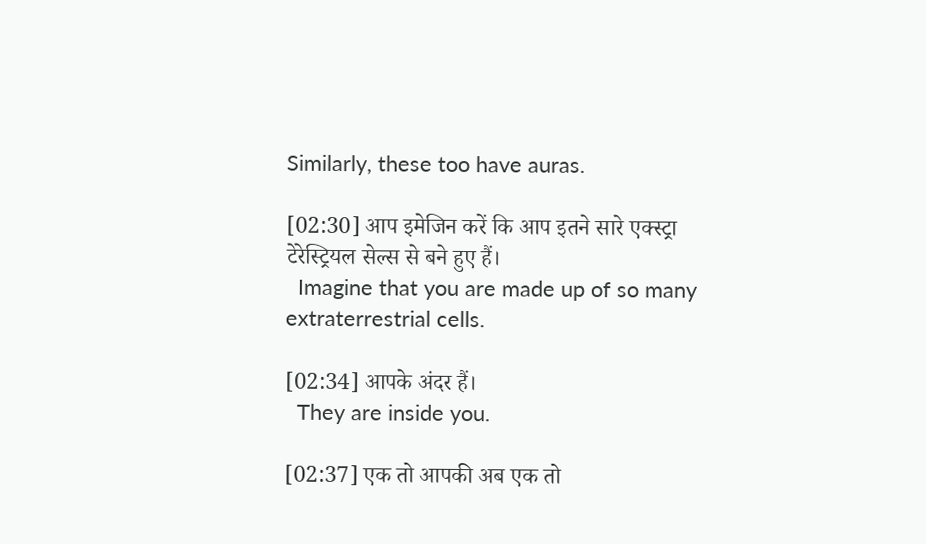Similarly, these too have auras.

[02:30] आप इमेजिन करें कि आप इतने सारे एक्स्ट्रा टेरेस्ट्रियल सेल्स से बने हुए हैं।
  Imagine that you are made up of so many extraterrestrial cells.

[02:34] आपके अंदर हैं।
  They are inside you.

[02:37] एक तो आपकी अब एक तो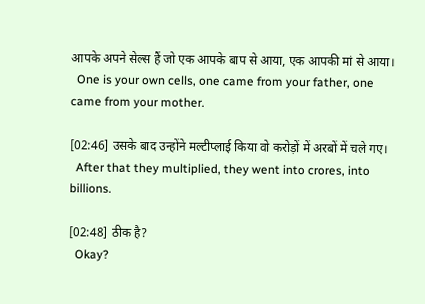आपके अपने सेल्स हैं जो एक आपके बाप से आया, एक आपकी मां से आया।
  One is your own cells, one came from your father, one came from your mother.

[02:46] उसके बाद उन्होंने मल्टीप्लाई किया वो करोड़ों में अरबों में चले गए।
  After that they multiplied, they went into crores, into billions.

[02:48] ठीक है?
  Okay?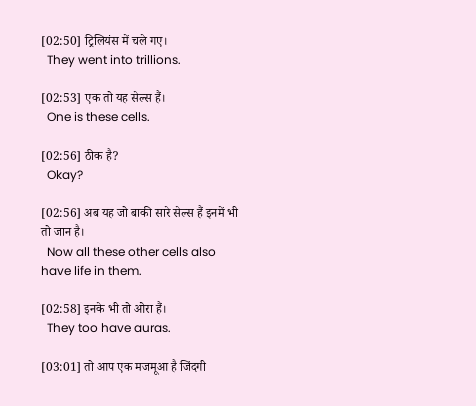[02:50] ट्रिलियंस में चले गए।
  They went into trillions.

[02:53] एक तो यह सेल्स हैं।
  One is these cells.

[02:56] ठीक है?
  Okay?

[02:56] अब यह जो बाकी सारे सेल्स हैं इनमें भी तो जान है।
  Now all these other cells also have life in them.

[02:58] इनके भी तो ओरा हैं।
  They too have auras.

[03:01] तो आप एक मजमूआ है जिंदगी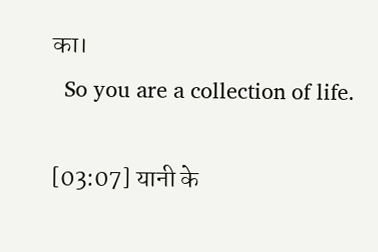का।
  So you are a collection of life.

[03:07] यानी के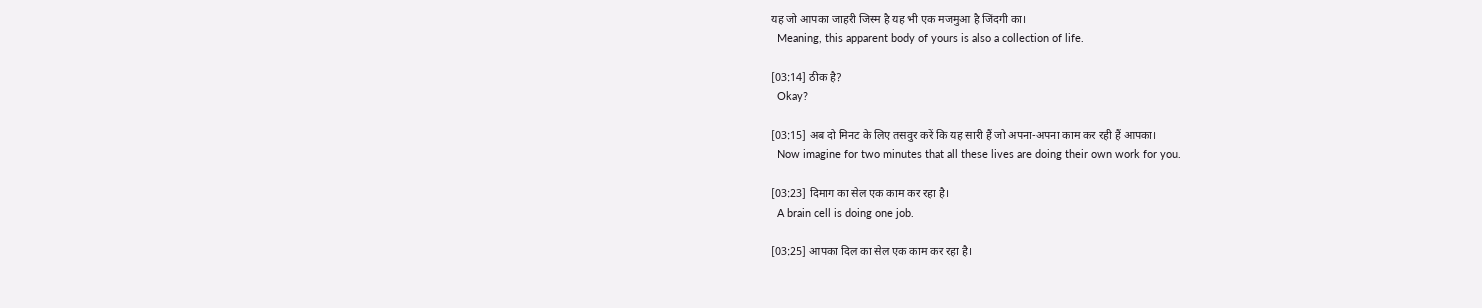यह जो आपका जाहरी जिस्म है यह भी एक मजमुआ है जिंदगी का।
  Meaning, this apparent body of yours is also a collection of life.

[03:14] ठीक है?
  Okay?

[03:15] अब दो मिनट के लिए तसवुर करें कि यह सारी हैं जो अपना-अपना काम कर रही हैं आपका।
  Now imagine for two minutes that all these lives are doing their own work for you.

[03:23] दिमाग का सेल एक काम कर रहा है।
  A brain cell is doing one job.

[03:25] आपका दिल का सेल एक काम कर रहा है।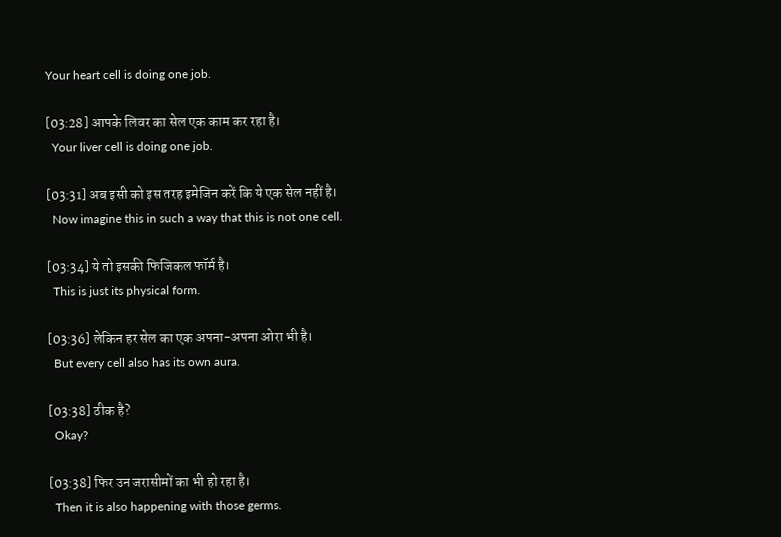Your heart cell is doing one job.

[03:28] आपके लिवर का सेल एक काम कर रहा है।
  Your liver cell is doing one job.

[03:31] अब इसी को इस तरह इमेजिन करें कि ये एक सेल नहीं है।
  Now imagine this in such a way that this is not one cell.

[03:34] ये तो इसकी फिजिकल फॉर्म है।
  This is just its physical form.

[03:36] लेकिन हर सेल का एक अपना-अपना ओरा भी है।
  But every cell also has its own aura.

[03:38] ठीक है?
  Okay?

[03:38] फिर उन जरासीमों का भी हो रहा है।
  Then it is also happening with those germs.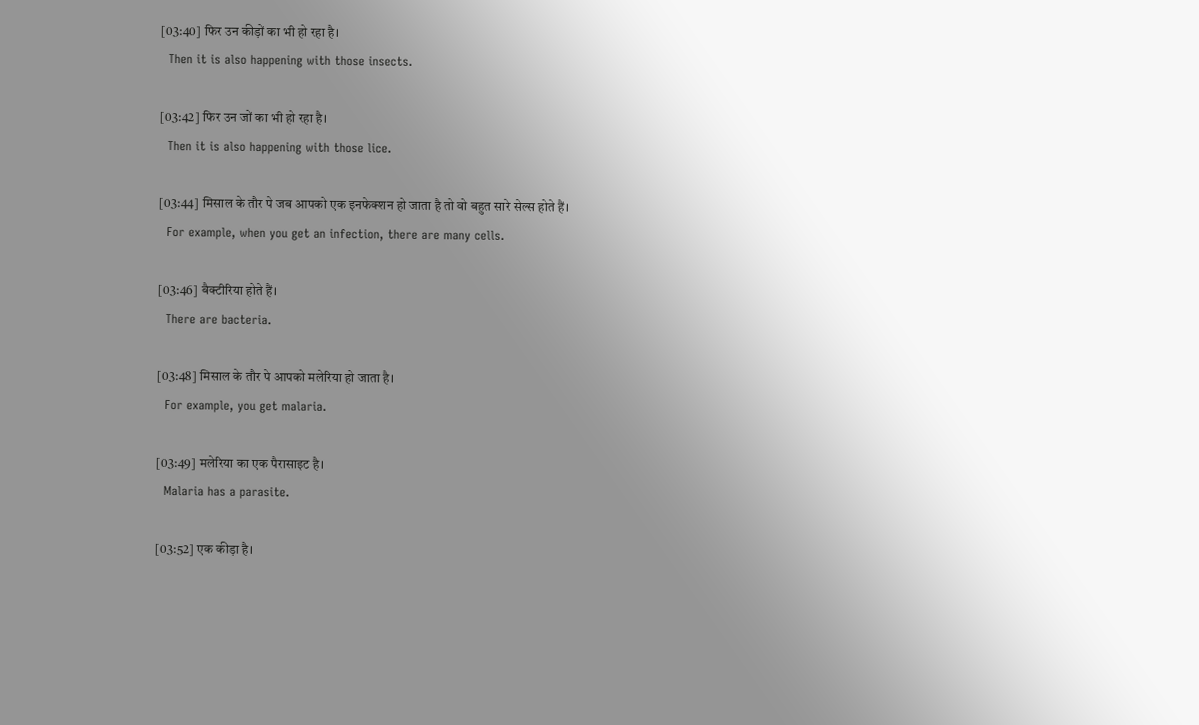[03:40] फिर उन कीड़ों का भी हो रहा है।
  Then it is also happening with those insects.

[03:42] फिर उन जों का भी हो रहा है।
  Then it is also happening with those lice.

[03:44] मिसाल के तौर पे जब आपको एक इनफेक्शन हो जाता है तो वो बहुत सारे सेल्स होते हैं।
  For example, when you get an infection, there are many cells.

[03:46] बैक्टीरिया होते हैं।
  There are bacteria.

[03:48] मिसाल के तौर पे आपको मलेरिया हो जाता है।
  For example, you get malaria.

[03:49] मलेरिया का एक पैरासाइट है।
  Malaria has a parasite.

[03:52] एक कीड़ा है।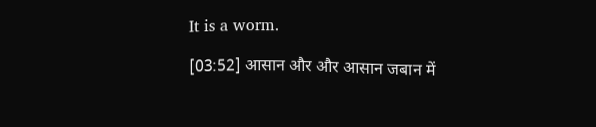It is a worm.

[03:52] आसान और और आसान जबान में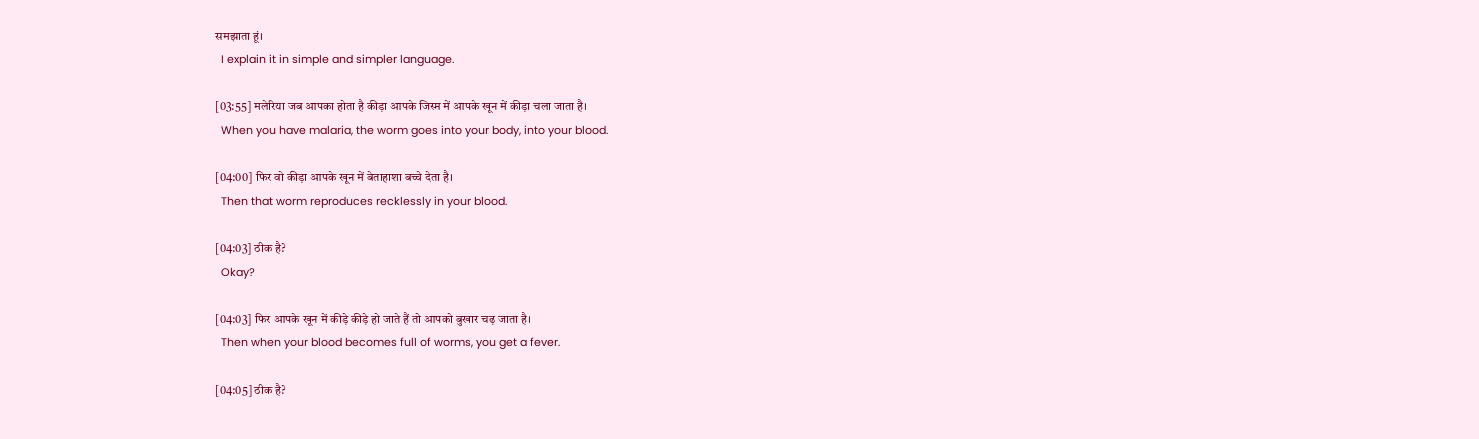समझाता हूं।
  I explain it in simple and simpler language.

[03:55] मलेरिया जब आपका होता है कीड़ा आपके जिस्म में आपके खून में कीड़ा चला जाता है।
  When you have malaria, the worm goes into your body, into your blood.

[04:00] फिर वो कीड़ा आपके खून में बेताहाशा बच्चे देता है।
  Then that worm reproduces recklessly in your blood.

[04:03] ठीक है?
  Okay?

[04:03] फिर आपके खून में कीड़े कीड़े हो जाते हैं तो आपको बुखार चढ़ जाता है।
  Then when your blood becomes full of worms, you get a fever.

[04:05] ठीक है?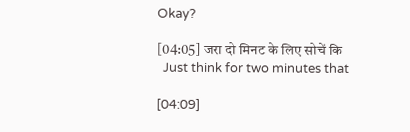Okay?

[04:05] जरा दो मिनट के लिए सोचें कि
  Just think for two minutes that

[04:09]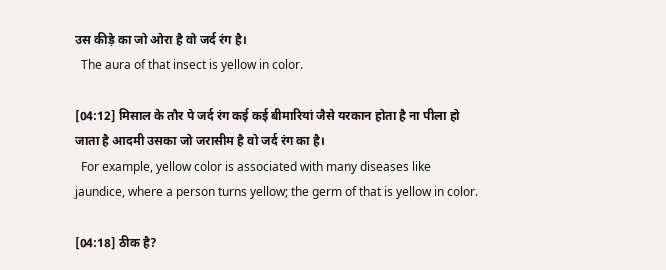उस कीड़े का जो ओरा है वो जर्द रंग है।
  The aura of that insect is yellow in color.

[04:12] मिसाल के तौर पे जर्द रंग कई कई बीमारियां जैसे यरकान होता है ना पीला हो जाता है आदमी उसका जो जरासीम है वो जर्द रंग का है।
  For example, yellow color is associated with many diseases like jaundice, where a person turns yellow; the germ of that is yellow in color.

[04:18] ठीक है?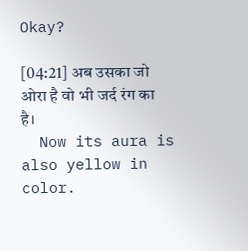Okay?

[04:21] अब उसका जो ओरा है वो भी जर्द रंग का है।
  Now its aura is also yellow in color.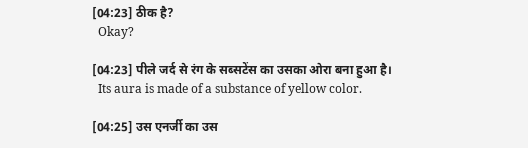[04:23] ठीक है?
  Okay?

[04:23] पीले जर्द से रंग के सब्सटेंस का उसका ओरा बना हुआ है।
  Its aura is made of a substance of yellow color.

[04:25] उस एनर्जी का उस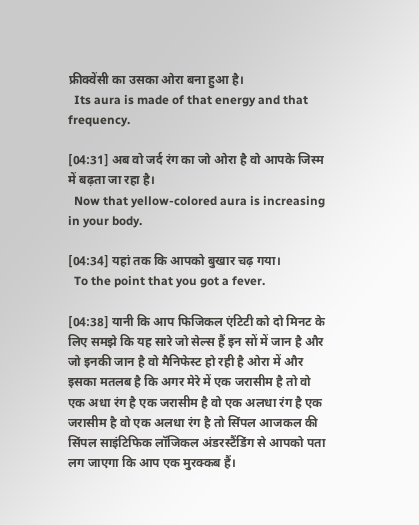फ्रीक्वेंसी का उसका ओरा बना हुआ है।
  Its aura is made of that energy and that frequency.

[04:31] अब वो जर्द रंग का जो ओरा है वो आपके जिस्म में बढ़ता जा रहा है।
  Now that yellow-colored aura is increasing in your body.

[04:34] यहां तक कि आपको बुखार चढ़ गया।
  To the point that you got a fever.

[04:38] यानी कि आप फिजिकल एंटिटी को दो मिनट के लिए समझे कि यह सारे जो सेल्स हैं इन सों में जान है और जो इनकी जान है वो मैनिफेस्ट हो रही है ओरा में और इसका मतलब है कि अगर मेरे में एक जरासीम है तो वो एक अधा रंग है एक जरासीम है वो एक अलधा रंग है एक जरासीम है वो एक अलधा रंग है तो सिंपल आजकल की सिंपल साइंटिफिक लॉजिकल अंडरस्टैंडिंग से आपको पता लग जाएगा कि आप एक मुरक्कब हैं।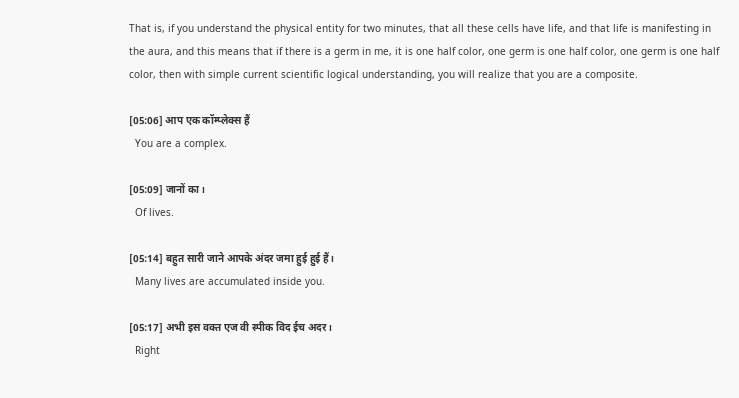That is, if you understand the physical entity for two minutes, that all these cells have life, and that life is manifesting in the aura, and this means that if there is a germ in me, it is one half color, one germ is one half color, one germ is one half color, then with simple current scientific logical understanding, you will realize that you are a composite.

[05:06] आप एक कॉम्प्लेक्स हैं
  You are a complex.

[05:09] जानों का।
  Of lives.

[05:14] बहुत सारी जाने आपके अंदर जमा हुई हुई हैं।
  Many lives are accumulated inside you.

[05:17] अभी इस वक्त एज वी स्पीक विद ईच अदर।
  Right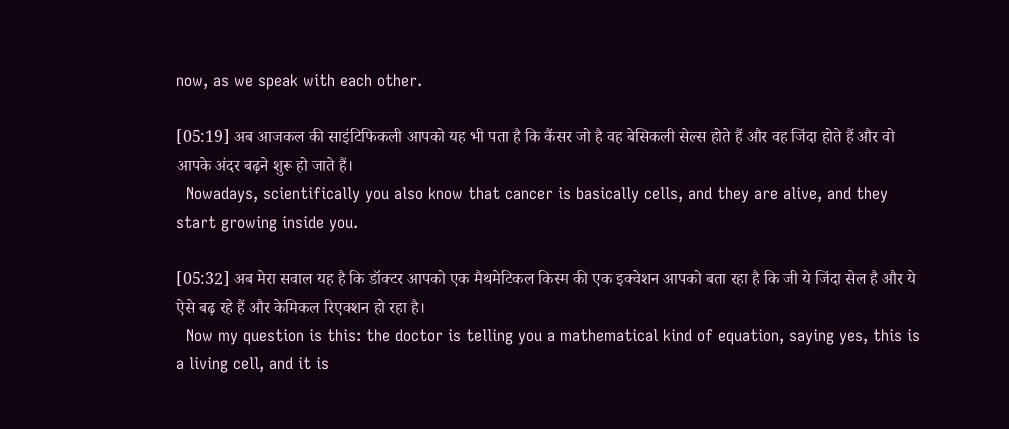now, as we speak with each other.

[05:19] अब आजकल की साइंटिफिकली आपको यह भी पता है कि कैंसर जो है वह बेसिकली सेल्स होते हैं और वह जिंदा होते हैं और वो आपके अंदर बढ़ने शुरू हो जाते हैं।
  Nowadays, scientifically you also know that cancer is basically cells, and they are alive, and they start growing inside you.

[05:32] अब मेरा सवाल यह है कि डॉक्टर आपको एक मैथमेटिकल किस्म की एक इक्वेशन आपको बता रहा है कि जी ये जिंदा सेल है और ये ऐसे बढ़ रहे हैं और केमिकल रिएक्शन हो रहा है।
  Now my question is this: the doctor is telling you a mathematical kind of equation, saying yes, this is a living cell, and it is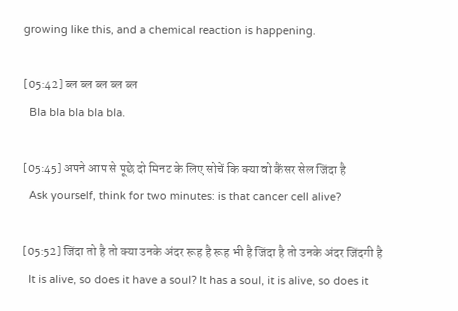growing like this, and a chemical reaction is happening.

[05:42] ब्ल ब्ल ब्ल ब्ल ब्ल
  Bla bla bla bla bla.

[05:45] अपने आप से पूछे दो मिनट के लिए सोचें कि क्या वो कैंसर सेल जिंदा है
  Ask yourself, think for two minutes: is that cancer cell alive?

[05:52] जिंदा तो है तो क्या उनके अंदर रूह है रूह भी है जिंदा है तो उनके अंदर जिंदगी है
  It is alive, so does it have a soul? It has a soul, it is alive, so does it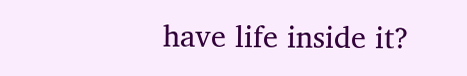have life inside it?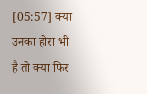[05:57] क्या उनका होरा भी है तो क्या फिर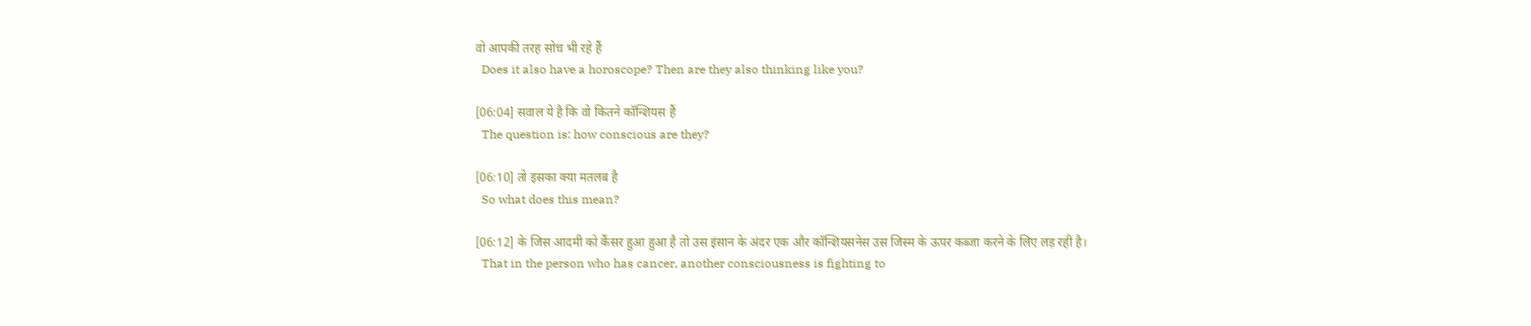वो आपकी तरह सोच भी रहे हैं
  Does it also have a horoscope? Then are they also thinking like you?

[06:04] सवाल ये है कि वो कितने कॉन्शियस हैं
  The question is: how conscious are they?

[06:10] तो इसका क्या मतलब है
  So what does this mean?

[06:12] के जिस आदमी को कैंसर हुआ हुआ है तो उस इंसान के अंदर एक और कॉन्शियसनेस उस जिस्म के ऊपर कब्जा करने के लिए लड़ रही है।
  That in the person who has cancer, another consciousness is fighting to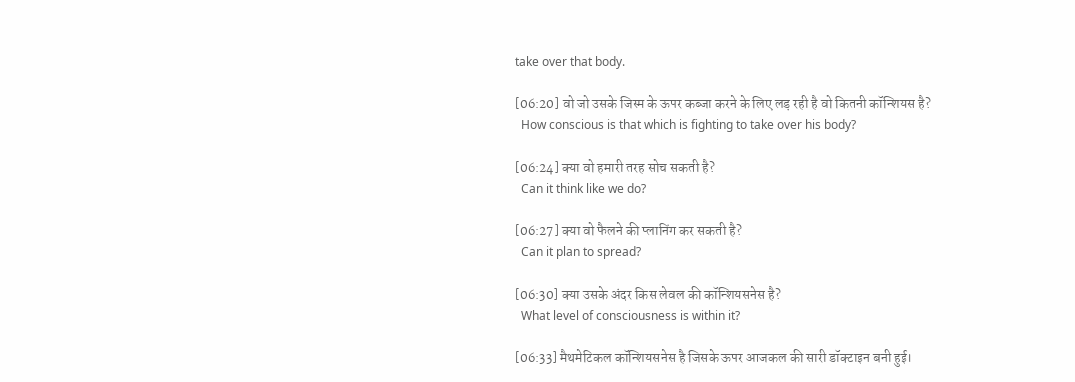take over that body.

[06:20] वो जो उसके जिस्म के ऊपर कब्जा करने के लिए लड़ रही है वो कितनी कॉन्शियस है?
  How conscious is that which is fighting to take over his body?

[06:24] क्या वो हमारी तरह सोच सकती है?
  Can it think like we do?

[06:27] क्या वो फैलने की प्लानिंग कर सकती है?
  Can it plan to spread?

[06:30] क्या उसके अंदर किस लेवल की कॉन्शियसनेस है?
  What level of consciousness is within it?

[06:33] मैथमेटिकल कॉन्शियसनेस है जिसके ऊपर आजकल की सारी डॉक्टाइन बनी हुई।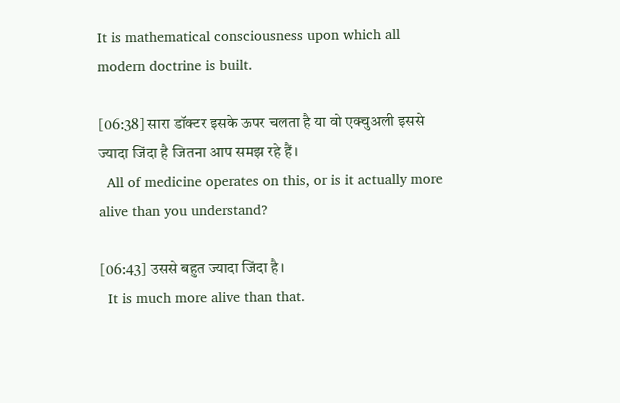It is mathematical consciousness upon which all modern doctrine is built.

[06:38] सारा डॉक्टर इसके ऊपर चलता है या वो एक्चुअली इससे ज्यादा जिंदा है जितना आप समझ रहे हैं।
  All of medicine operates on this, or is it actually more alive than you understand?

[06:43] उससे बहुत ज्यादा जिंदा है।
  It is much more alive than that.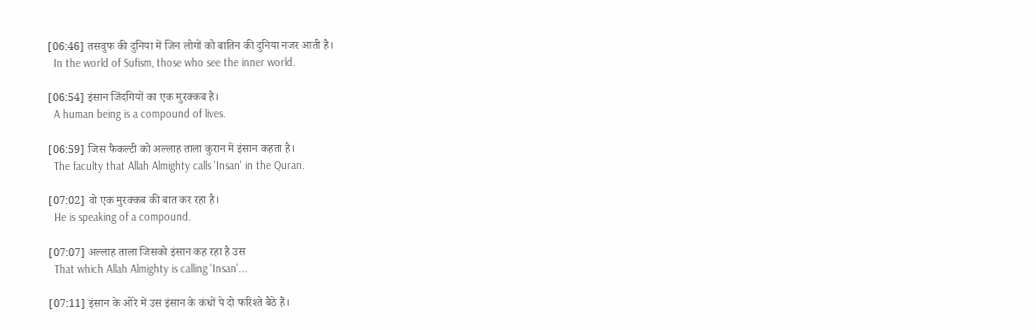[06:46] तसवुफ की दुनिया में जिन लोगों को बातिन की दुनिया नजर आती है।
  In the world of Sufism, those who see the inner world.

[06:54] इंसान जिंदगियों का एक मुरक्कब है।
  A human being is a compound of lives.

[06:59] जिस फैकल्टी को अल्लाह ताला कुरान में इंसान कहता है।
  The faculty that Allah Almighty calls 'Insan' in the Quran.

[07:02] वो एक मुरक्कब की बात कर रहा है।
  He is speaking of a compound.

[07:07] अल्लाह ताला जिसको इंसान कह रहा है उस
  That which Allah Almighty is calling 'Insan'...

[07:11] इंसान के ओरे में उस इंसान के कंधों पे दो फरिश्ते बैठे हैं।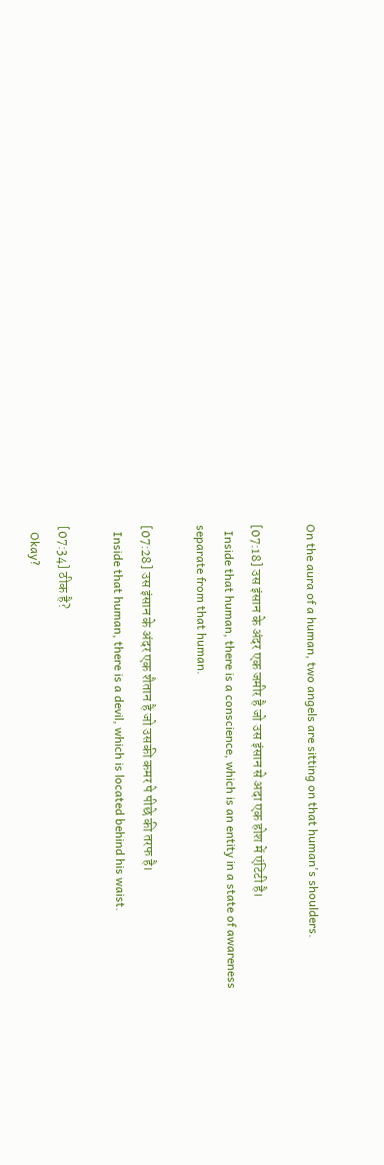On the aura of a human, two angels are sitting on that human's shoulders.

[07:18] उस इंसान के अंदर एक जमीर है जो उस इंसान से अदा एक होश में एंटिटी है।
  Inside that human, there is a conscience, which is an entity in a state of awareness separate from that human.

[07:28] उस इंसान के अंदर एक शैतान है जो उसकी कमर पे पीछे की तरफ है।
  Inside that human, there is a devil, which is located behind his waist.

[07:34] ठीक है?
  Okay?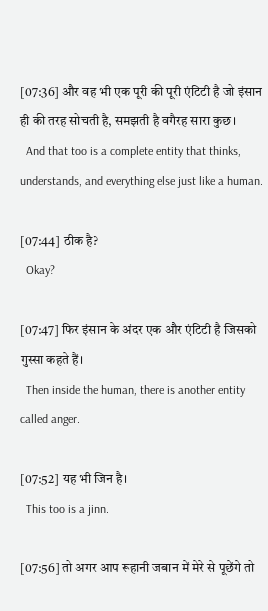[07:36] और वह भी एक पूरी की पूरी एंटिटी है जो इंसान ही की तरह सोचती है, समझती है वगैरह सारा कुछ।
  And that too is a complete entity that thinks, understands, and everything else just like a human.

[07:44] ठीक है?
  Okay?

[07:47] फिर इंसान के अंदर एक और एंटिटी है जिसको गुस्सा कहते हैं।
  Then inside the human, there is another entity called anger.

[07:52] यह भी जिन है।
  This too is a jinn.

[07:56] तो अगर आप रूहानी जबान में मेरे से पूछेंगे तो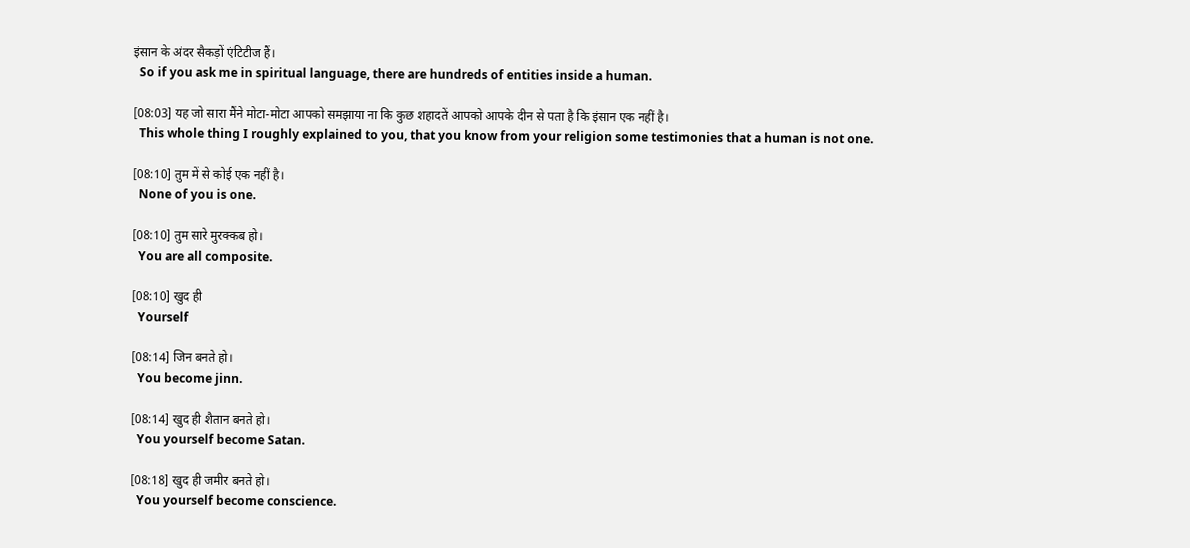इंसान के अंदर सैकड़ों एंटिटीज हैं।
  So if you ask me in spiritual language, there are hundreds of entities inside a human.

[08:03] यह जो सारा मैंने मोटा-मोटा आपको समझाया ना कि कुछ शहादतें आपको आपके दीन से पता है कि इंसान एक नहीं है।
  This whole thing I roughly explained to you, that you know from your religion some testimonies that a human is not one.

[08:10] तुम में से कोई एक नहीं है।
  None of you is one.

[08:10] तुम सारे मुरक्कब हो।
  You are all composite.

[08:10] खुद ही
  Yourself

[08:14] जिन बनते हो।
  You become jinn.

[08:14] खुद ही शैतान बनते हो।
  You yourself become Satan.

[08:18] खुद ही जमीर बनते हो।
  You yourself become conscience.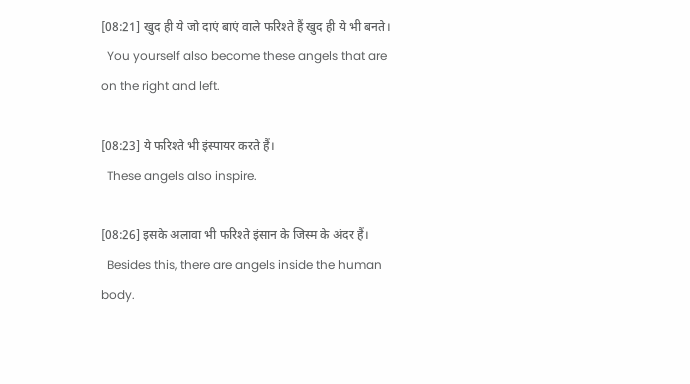[08:21] खुद ही ये जो दाएं बाएं वाले फरिश्ते हैं खुद ही ये भी बनते।
  You yourself also become these angels that are on the right and left.

[08:23] ये फरिश्ते भी इंस्पायर करते हैं।
  These angels also inspire.

[08:26] इसके अलावा भी फरिश्ते इंसान के जिस्म के अंदर हैं।
  Besides this, there are angels inside the human body.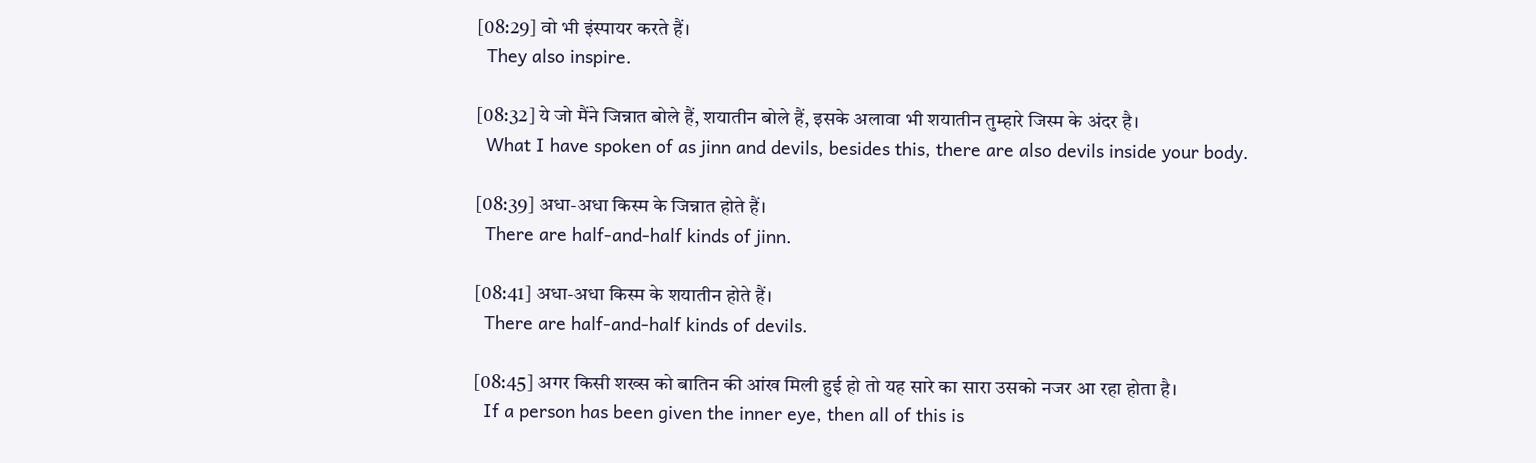[08:29] वो भी इंस्पायर करते हैं।
  They also inspire.

[08:32] ये जो मैंने जिन्नात बोले हैं, शयातीन बोले हैं, इसके अलावा भी शयातीन तुम्हारे जिस्म के अंदर है।
  What I have spoken of as jinn and devils, besides this, there are also devils inside your body.

[08:39] अधा-अधा किस्म के जिन्नात होते हैं।
  There are half-and-half kinds of jinn.

[08:41] अधा-अधा किस्म के शयातीन होते हैं।
  There are half-and-half kinds of devils.

[08:45] अगर किसी शख्स को बातिन की आंख मिली हुई हो तो यह सारे का सारा उसको नजर आ रहा होता है।
  If a person has been given the inner eye, then all of this is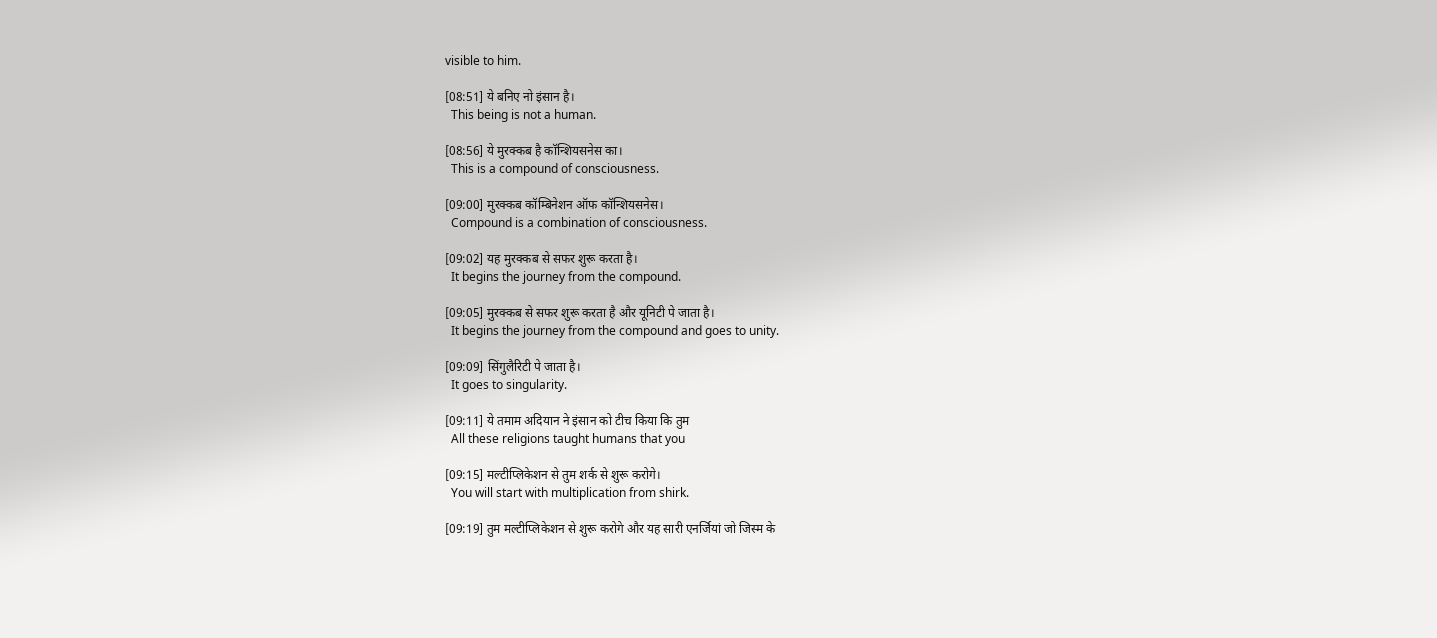visible to him.

[08:51] ये बनिए नो इंसान है।
  This being is not a human.

[08:56] ये मुरक्कब है कॉन्शियसनेस का।
  This is a compound of consciousness.

[09:00] मुरक्कब कॉम्बिनेशन ऑफ कॉन्शियसनेस।
  Compound is a combination of consciousness.

[09:02] यह मुरक्कब से सफर शुरू करता है।
  It begins the journey from the compound.

[09:05] मुरक्कब से सफर शुरू करता है और यूनिटी पे जाता है।
  It begins the journey from the compound and goes to unity.

[09:09] सिंगुलैरिटी पे जाता है।
  It goes to singularity.

[09:11] ये तमाम अदियान ने इंसान को टीच किया कि तुम
  All these religions taught humans that you

[09:15] मल्टीप्लिकेशन से तुम शर्क से शुरू करोगे।
  You will start with multiplication from shirk.

[09:19] तुम मल्टीप्लिकेशन से शुरू करोगे और यह सारी एनर्जियां जो जिस्म के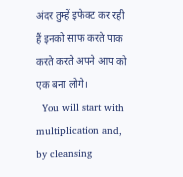अंदर तुम्हें इफेक्ट कर रही हैं इनको साफ करते पाक करते करते अपने आप को एक बना लोगे।
  You will start with multiplication and, by cleansing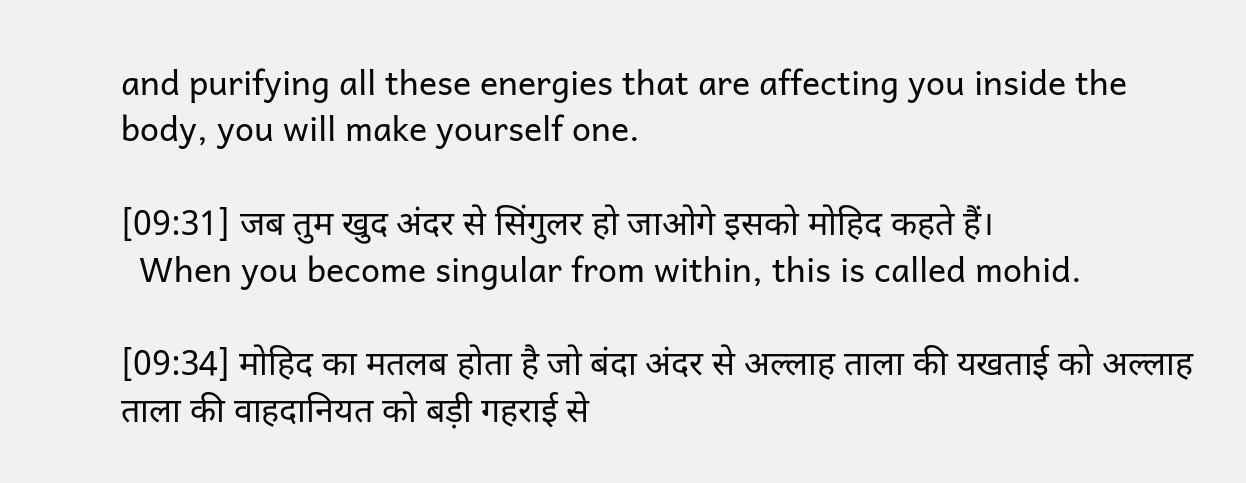and purifying all these energies that are affecting you inside the body, you will make yourself one.

[09:31] जब तुम खुद अंदर से सिंगुलर हो जाओगे इसको मोहिद कहते हैं।
  When you become singular from within, this is called mohid.

[09:34] मोहिद का मतलब होता है जो बंदा अंदर से अल्लाह ताला की यखताई को अल्लाह ताला की वाहदानियत को बड़ी गहराई से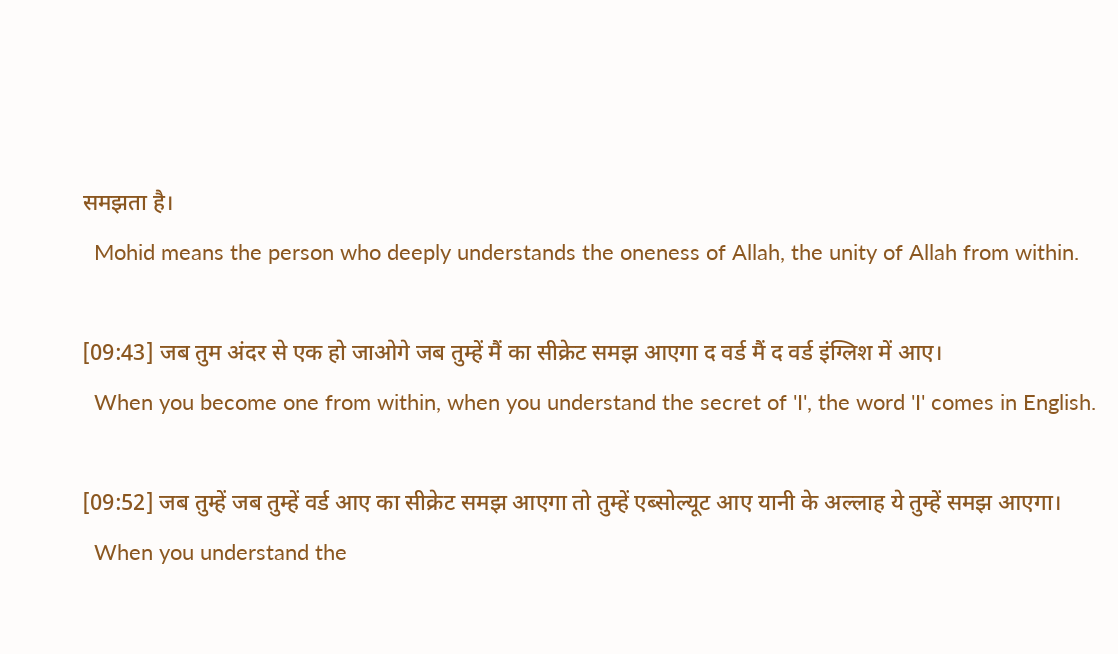समझता है।
  Mohid means the person who deeply understands the oneness of Allah, the unity of Allah from within.

[09:43] जब तुम अंदर से एक हो जाओगे जब तुम्हें मैं का सीक्रेट समझ आएगा द वर्ड मैं द वर्ड इंग्लिश में आए।
  When you become one from within, when you understand the secret of 'I', the word 'I' comes in English.

[09:52] जब तुम्हें जब तुम्हें वर्ड आए का सीक्रेट समझ आएगा तो तुम्हें एब्सोल्यूट आए यानी के अल्लाह ये तुम्हें समझ आएगा।
  When you understand the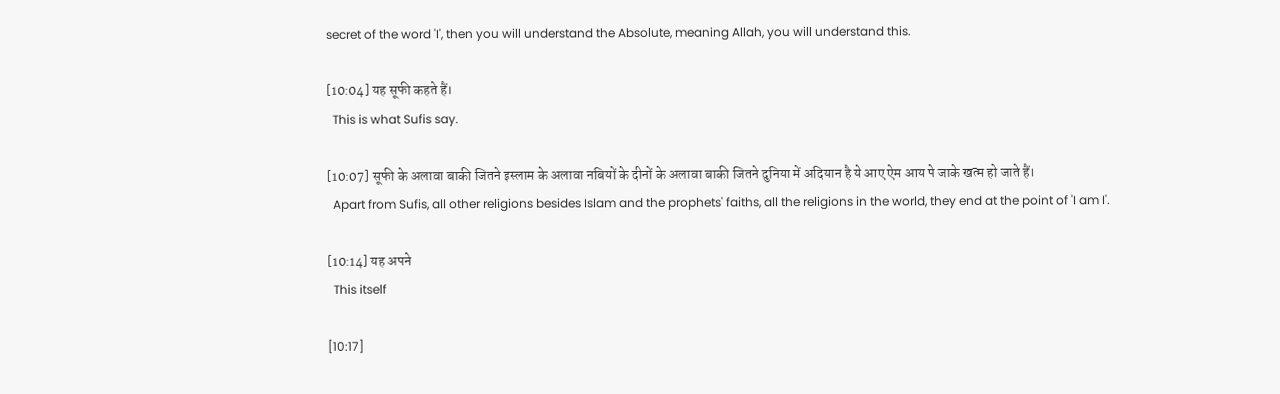secret of the word 'I', then you will understand the Absolute, meaning Allah, you will understand this.

[10:04] यह सूफी कहते हैं।
  This is what Sufis say.

[10:07] सूफी के अलावा बाकी जितने इस्लाम के अलावा नबियों के दीनों के अलावा बाकी जितने दुनिया में अदियान है ये आए ऐम आय पे जाके खत्म हो जाते हैं।
  Apart from Sufis, all other religions besides Islam and the prophets' faiths, all the religions in the world, they end at the point of 'I am I'.

[10:14] यह अपने
  This itself

[10:17]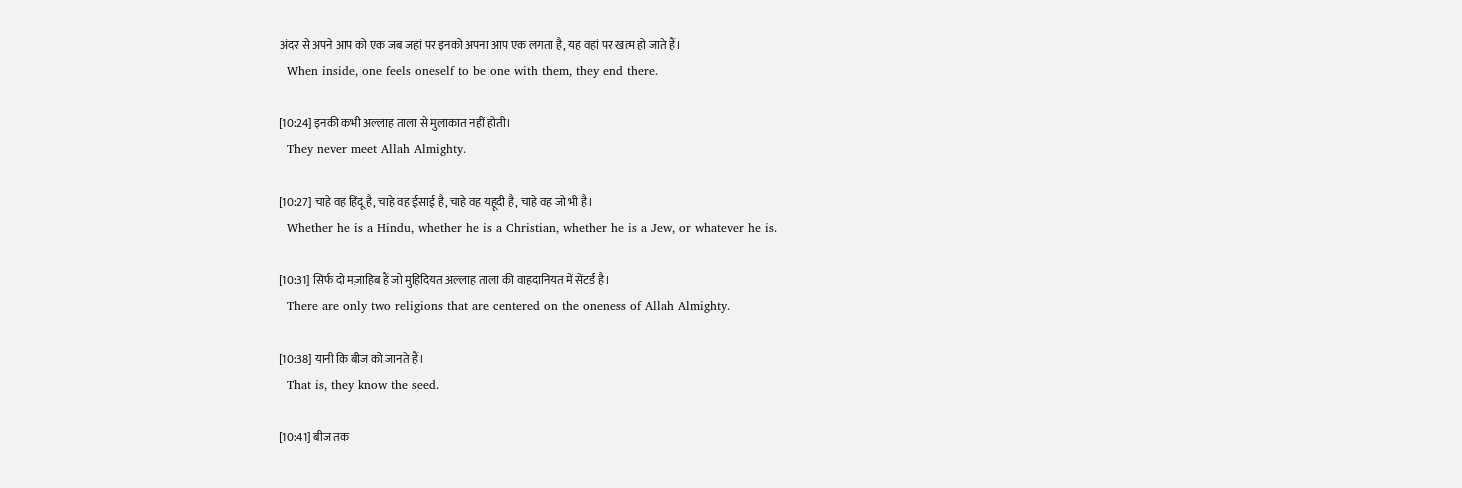अंदर से अपने आप को एक जब जहां पर इनको अपना आप एक लगता है, यह वहां पर खत्म हो जाते हैं।
  When inside, one feels oneself to be one with them, they end there.

[10:24] इनकी कभी अल्लाह ताला से मुलाकात नहीं होती।
  They never meet Allah Almighty.

[10:27] चाहे वह हिंदू है, चाहे वह ईसाई है, चाहे वह यहूदी है, चाहे वह जो भी है।
  Whether he is a Hindu, whether he is a Christian, whether he is a Jew, or whatever he is.

[10:31] सिर्फ दो मज़ाहिब हैं जो मुहिदियत अल्लाह ताला की वाहदानियत में सेंटर्ड है।
  There are only two religions that are centered on the oneness of Allah Almighty.

[10:38] यानी कि बीज को जानते हैं।
  That is, they know the seed.

[10:41] बीज तक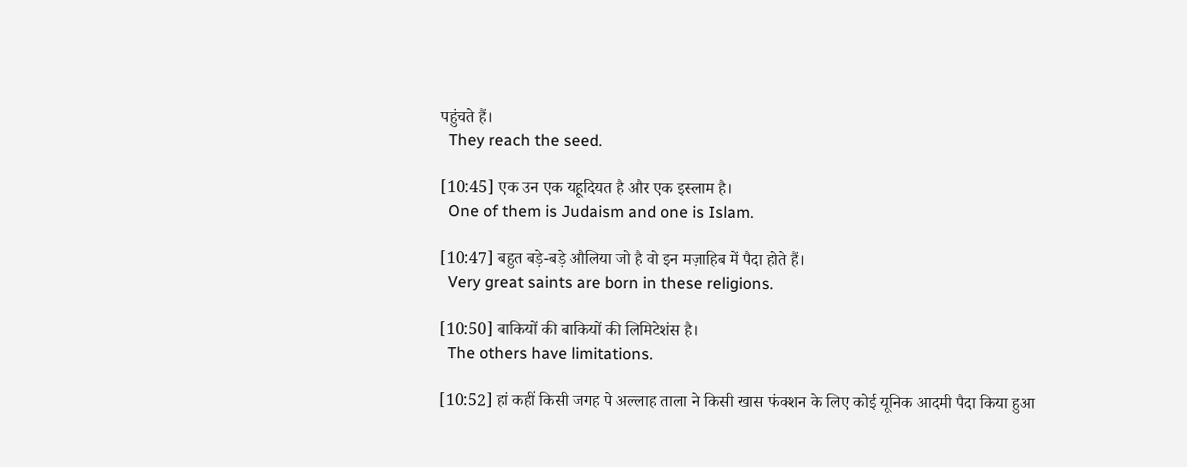पहुंचते हैं।
  They reach the seed.

[10:45] एक उन एक यहूदियत है और एक इस्लाम है।
  One of them is Judaism and one is Islam.

[10:47] बहुत बड़े-बड़े औलिया जो है वो इन मज़ाहिब में पैदा होते हैं।
  Very great saints are born in these religions.

[10:50] बाकियों की बाकियों की लिमिटेशंस है।
  The others have limitations.

[10:52] हां कहीं किसी जगह पे अल्लाह ताला ने किसी खास फंक्शन के लिए कोई यूनिक आदमी पैदा किया हुआ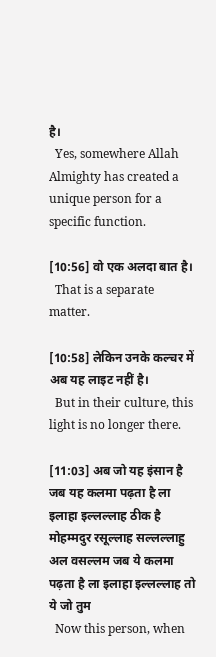है।
  Yes, somewhere Allah Almighty has created a unique person for a specific function.

[10:56] वो एक अलदा बात है।
  That is a separate matter.

[10:58] लेकिन उनके कल्चर में अब यह लाइट नहीं है।
  But in their culture, this light is no longer there.

[11:03] अब जो यह इंसान है जब यह कलमा पढ़ता है ला इलाहा इल्लल्लाह ठीक है मोहम्मदुर रसूल्लाह सल्लल्लाहु अल वसल्लम जब ये कलमा पढ़ता है ला इलाहा इल्लल्लाह तो ये जो तुम
  Now this person, when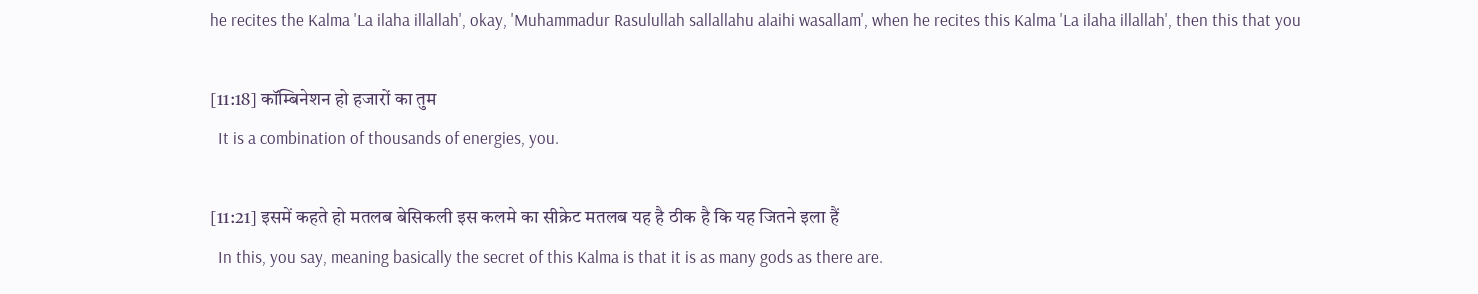he recites the Kalma 'La ilaha illallah', okay, 'Muhammadur Rasulullah sallallahu alaihi wasallam', when he recites this Kalma 'La ilaha illallah', then this that you

[11:18] कॉम्बिनेशन हो हजारों का तुम
  It is a combination of thousands of energies, you.

[11:21] इसमें कहते हो मतलब बेसिकली इस कलमे का सीक्रेट मतलब यह है ठीक है कि यह जितने इला हैं
  In this, you say, meaning basically the secret of this Kalma is that it is as many gods as there are.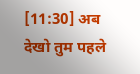[11:30] अब देखो तुम पहले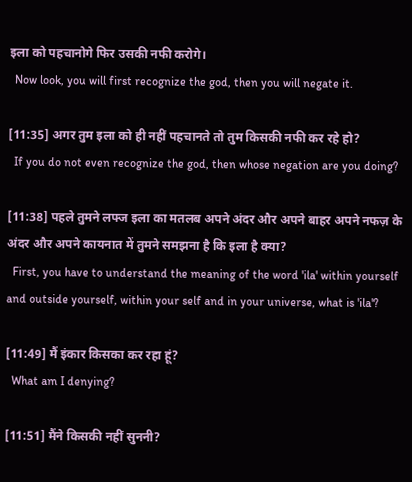इला को पहचानोगे फिर उसकी नफी करोगे।
  Now look, you will first recognize the god, then you will negate it.

[11:35] अगर तुम इला को ही नहीं पहचानते तो तुम किसकी नफी कर रहे हो?
  If you do not even recognize the god, then whose negation are you doing?

[11:38] पहले तुमने लफ्ज इला का मतलब अपने अंदर और अपने बाहर अपने नफज़ के अंदर और अपने कायनात में तुमने समझना है कि इला है क्या?
  First, you have to understand the meaning of the word 'ila' within yourself and outside yourself, within your self and in your universe, what is 'ila'?

[11:49] मैं इंकार किसका कर रहा हूं?
  What am I denying?

[11:51] मैंने किसकी नहीं सुननी?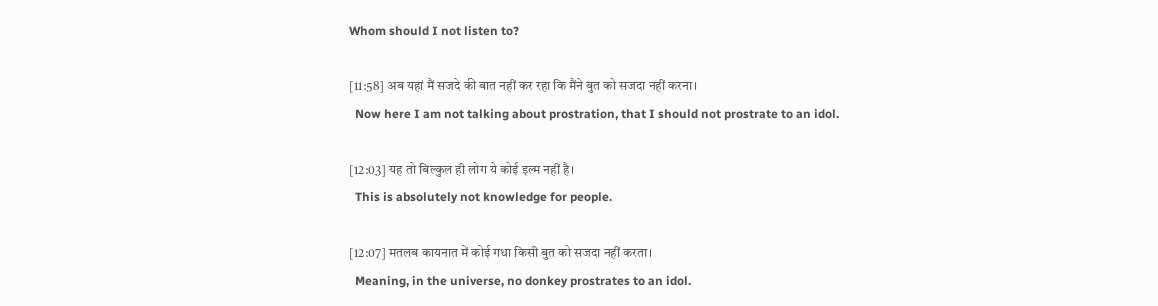Whom should I not listen to?

[11:58] अब यहां मैं सजदे की बात नहीं कर रहा कि मैंने बुत को सजदा नहीं करना।
  Now here I am not talking about prostration, that I should not prostrate to an idol.

[12:03] यह तो बिल्कुल ही लोग ये कोई इल्म नहीं है।
  This is absolutely not knowledge for people.

[12:07] मतलब कायनात में कोई गधा किसी बुत को सजदा नहीं करता।
  Meaning, in the universe, no donkey prostrates to an idol.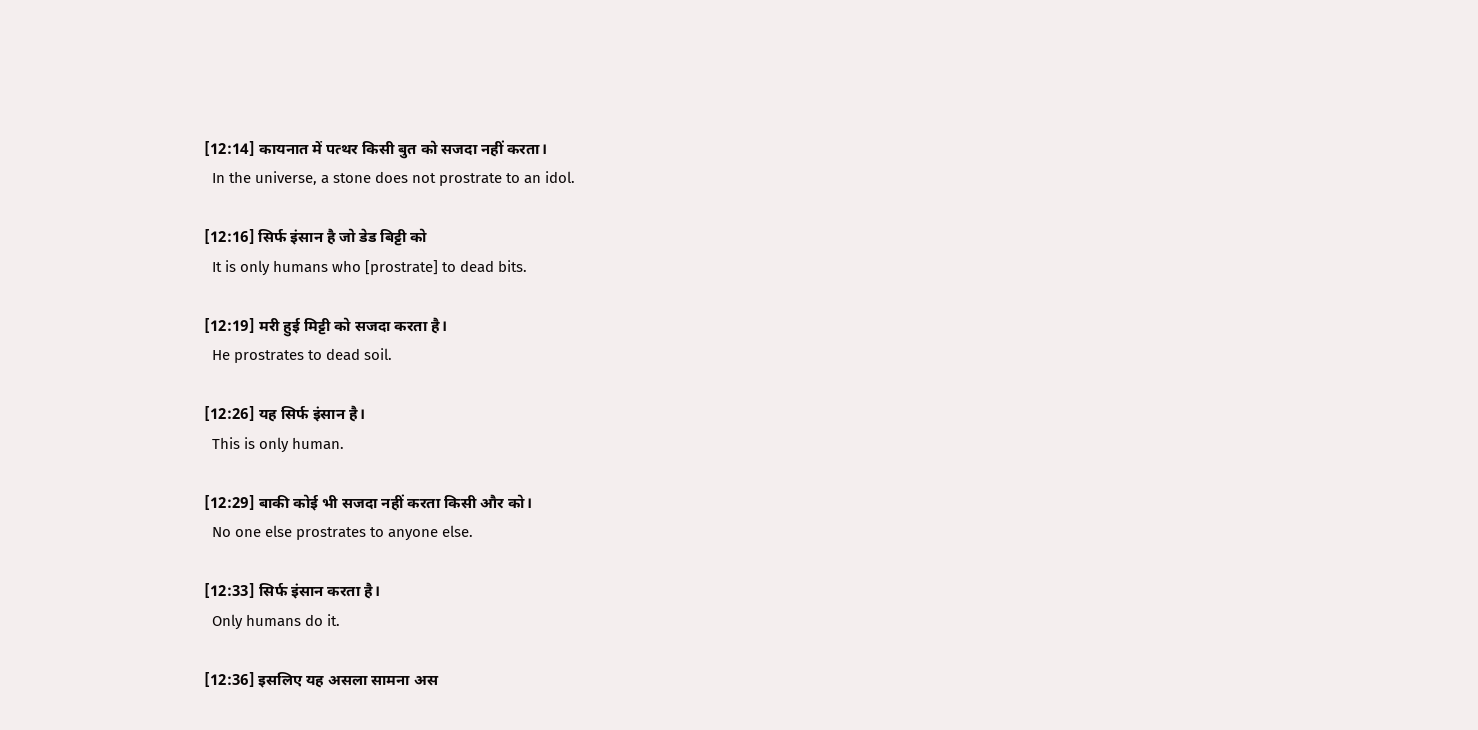[12:14] कायनात में पत्थर किसी बुत को सजदा नहीं करता।
  In the universe, a stone does not prostrate to an idol.

[12:16] सिर्फ इंसान है जो डेड बिट्टी को
  It is only humans who [prostrate] to dead bits.

[12:19] मरी हुई मिट्टी को सजदा करता है।
  He prostrates to dead soil.

[12:26] यह सिर्फ इंसान है।
  This is only human.

[12:29] बाकी कोई भी सजदा नहीं करता किसी और को।
  No one else prostrates to anyone else.

[12:33] सिर्फ इंसान करता है।
  Only humans do it.

[12:36] इसलिए यह असला सामना अस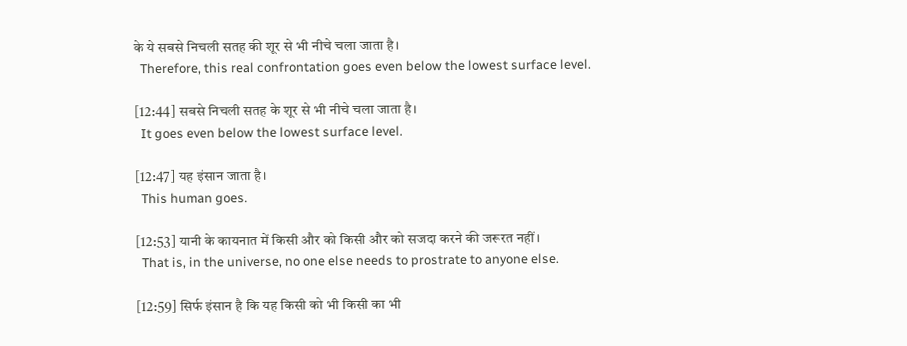के ये सबसे निचली सतह की शूर से भी नीचे चला जाता है।
  Therefore, this real confrontation goes even below the lowest surface level.

[12:44] सबसे निचली सतह के शूर से भी नीचे चला जाता है।
  It goes even below the lowest surface level.

[12:47] यह इंसान जाता है।
  This human goes.

[12:53] यानी के कायनात में किसी और को किसी और को सजदा करने की जरूरत नहीं।
  That is, in the universe, no one else needs to prostrate to anyone else.

[12:59] सिर्फ इंसान है कि यह किसी को भी किसी का भी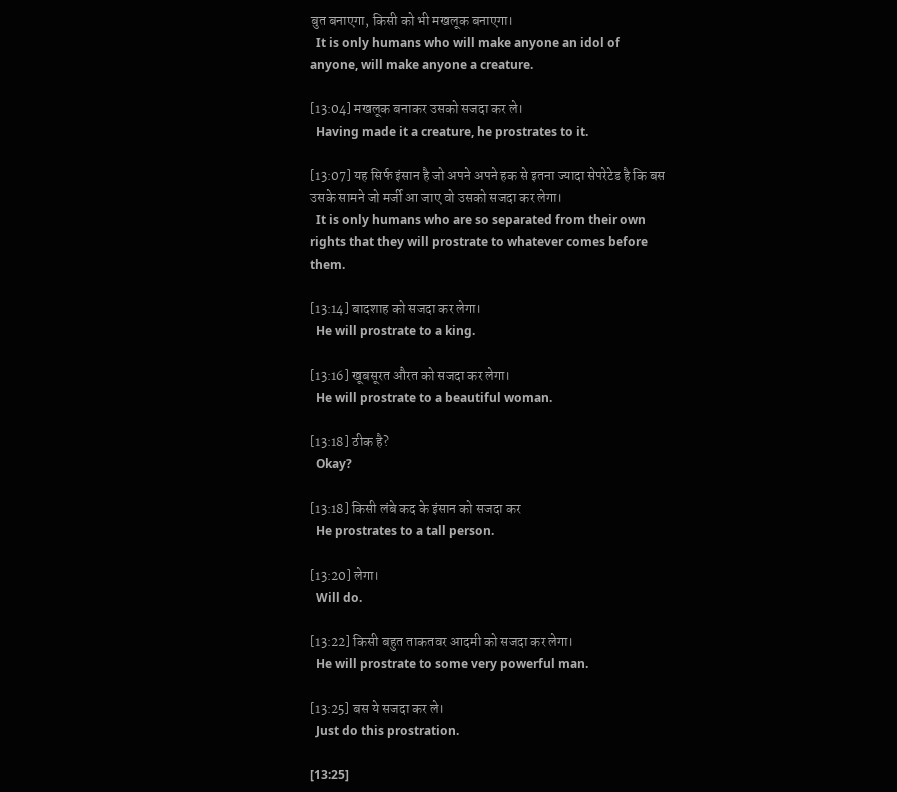बुत बनाएगा, किसी को भी मखलूक बनाएगा।
  It is only humans who will make anyone an idol of anyone, will make anyone a creature.

[13:04] मखलूक बनाकर उसको सजदा कर ले।
  Having made it a creature, he prostrates to it.

[13:07] यह सिर्फ इंसान है जो अपने अपने हक से इतना ज्यादा सेपरेटेड है कि बस उसके सामने जो मर्जी आ जाए वो उसको सजदा कर लेगा।
  It is only humans who are so separated from their own rights that they will prostrate to whatever comes before them.

[13:14] बादशाह को सजदा कर लेगा।
  He will prostrate to a king.

[13:16] खूबसूरत औरत को सजदा कर लेगा।
  He will prostrate to a beautiful woman.

[13:18] ठीक है?
  Okay?

[13:18] किसी लंबे कद के इंसान को सजदा कर
  He prostrates to a tall person.

[13:20] लेगा।
  Will do.

[13:22] किसी बहुत ताकतवर आदमी को सजदा कर लेगा।
  He will prostrate to some very powerful man.

[13:25] बस ये सजदा कर ले।
  Just do this prostration.

[13:25]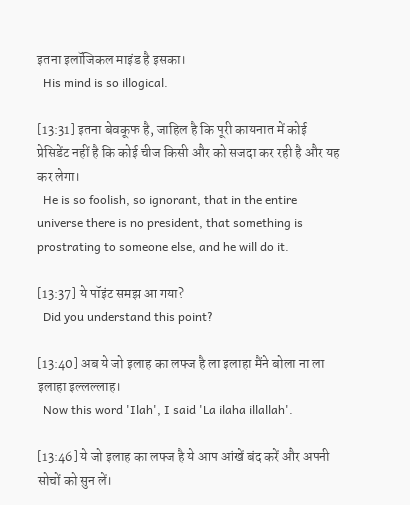इतना इलॉजिकल माइंड है इसका।
  His mind is so illogical.

[13:31] इतना बेवकूफ है, जाहिल है कि पूरी कायनात में कोई प्रेसिडेंट नहीं है कि कोई चीज किसी और को सजदा कर रही है और यह कर लेगा।
  He is so foolish, so ignorant, that in the entire universe there is no president, that something is prostrating to someone else, and he will do it.

[13:37] ये पॉइंट समझ आ गया?
  Did you understand this point?

[13:40] अब ये जो इलाह का लफ्ज है ला इलाहा मैंने बोला ना ला इलाहा इल्लल्लाह।
  Now this word 'Ilah', I said 'La ilaha illallah'.

[13:46] ये जो इलाह का लफ्ज है ये आप आंखें बंद करें और अपनी सोचों को सुन लें।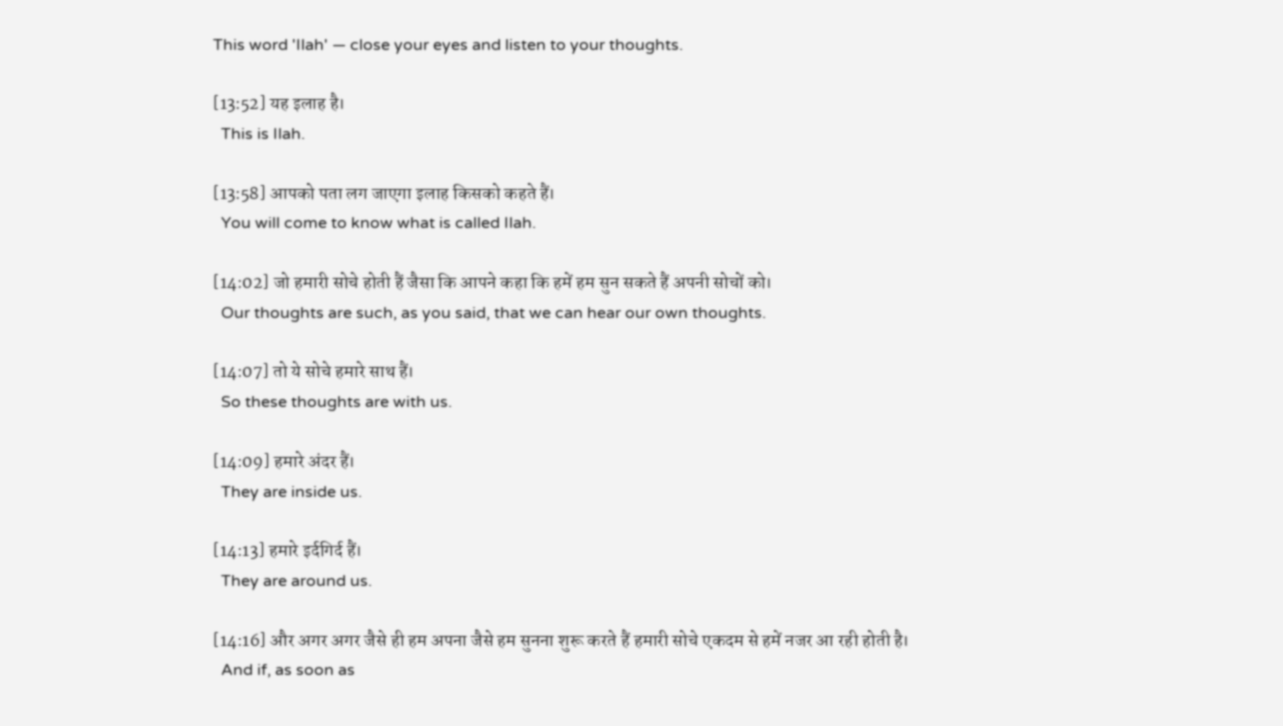This word 'Ilah' — close your eyes and listen to your thoughts.

[13:52] यह इलाह है।
  This is Ilah.

[13:58] आपको पता लग जाएगा इलाह किसको कहते हैं।
  You will come to know what is called Ilah.

[14:02] जो हमारी सोचे होती हैं जैसा कि आपने कहा कि हमें हम सुन सकते हैं अपनी सोचों को।
  Our thoughts are such, as you said, that we can hear our own thoughts.

[14:07] तो ये सोचे हमारे साथ हैं।
  So these thoughts are with us.

[14:09] हमारे अंदर हैं।
  They are inside us.

[14:13] हमारे इर्दगिर्द हैं।
  They are around us.

[14:16] और अगर अगर जैसे ही हम अपना जैसे हम सुनना शुरू करते हैं हमारी सोचे एकदम से हमें नजर आ रही होती है।
  And if, as soon as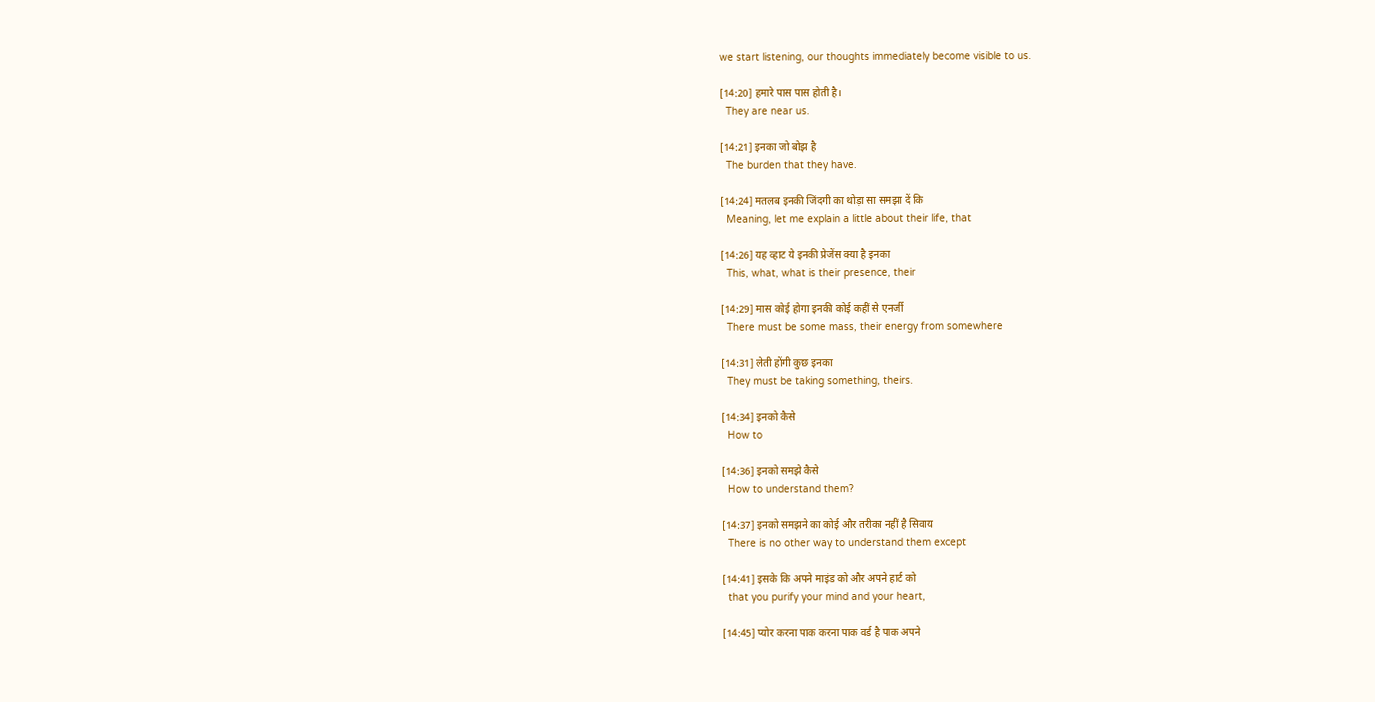we start listening, our thoughts immediately become visible to us.

[14:20] हमारे पास पास होती है।
  They are near us.

[14:21] इनका जो बोझ है
  The burden that they have.

[14:24] मतलब इनकी जिंदगी का थोड़ा सा समझा दें कि
  Meaning, let me explain a little about their life, that

[14:26] यह व्हाट ये इनकी प्रेजेंस क्या है इनका
  This, what, what is their presence, their

[14:29] मास कोई होगा इनकी कोई कहीं से एनर्जी
  There must be some mass, their energy from somewhere

[14:31] लेती होंगी कुछ इनका
  They must be taking something, theirs.

[14:34] इनको कैसे
  How to

[14:36] इनको समझे कैसे
  How to understand them?

[14:37] इनको समझने का कोई और तरीका नहीं है सिवाय
  There is no other way to understand them except

[14:41] इसके कि अपने माइंड को और अपने हार्ट को
  that you purify your mind and your heart,

[14:45] प्योर करना पाक करना पाक वर्ड है पाक अपने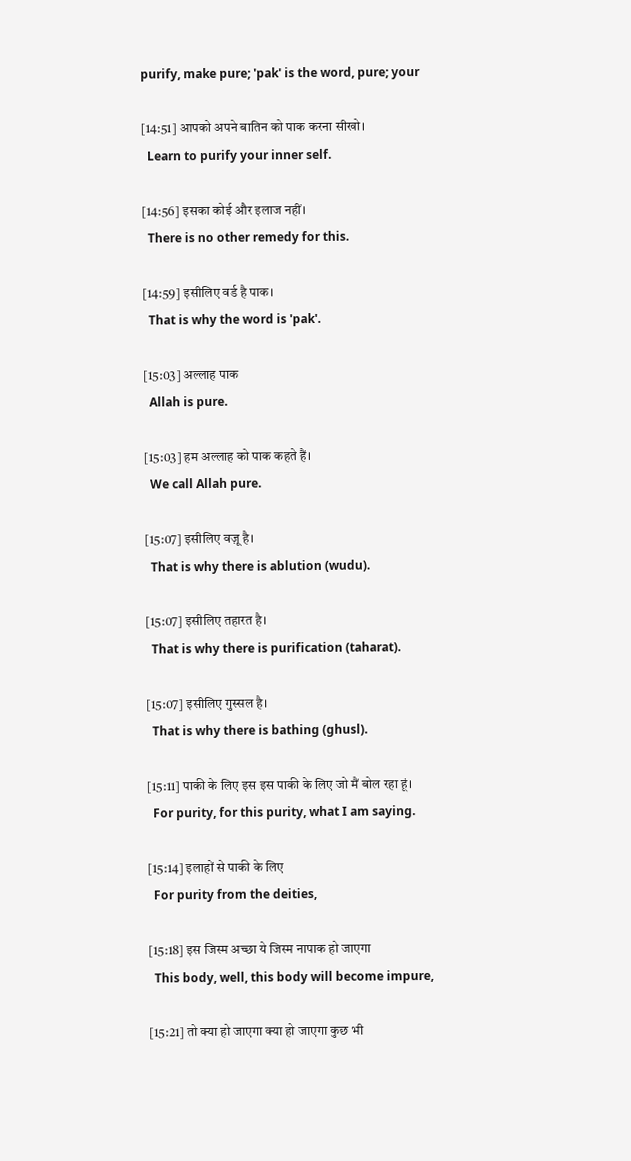purify, make pure; 'pak' is the word, pure; your

[14:51] आपको अपने बातिन को पाक करना सीखो।
  Learn to purify your inner self.

[14:56] इसका कोई और इलाज नहीं।
  There is no other remedy for this.

[14:59] इसीलिए वर्ड है पाक।
  That is why the word is 'pak'.

[15:03] अल्लाह पाक
  Allah is pure.

[15:03] हम अल्लाह को पाक कहते हैं।
  We call Allah pure.

[15:07] इसीलिए वज़ू है।
  That is why there is ablution (wudu).

[15:07] इसीलिए तहारत है।
  That is why there is purification (taharat).

[15:07] इसीलिए गुस्सल है।
  That is why there is bathing (ghusl).

[15:11] पाकी के लिए इस इस पाकी के लिए जो मैं बोल रहा हूं।
  For purity, for this purity, what I am saying.

[15:14] इलाहों से पाकी के लिए
  For purity from the deities,

[15:18] इस जिस्म अच्छा ये जिस्म नापाक हो जाएगा
  This body, well, this body will become impure,

[15:21] तो क्या हो जाएगा क्या हो जाएगा कुछ भी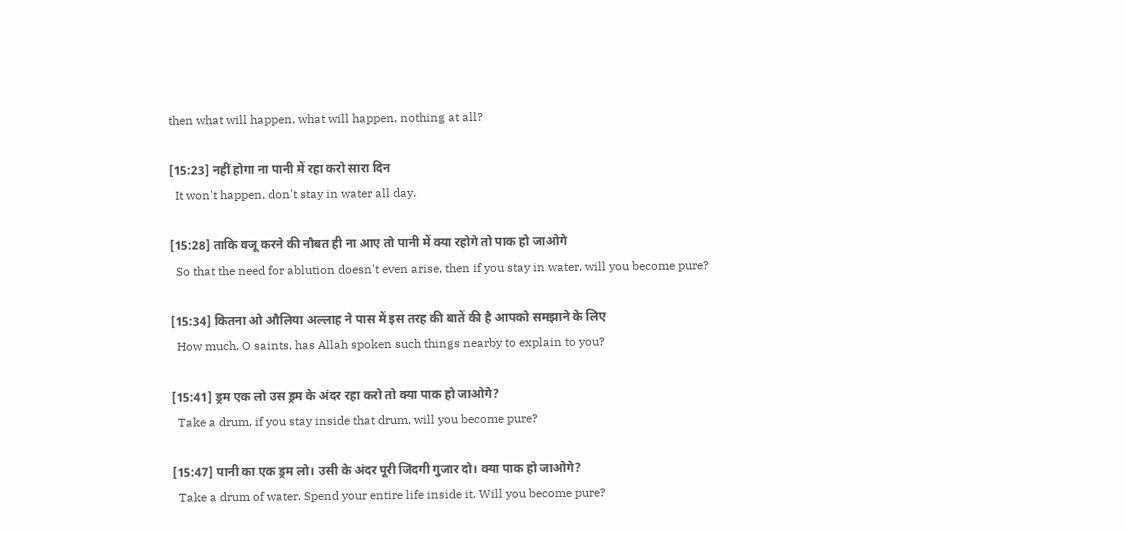then what will happen, what will happen, nothing at all?

[15:23] नहीं होगा ना पानी में रहा करो सारा दिन
  It won't happen, don't stay in water all day.

[15:28] ताकि वजू करने की नौबत ही ना आए तो पानी में क्या रहोगे तो पाक हो जाओगे
  So that the need for ablution doesn't even arise, then if you stay in water, will you become pure?

[15:34] कितना ओ औलिया अल्लाह ने पास में इस तरह की बातें की है आपको समझाने के लिए
  How much, O saints, has Allah spoken such things nearby to explain to you?

[15:41] ड्रम एक लो उस ड्रम के अंदर रहा करो तो क्या पाक हो जाओगे?
  Take a drum, if you stay inside that drum, will you become pure?

[15:47] पानी का एक ड्रम लो। उसी के अंदर पूरी जिंदगी गुजार दो। क्या पाक हो जाओगे?
  Take a drum of water. Spend your entire life inside it. Will you become pure?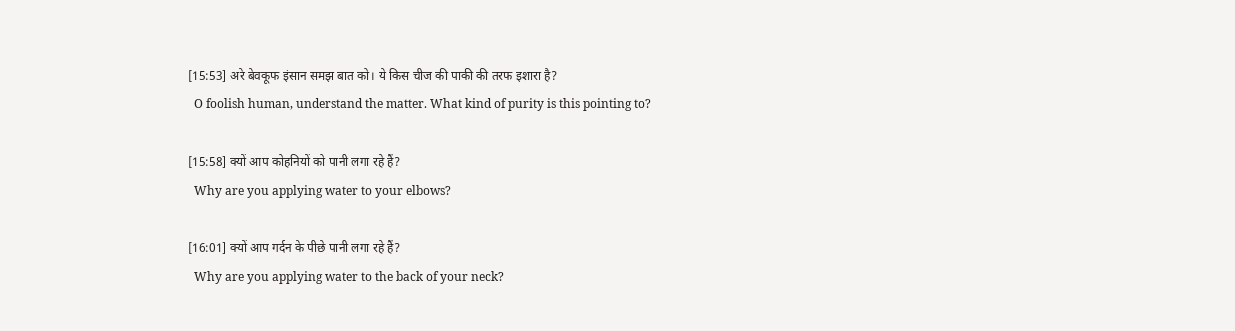[15:53] अरे बेवकूफ इंसान समझ बात को। ये किस चीज की पाकी की तरफ इशारा है?
  O foolish human, understand the matter. What kind of purity is this pointing to?

[15:58] क्यों आप कोहनियों को पानी लगा रहे हैं?
  Why are you applying water to your elbows?

[16:01] क्यों आप गर्दन के पीछे पानी लगा रहे हैं?
  Why are you applying water to the back of your neck?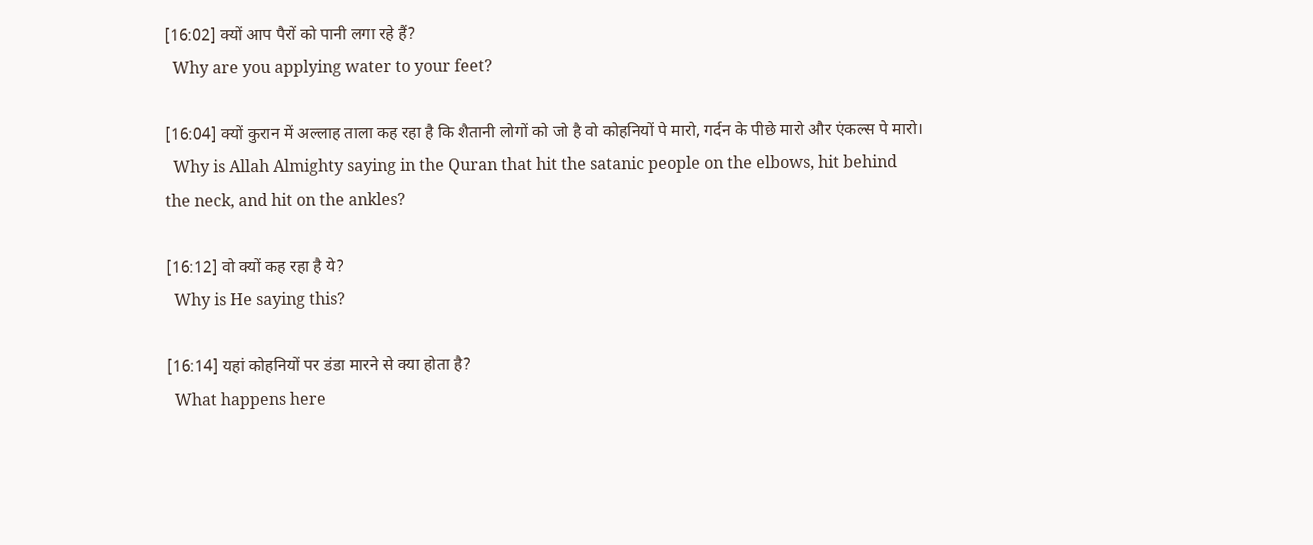[16:02] क्यों आप पैरों को पानी लगा रहे हैं?
  Why are you applying water to your feet?

[16:04] क्यों कुरान में अल्लाह ताला कह रहा है कि शैतानी लोगों को जो है वो कोहनियों पे मारो, गर्दन के पीछे मारो और एंकल्स पे मारो।
  Why is Allah Almighty saying in the Quran that hit the satanic people on the elbows, hit behind the neck, and hit on the ankles?

[16:12] वो क्यों कह रहा है ये?
  Why is He saying this?

[16:14] यहां कोहनियों पर डंडा मारने से क्या होता है?
  What happens here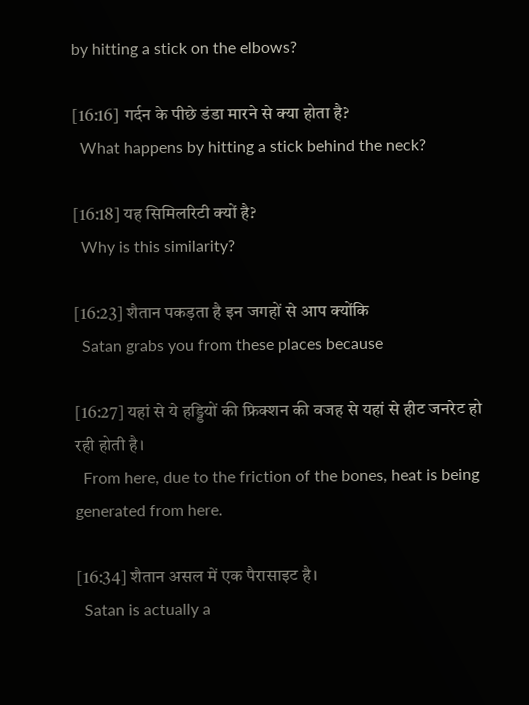by hitting a stick on the elbows?

[16:16] गर्दन के पीछे डंडा मारने से क्या होता है?
  What happens by hitting a stick behind the neck?

[16:18] यह सिमिलरिटी क्यों है?
  Why is this similarity?

[16:23] शैतान पकड़ता है इन जगहों से आप क्योंकि
  Satan grabs you from these places because

[16:27] यहां से ये हड्डियों की फ्रिक्शन की वजह से यहां से हीट जनरेट हो रही होती है।
  From here, due to the friction of the bones, heat is being generated from here.

[16:34] शैतान असल में एक पैरासाइट है।
  Satan is actually a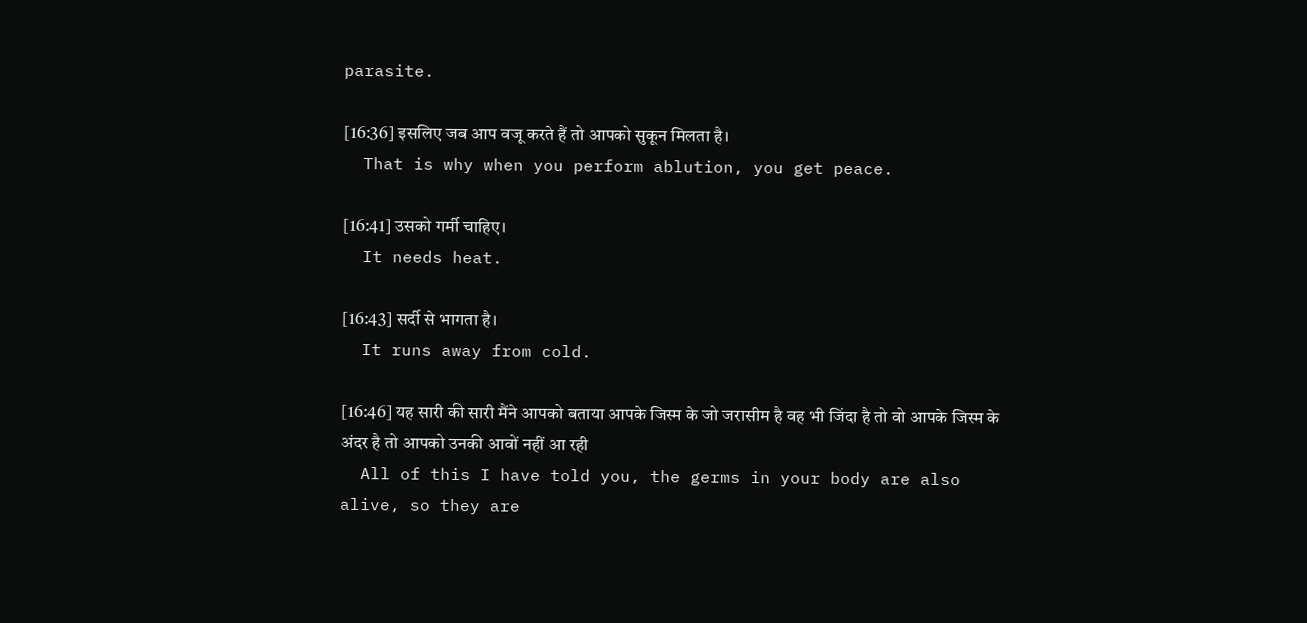parasite.

[16:36] इसलिए जब आप वजू करते हैं तो आपको सुकून मिलता है।
  That is why when you perform ablution, you get peace.

[16:41] उसको गर्मी चाहिए।
  It needs heat.

[16:43] सर्दी से भागता है।
  It runs away from cold.

[16:46] यह सारी की सारी मैंने आपको बताया आपके जिस्म के जो जरासीम है वह भी जिंदा है तो वो आपके जिस्म के अंदर है तो आपको उनकी आवों नहीं आ रही
  All of this I have told you, the germs in your body are also alive, so they are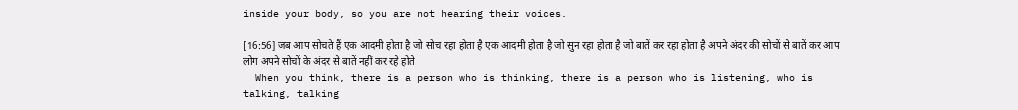inside your body, so you are not hearing their voices.

[16:56] जब आप सोचते हैं एक आदमी होता है जो सोच रहा होता है एक आदमी होता है जो सुन रहा होता है जो बातें कर रहा होता है अपने अंदर की सोचों से बातें कर आप लोग अपने सोचों के अंदर से बातें नहीं कर रहे होते
  When you think, there is a person who is thinking, there is a person who is listening, who is talking, talking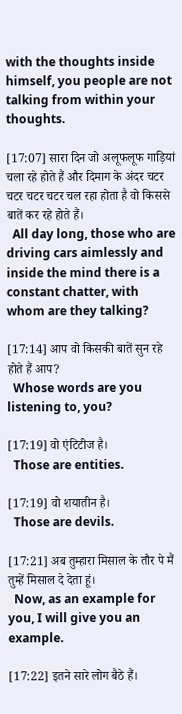with the thoughts inside himself, you people are not talking from within your thoughts.

[17:07] सारा दिन जो अलूफलूफ गाड़ियां चला रहे होते हैं और दिमाग के अंदर चटर चटर चटर चटर चल रहा होता है वो किससे बातें कर रहे होते हैं।
  All day long, those who are driving cars aimlessly and inside the mind there is a constant chatter, with whom are they talking?

[17:14] आप वो किसकी बातें सुन रहे होते हैं आप?
  Whose words are you listening to, you?

[17:19] वो एंटिटीज है।
  Those are entities.

[17:19] वो शयातीन है।
  Those are devils.

[17:21] अब तुम्हारा मिसाल के तौर पे मैं तुम्हें मिसाल दे देता हूं।
  Now, as an example for you, I will give you an example.

[17:22] इतने सारे लोग बैठे हैं।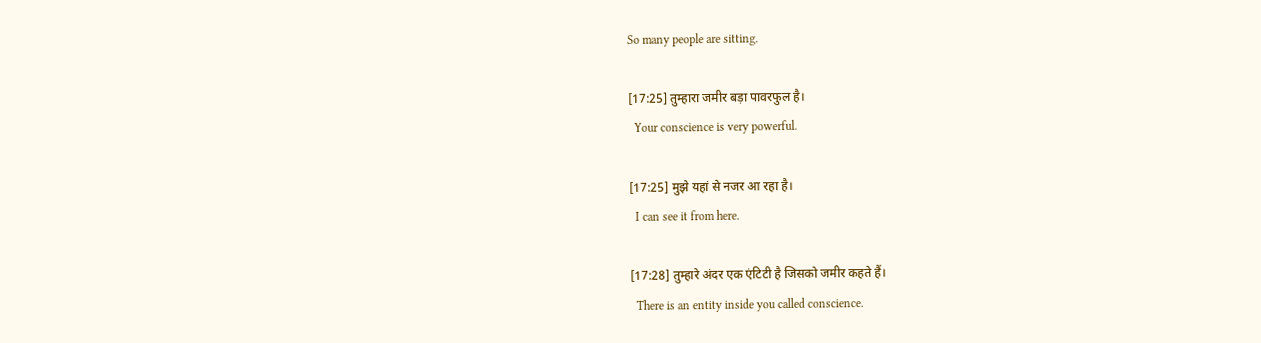So many people are sitting.

[17:25] तुम्हारा जमीर बड़ा पावरफुल है।
  Your conscience is very powerful.

[17:25] मुझे यहां से नजर आ रहा है।
  I can see it from here.

[17:28] तुम्हारे अंदर एक एंटिटी है जिसको जमीर कहते हैं।
  There is an entity inside you called conscience.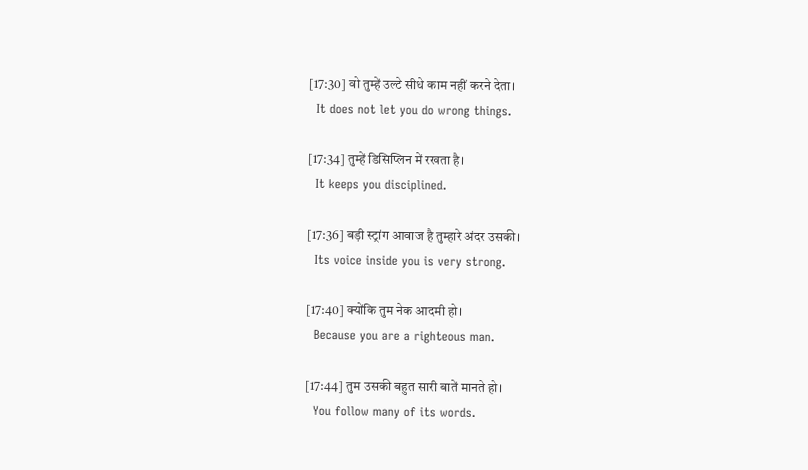[17:30] वो तुम्हें उल्टे सीधे काम नहीं करने देता।
  It does not let you do wrong things.

[17:34] तुम्हें डिसिप्लिन में रखता है।
  It keeps you disciplined.

[17:36] बड़ी स्ट्रांग आवाज है तुम्हारे अंदर उसकी।
  Its voice inside you is very strong.

[17:40] क्योंकि तुम नेक आदमी हो।
  Because you are a righteous man.

[17:44] तुम उसकी बहुत सारी बातें मानते हो।
  You follow many of its words.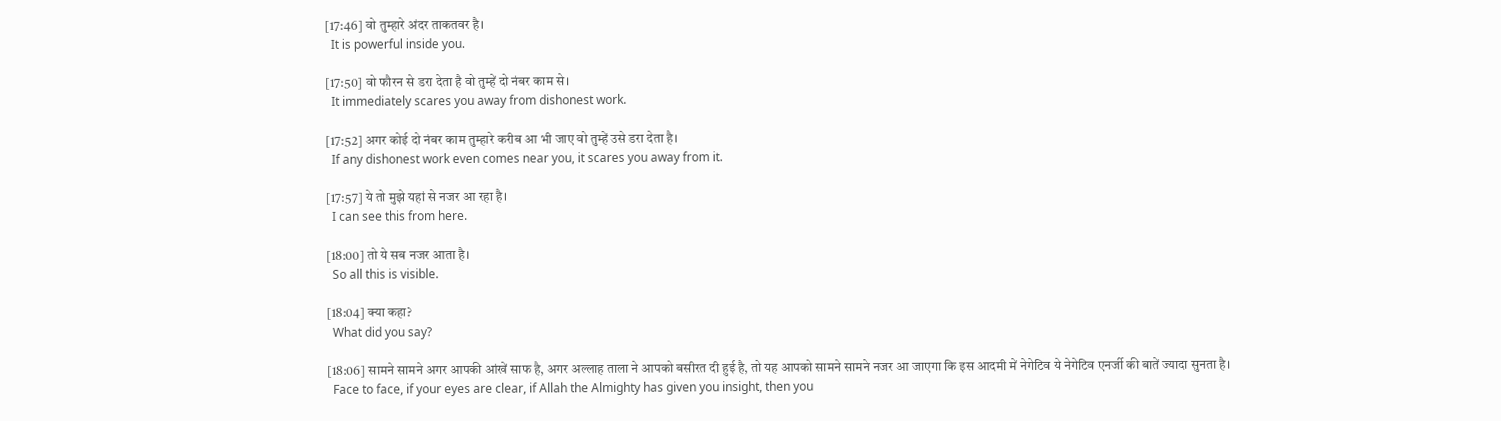[17:46] वो तुम्हारे अंदर ताकतवर है।
  It is powerful inside you.

[17:50] वो फौरन से डरा देता है वो तुम्हें दो नंबर काम से।
  It immediately scares you away from dishonest work.

[17:52] अगर कोई दो नंबर काम तुम्हारे करीब आ भी जाए वो तुम्हें उसे डरा देता है।
  If any dishonest work even comes near you, it scares you away from it.

[17:57] ये तो मुझे यहां से नजर आ रहा है।
  I can see this from here.

[18:00] तो ये सब नजर आता है।
  So all this is visible.

[18:04] क्या कहा?
  What did you say?

[18:06] सामने सामने अगर आपकी आंखें साफ है, अगर अल्लाह ताला ने आपको बसीरत दी हुई है, तो यह आपको सामने सामने नजर आ जाएगा कि इस आदमी में नेगेटिव ये नेगेटिव एनर्जी की बातें ज्यादा सुनता है।
  Face to face, if your eyes are clear, if Allah the Almighty has given you insight, then you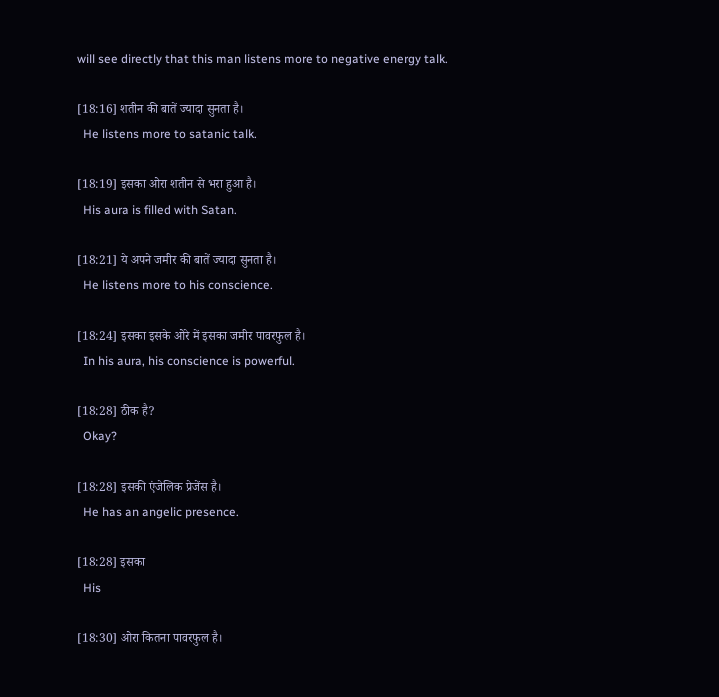will see directly that this man listens more to negative energy talk.

[18:16] शतीन की बातें ज्यादा सुनता है।
  He listens more to satanic talk.

[18:19] इसका ओरा शतीन से भरा हुआ है।
  His aura is filled with Satan.

[18:21] ये अपने जमीर की बातें ज्यादा सुनता है।
  He listens more to his conscience.

[18:24] इसका इसके ओरे में इसका जमीर पावरफुल है।
  In his aura, his conscience is powerful.

[18:28] ठीक है?
  Okay?

[18:28] इसकी एंजेलिक प्रेजेंस है।
  He has an angelic presence.

[18:28] इसका
  His

[18:30] ओरा कितना पावरफुल है।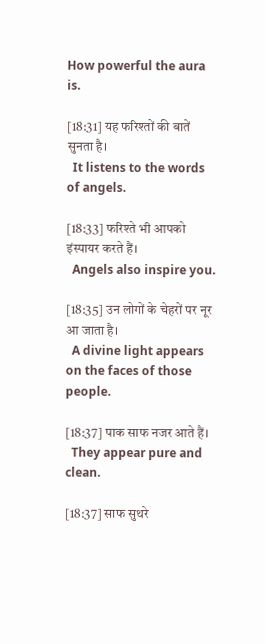How powerful the aura is.

[18:31] यह फरिश्तों की बातें सुनता है।
  It listens to the words of angels.

[18:33] फरिश्ते भी आपको इंस्पायर करते हैं।
  Angels also inspire you.

[18:35] उन लोगों के चेहरों पर नूर आ जाता है।
  A divine light appears on the faces of those people.

[18:37] पाक साफ नजर आते हैं।
  They appear pure and clean.

[18:37] साफ सुथरे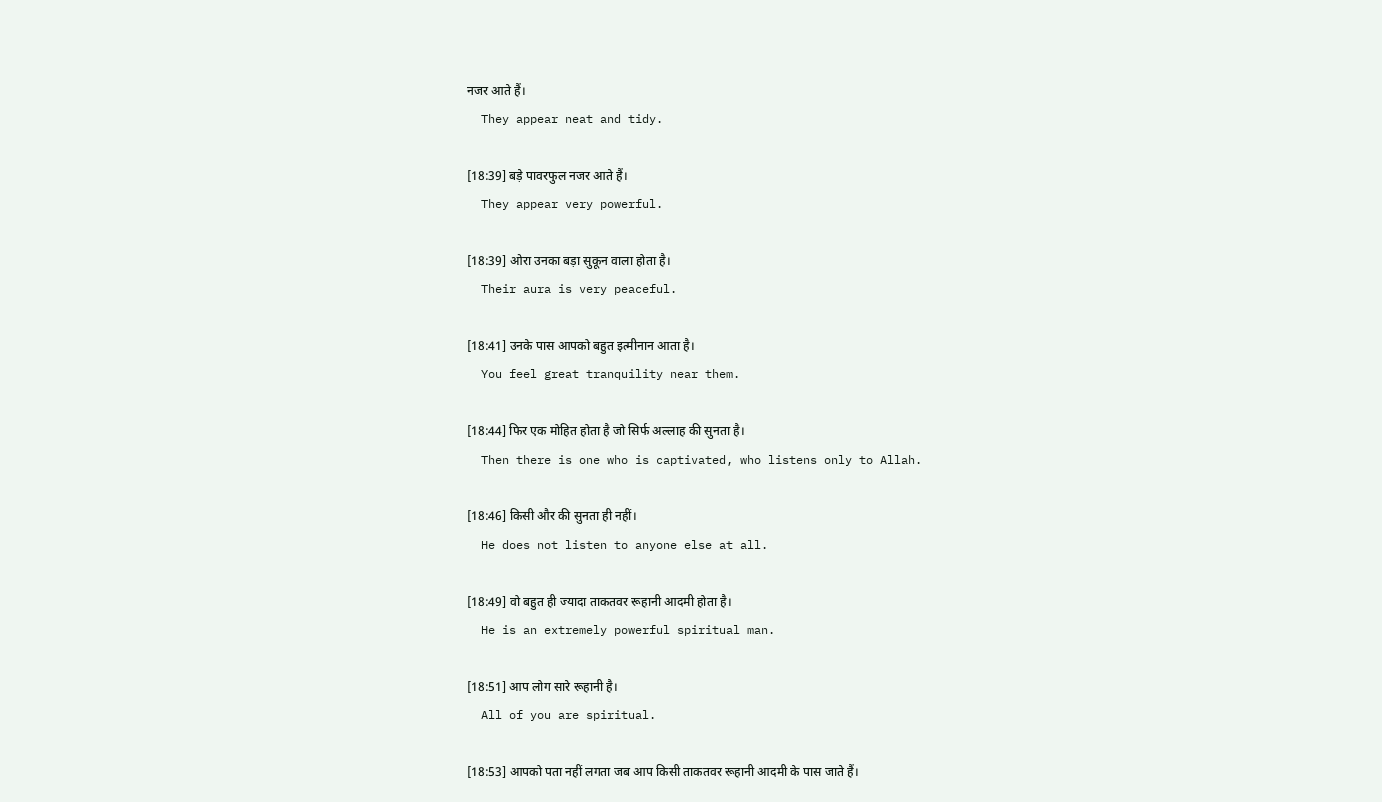नजर आते हैं।
  They appear neat and tidy.

[18:39] बड़े पावरफुल नजर आते हैं।
  They appear very powerful.

[18:39] ओरा उनका बड़ा सुकून वाला होता है।
  Their aura is very peaceful.

[18:41] उनके पास आपको बहुत इत्मीनान आता है।
  You feel great tranquility near them.

[18:44] फिर एक मोहित होता है जो सिर्फ अल्लाह की सुनता है।
  Then there is one who is captivated, who listens only to Allah.

[18:46] किसी और की सुनता ही नहीं।
  He does not listen to anyone else at all.

[18:49] वो बहुत ही ज्यादा ताकतवर रूहानी आदमी होता है।
  He is an extremely powerful spiritual man.

[18:51] आप लोग सारे रूहानी है।
  All of you are spiritual.

[18:53] आपको पता नहीं लगता जब आप किसी ताकतवर रूहानी आदमी के पास जाते हैं।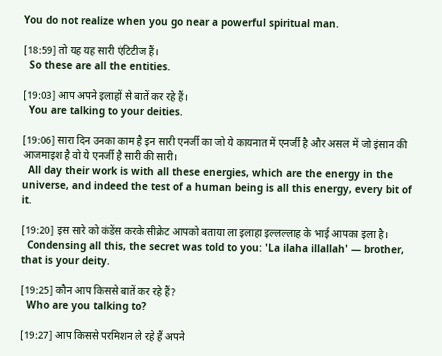You do not realize when you go near a powerful spiritual man.

[18:59] तो यह यह सारी एंटिटीज हैं।
  So these are all the entities.

[19:03] आप अपने इलाहों से बातें कर रहे हैं।
  You are talking to your deities.

[19:06] सारा दिन उनका काम है इन सारी एनर्जी का जो ये कायनात में एनर्जी है और असल में जो इंसान की आजमाइश है वो ये एनर्जी है सारी की सारी।
  All day their work is with all these energies, which are the energy in the universe, and indeed the test of a human being is all this energy, every bit of it.

[19:20] इस सारे को कंडेंस करके सीक्रेट आपको बताया ला इलाहा इल्लल्लाह के भाई आपका इला है।
  Condensing all this, the secret was told to you: 'La ilaha illallah' — brother, that is your deity.

[19:25] कौन आप किससे बातें कर रहे हैं?
  Who are you talking to?

[19:27] आप किससे परमिशन ले रहे हैं अपने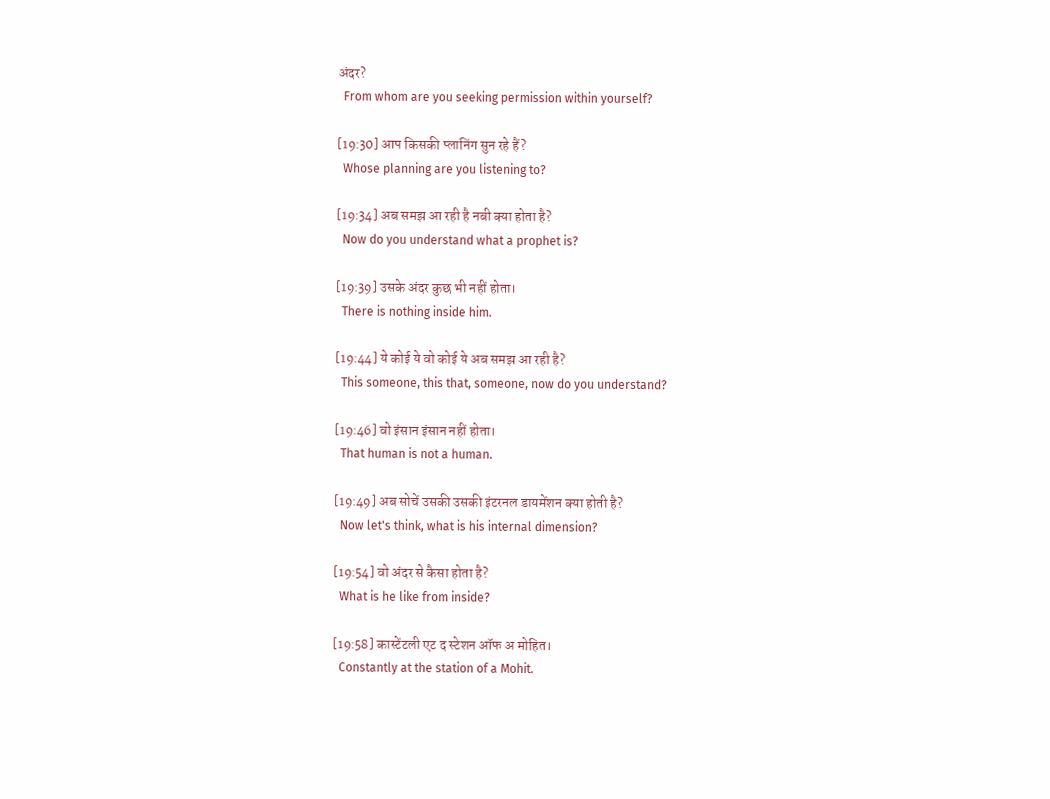अंदर?
  From whom are you seeking permission within yourself?

[19:30] आप किसकी प्लानिंग सुन रहे हैं?
  Whose planning are you listening to?

[19:34] अब समझ आ रही है नबी क्या होता है?
  Now do you understand what a prophet is?

[19:39] उसके अंदर कुछ भी नहीं होता।
  There is nothing inside him.

[19:44] ये कोई ये वो कोई ये अब समझ आ रही है?
  This someone, this that, someone, now do you understand?

[19:46] वो इंसान इंसान नहीं होता।
  That human is not a human.

[19:49] अब सोचें उसकी उसकी इंटरनल डायमेंशन क्या होती है?
  Now let's think, what is his internal dimension?

[19:54] वो अंदर से कैसा होता है?
  What is he like from inside?

[19:58] कास्टेंटली एट द स्टेशन ऑफ अ मोहित।
  Constantly at the station of a Mohit.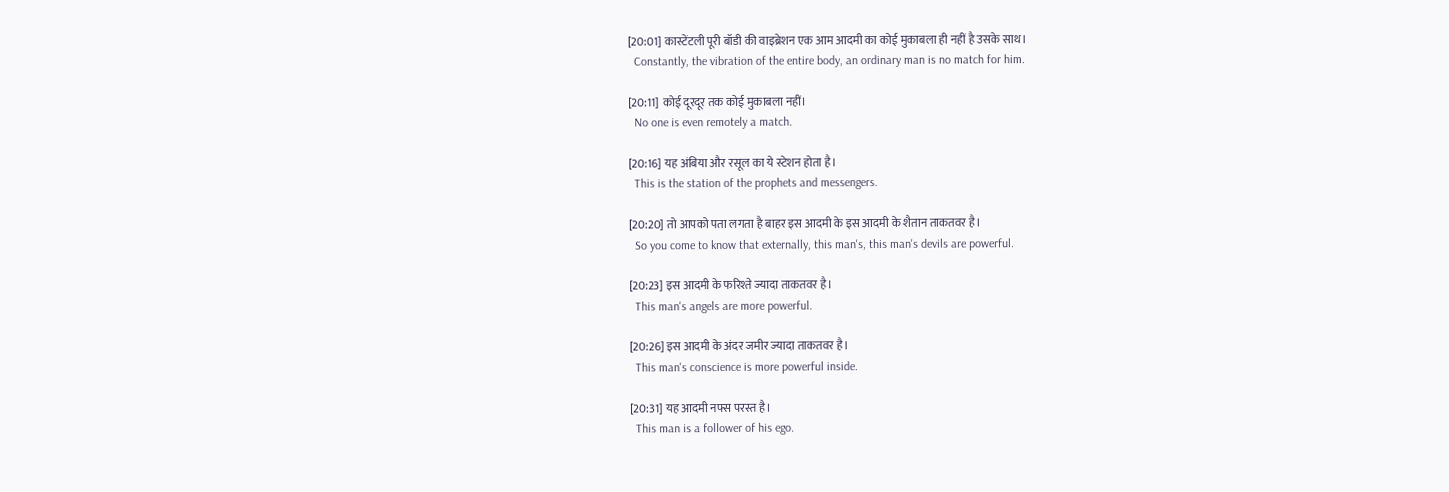[20:01] कास्टेंटली पूरी बॉडी की वाइब्रेशन एक आम आदमी का कोई मुकाबला ही नहीं है उसके साथ।
  Constantly, the vibration of the entire body, an ordinary man is no match for him.

[20:11] कोई दूरदूर तक कोई मुकाबला नहीं।
  No one is even remotely a match.

[20:16] यह अंबिया और रसूल का ये स्टेशन होता है।
  This is the station of the prophets and messengers.

[20:20] तो आपको पता लगता है बाहर इस आदमी के इस आदमी के शैतान ताकतवर है।
  So you come to know that externally, this man's, this man's devils are powerful.

[20:23] इस आदमी के फरिश्ते ज्यादा ताकतवर है।
  This man's angels are more powerful.

[20:26] इस आदमी के अंदर जमीर ज्यादा ताकतवर है।
  This man's conscience is more powerful inside.

[20:31] यह आदमी नफ्स परस्त है।
  This man is a follower of his ego.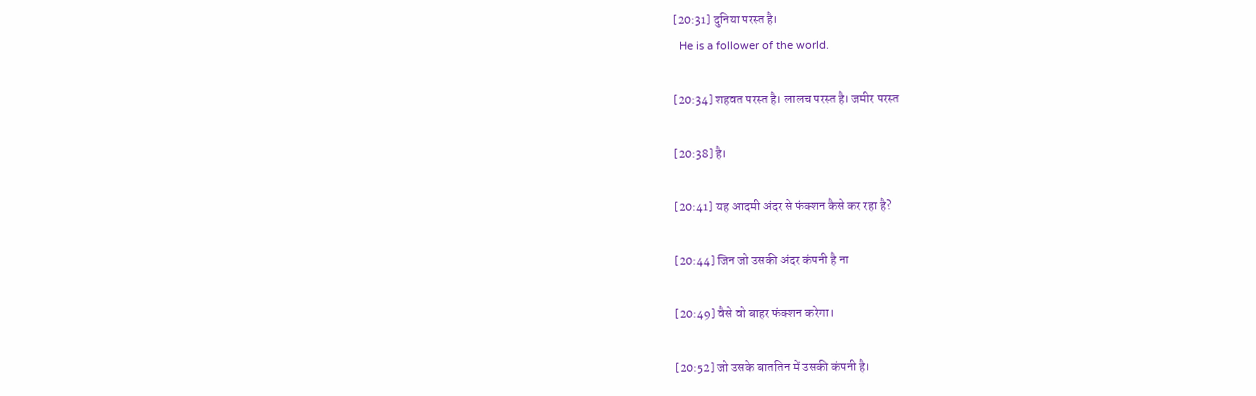[20:31] दुनिया परस्त है।
  He is a follower of the world.

[20:34] शहवत परस्त है। लालच परस्त है। जमीर परस्त

[20:38] है।

[20:41] यह आदमी अंदर से फंक्शन कैसे कर रहा है?

[20:44] जिन जो उसकी अंदर कंपनी है ना

[20:49] वैसे वो बाहर फंक्शन करेगा।

[20:52] जो उसके बाततिन में उसकी कंपनी है।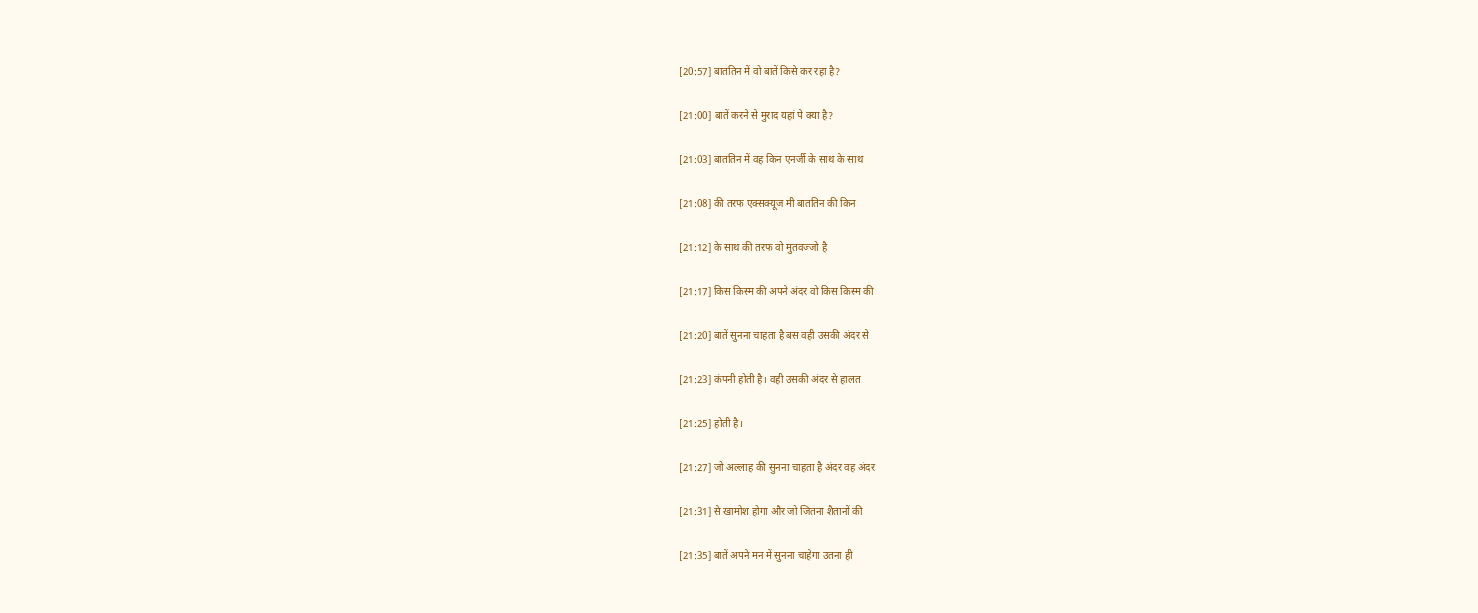[20:57] बाततिन में वो बातें किसे कर रहा है?

[21:00] बातें करने से मुराद यहां पे क्या है?

[21:03] बाततिन में वह किन एनर्जी के साथ के साथ

[21:08] की तरफ एक्सक्यूज मी बाततिन की किन

[21:12] के साथ की तरफ वो मुतवज्जो है

[21:17] किस किस्म की अपने अंदर वो किस किस्म की

[21:20] बातें सुनना चाहता है बस वही उसकी अंदर से

[21:23] कंपनी होती है। वही उसकी अंदर से हालत

[21:25] होती है।

[21:27] जो अल्लाह की सुनना चाहता है अंदर वह अंदर

[21:31] से खामोश होगा और जो जितना शैतानों की

[21:35] बातें अपने मन में सुनना चाहेगा उतना ही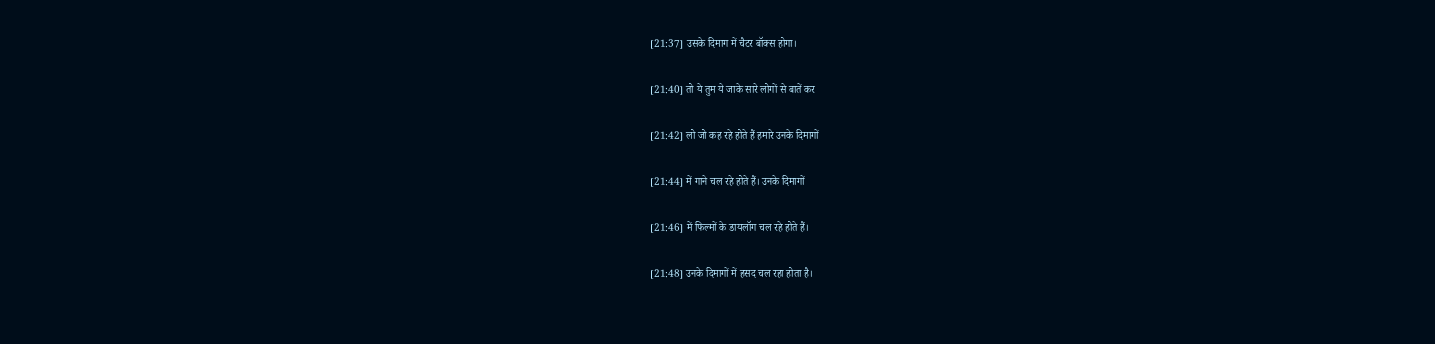[21:37] उसके दिमाग में चैटर बॉक्स होगा।

[21:40] तो ये तुम ये जाके सारे लोगों से बातें कर

[21:42] लो जो कह रहे होते हैं हमारे उनके दिमागों

[21:44] में गाने चल रहे होते हैं। उनके दिमागों

[21:46] में फिल्मों के डायलॉग चल रहे होते हैं।

[21:48] उनके दिमागों में हसद चल रहा होता है।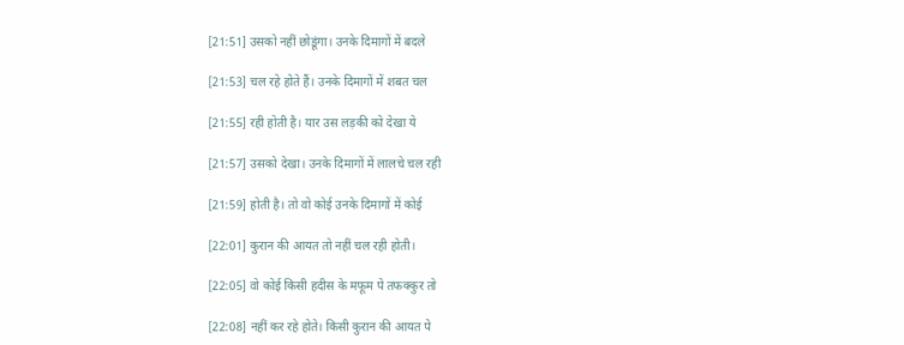[21:51] उसको नहीं छोडूंगा। उनके दिमागों में बदले

[21:53] चल रहे होते हैं। उनके दिमागों में शबत चल

[21:55] रही होती है। यार उस लड़की को देखा ये

[21:57] उसको देखा। उनके दिमागों में लालचे चल रही

[21:59] होती है। तो वो कोई उनके दिमागों में कोई

[22:01] कुरान की आयत तो नहीं चल रही होती।

[22:05] वो कोई किसी हदीस के मफूम पे तफक्कुर तो

[22:08] नहीं कर रहे होते। किसी कुरान की आयत पे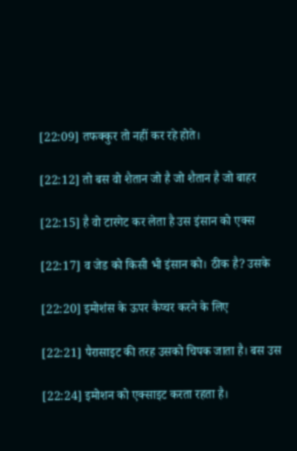[22:09] तफक्कुर तो नहीं कर रहे होते।

[22:12] तो बस वो शैतान जो है जो शैतान है जो बाहर

[22:15] है वो टारगेट कर लेता है उस इंसान को एक्स

[22:17] व जेड को किसी भी इंसान को। ठीक है? उसके

[22:20] इमोशंस के ऊपर कैप्चर करने के लिए

[22:21] पैरासाइट की तरह उसको चिपक जाता है। बस उस

[22:24] इमोशन को एक्साइट करता रहता है।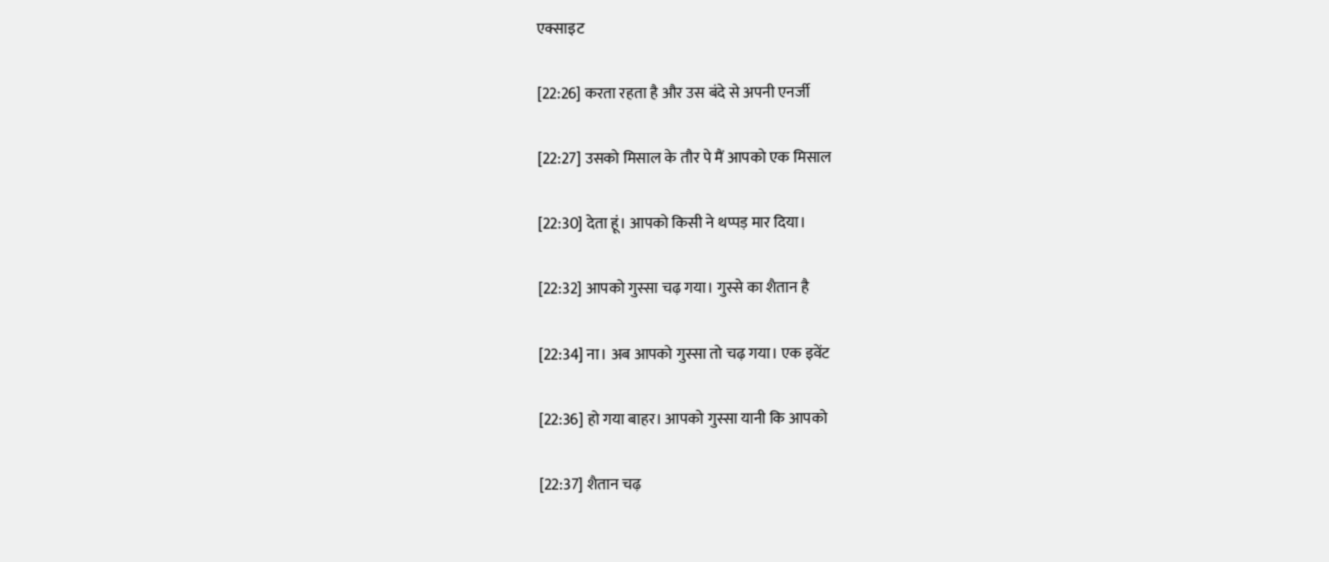एक्साइट

[22:26] करता रहता है और उस बंदे से अपनी एनर्जी

[22:27] उसको मिसाल के तौर पे मैं आपको एक मिसाल

[22:30] देता हूं। आपको किसी ने थप्पड़ मार दिया।

[22:32] आपको गुस्सा चढ़ गया। गुस्से का शैतान है

[22:34] ना। अब आपको गुस्सा तो चढ़ गया। एक इवेंट

[22:36] हो गया बाहर। आपको गुस्सा यानी कि आपको

[22:37] शैतान चढ़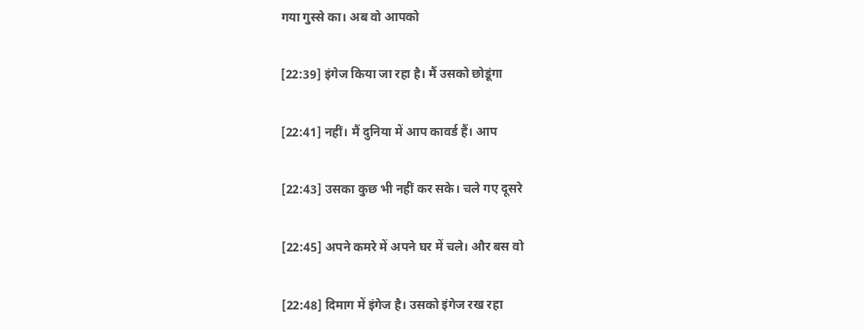गया गुस्से का। अब वो आपको

[22:39] इंगेज किया जा रहा है। मैं उसको छोडूंगा

[22:41] नहीं। मैं दुनिया में आप कावर्ड हैं। आप

[22:43] उसका कुछ भी नहीं कर सके। चले गए दूसरे

[22:45] अपने कमरे में अपने घर में चले। और बस वो

[22:48] दिमाग में इंगेज है। उसको इंगेज रख रहा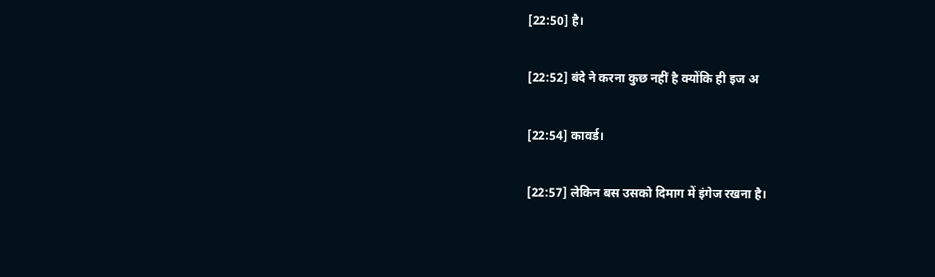[22:50] है।

[22:52] बंदे ने करना कुछ नहीं है क्योंकि ही इज अ

[22:54] कावर्ड।

[22:57] लेकिन बस उसको दिमाग में इंगेज रखना है।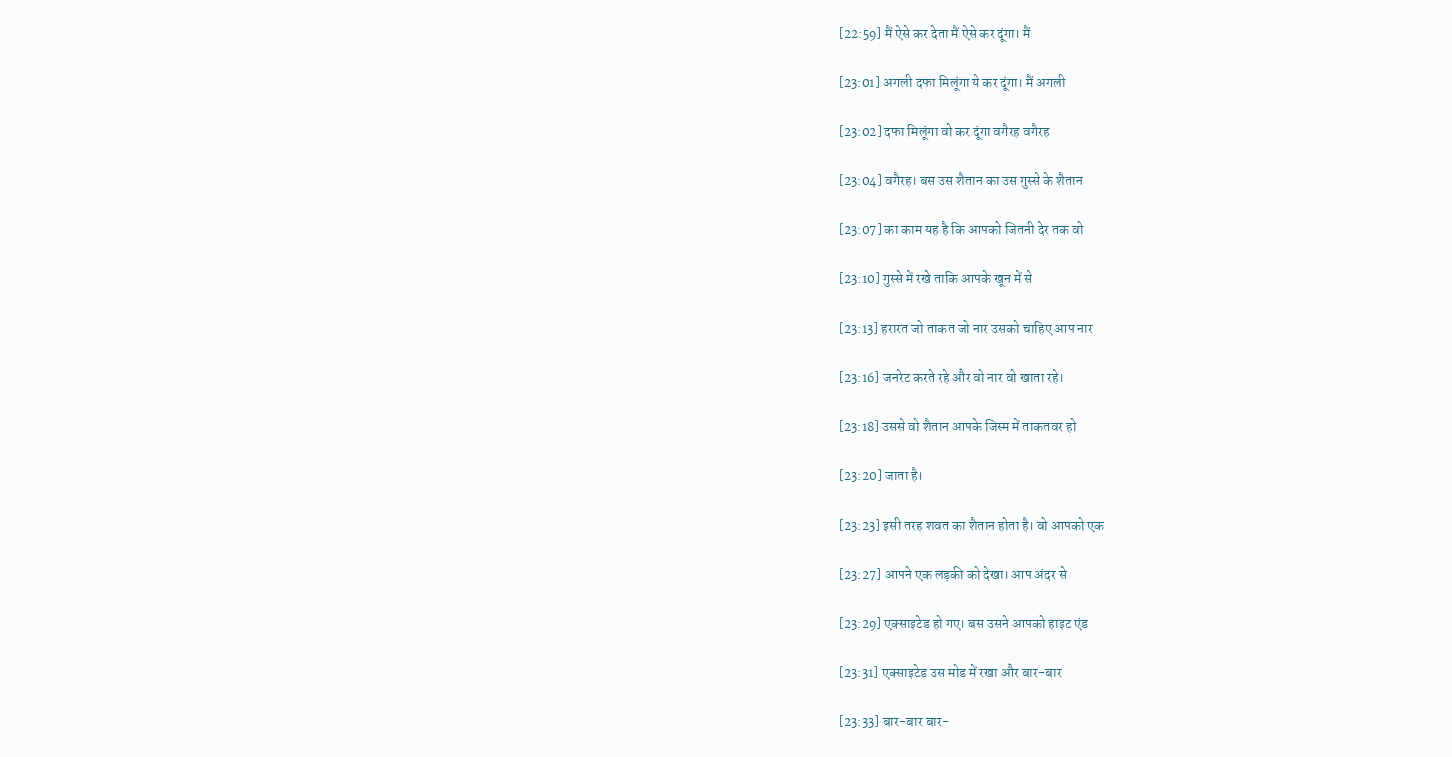[22:59] मैं ऐसे कर देता मैं ऐसे कर दूंगा। मैं

[23:01] अगली दफा मिलूंगा ये कर दूंगा। मैं अगली

[23:02] दफा मिलूंगा वो कर दूंगा वगैरह वगैरह

[23:04] वगैरह। बस उस शैतान का उस गुस्से के शैतान

[23:07] का काम यह है कि आपको जितनी देर तक वो

[23:10] गुस्से में रखे ताकि आपके खून में से

[23:13] हरारत जो ताकत जो नार उसको चाहिए आप नार

[23:16] जनरेट करते रहे और वो नार वो खाता रहे।

[23:18] उससे वो शैतान आपके जिस्म में ताकतवर हो

[23:20] जाता है।

[23:23] इसी तरह शवत का शैतान होता है। वो आपको एक

[23:27] आपने एक लड़की को देखा। आप अंदर से

[23:29] एक्साइटेड हो गए। बस उसने आपको हाइट एंड

[23:31] एक्साइटेड उस मोड में रखा और बार-बार

[23:33] बार-बार बार-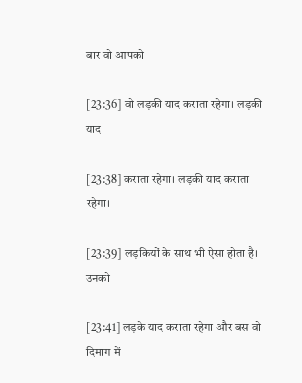बार वो आपको

[23:36] वो लड़की याद कराता रहेगा। लड़की याद

[23:38] कराता रहेगा। लड़की याद कराता रहेगा।

[23:39] लड़कियों के साथ भी ऐसा होता है। उनको

[23:41] लड़के याद कराता रहेगा और बस वो दिमाग में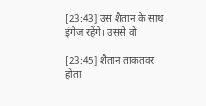[23:43] उस शैतान के साथ इंगेज रहेंगे। उससे वो

[23:45] शैतान ताकतवर होता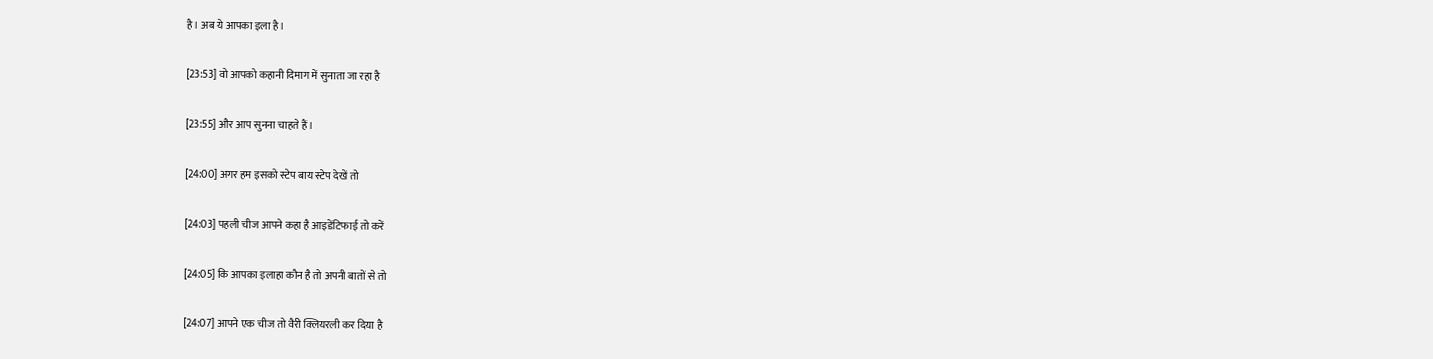है। अब ये आपका इला है।

[23:53] वो आपको कहानी दिमाग में सुनाता जा रहा है

[23:55] और आप सुनना चाहते हैं।

[24:00] अगर हम इसको स्टेप बाय स्टेप देखें तो

[24:03] पहली चीज आपने कहा है आइडेंटिफाई तो करें

[24:05] कि आपका इलाहा कौन है तो अपनी बातों से तो

[24:07] आपने एक चीज तो वैरी क्लियरली कर दिया है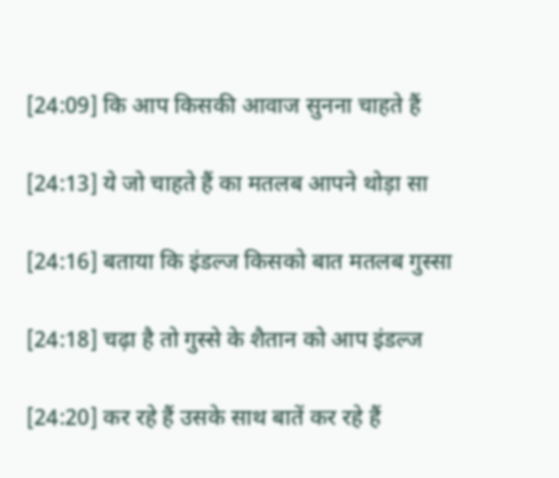[24:09] कि आप किसकी आवाज सुनना चाहते हैं

[24:13] ये जो चाहते हैं का मतलब आपने थोड़ा सा

[24:16] बताया कि इंडल्ज किसको बात मतलब गुस्सा

[24:18] चढ़ा है तो गुस्से के शैतान को आप इंडल्ज

[24:20] कर रहे हैं उसके साथ बातें कर रहे हैं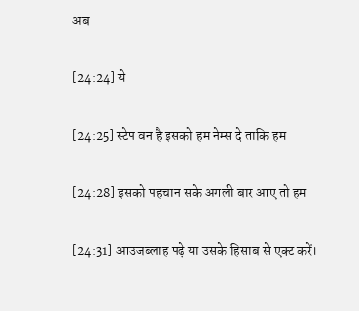अब

[24:24] ये

[24:25] स्टेप वन है इसको हम नेम्स दे ताकि हम

[24:28] इसको पहचान सके अगली बार आए तो हम

[24:31] आउजब्लाह पढ़े या उसके हिसाब से एक्ट करें।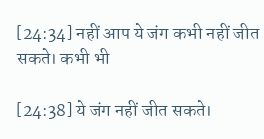[24:34] नहीं आप ये जंग कभी नहीं जीत सकते। कभी भी

[24:38] ये जंग नहीं जीत सकते।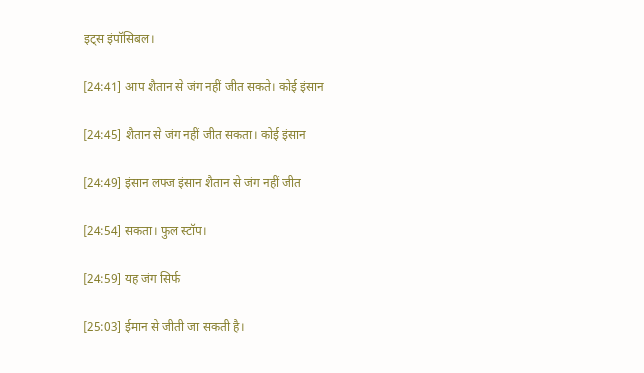इट्स इंपॉसिबल।

[24:41] आप शैतान से जंग नहीं जीत सकते। कोई इंसान

[24:45] शैतान से जंग नहीं जीत सकता। कोई इंसान

[24:49] इंसान लफ्ज इंसान शैतान से जंग नहीं जीत

[24:54] सकता। फुल स्टॉप।

[24:59] यह जंग सिर्फ

[25:03] ईमान से जीती जा सकती है।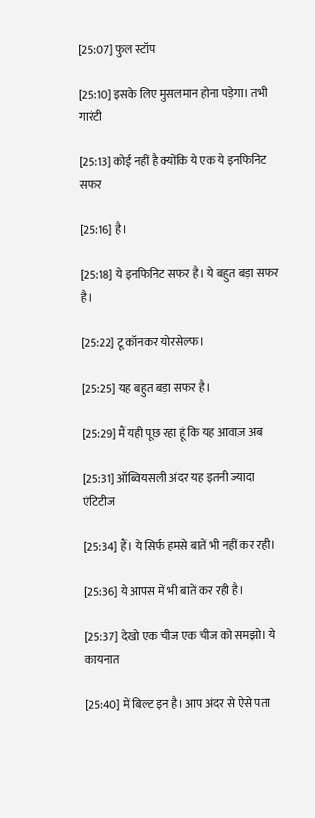[25:07] फुल स्टॉप

[25:10] इसके लिए मुसलमान होना पड़ेगा। तभी गारंटी

[25:13] कोई नहीं है क्योंकि ये एक ये इनफिनिट सफर

[25:16] है।

[25:18] ये इनफिनिट सफर है। ये बहुत बड़ा सफर है।

[25:22] टू कॉनकर योरसेल्फ।

[25:25] यह बहुत बड़ा सफर है।

[25:29] मैं यही पूछ रहा हूं कि यह आवाज़ अब

[25:31] ऑब्वियसली अंदर यह इतनी ज्यादा एंटिटीज

[25:34] हैं। ये सिर्फ हमसे बातें भी नहीं कर रही।

[25:36] ये आपस में भी बातें कर रही है।

[25:37] देखो एक चीज एक चीज को समझो। ये कायनात

[25:40] में बिल्ट इन है। आप अंदर से ऐसे पता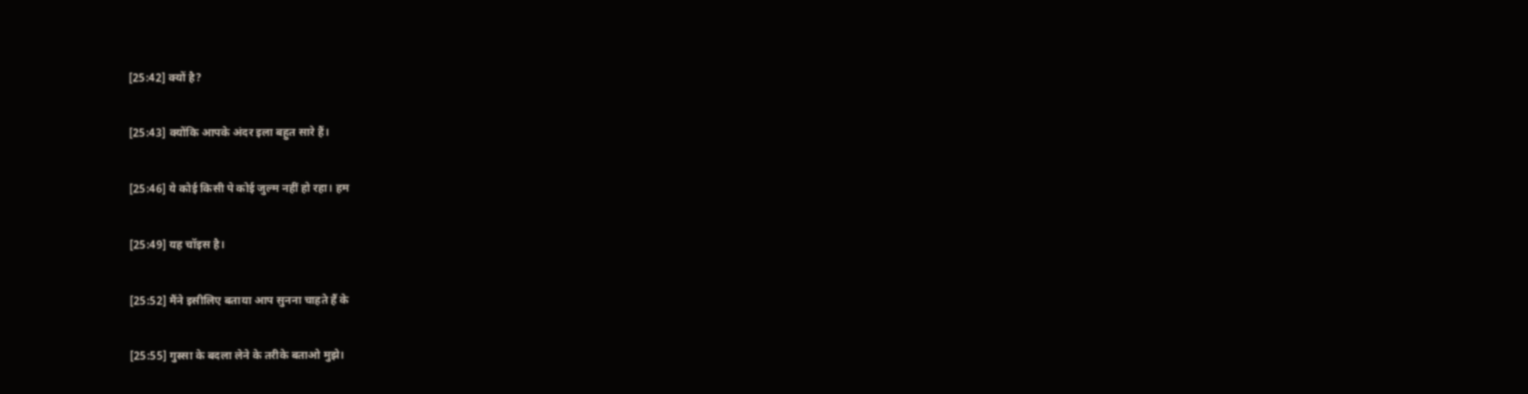[25:42] क्यों है?

[25:43] क्योंकि आपके अंदर इला बहुत सारे हैं।

[25:46] ये कोई किसी पे कोई जुल्म नहीं हो रहा। हम

[25:49] यह चॉइस है।

[25:52] मैंने इसीलिए बताया आप सुनना चाहते हैं के

[25:55] गुस्सा के बदला लेने के तरीके बताओ मुझे।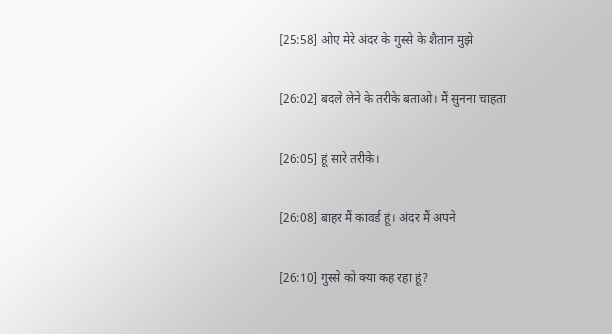[25:58] ओए मेरे अंदर के गुस्से के शैतान मुझे

[26:02] बदले लेने के तरीके बताओ। मैं सुनना चाहता

[26:05] हूं सारे तरीके।

[26:08] बाहर मैं कावर्ड हूं। अंदर मैं अपने

[26:10] गुस्से को क्या कह रहा हूं?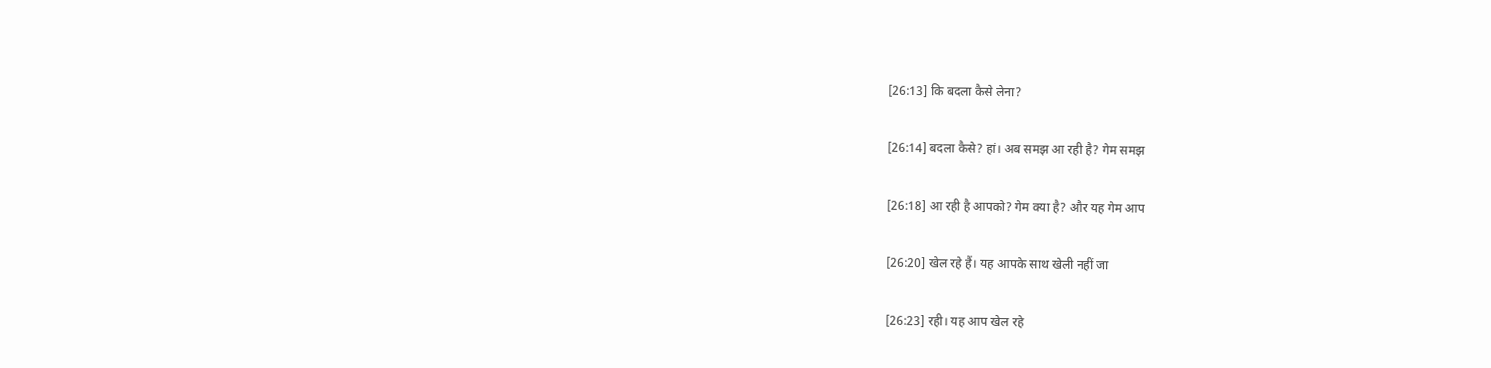[26:13] कि बदला कैसे लेना?

[26:14] बदला कैसे? हां। अब समझ आ रही है? गेम समझ

[26:18] आ रही है आपको? गेम क्या है? और यह गेम आप

[26:20] खेल रहे हैं। यह आपके साथ खेली नहीं जा

[26:23] रही। यह आप खेल रहे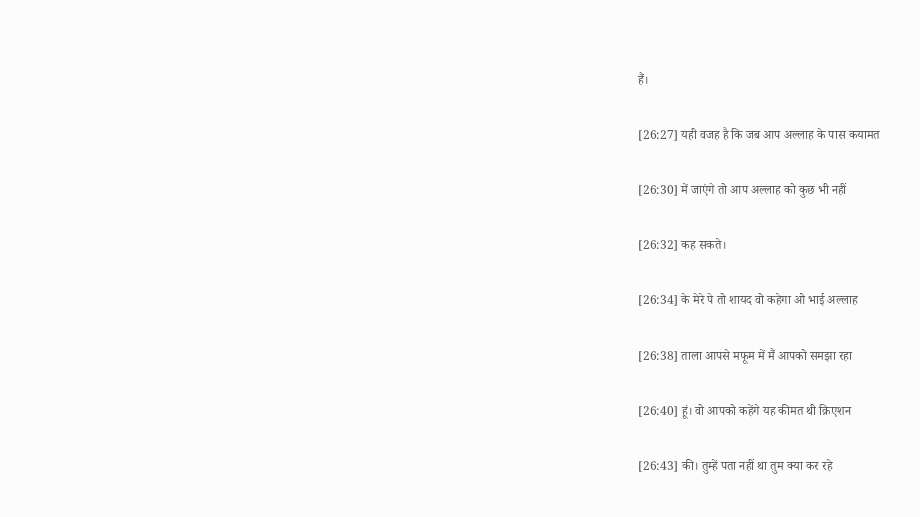हैं।

[26:27] यही वजह है कि जब आप अल्लाह के पास कयामत

[26:30] में जाएंगे तो आप अल्लाह को कुछ भी नहीं

[26:32] कह सकते।

[26:34] के मेरे पे तो शायद वो कहेगा ओ भाई अल्लाह

[26:38] ताला आपसे मफूम में मैं आपको समझा रहा

[26:40] हूं। वो आपको कहेंगे यह कीमत थी क्रिएशन

[26:43] की। तुम्हें पता नहीं था तुम क्या कर रहे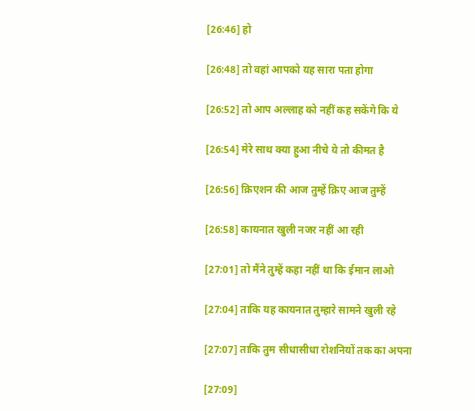[26:46] हो

[26:48] तो वहां आपको यह सारा पता होगा

[26:52] तो आप अल्लाह को नहीं कह सकेंगे कि ये

[26:54] मेरे साथ क्या हुआ नीचे ये तो कीमत है

[26:56] क्रिएशन की आज तुम्हें क्रिए आज तुम्हें

[26:58] कायनात खुली नजर नहीं आ रही

[27:01] तो मैंने तुम्हें कहा नहीं था कि ईमान लाओ

[27:04] ताकि यह कायनात तुम्हारे सामने खुली रहे

[27:07] ताकि तुम सीधासीधा रोशनियों तक का अपना

[27:09]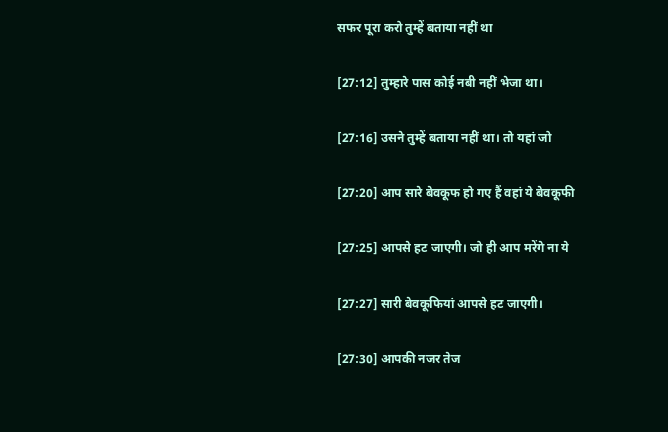सफर पूरा करो तुम्हें बताया नहीं था

[27:12] तुम्हारे पास कोई नबी नहीं भेजा था।

[27:16] उसने तुम्हें बताया नहीं था। तो यहां जो

[27:20] आप सारे बेवकूफ हो गए हैं वहां ये बेवकूफी

[27:25] आपसे हट जाएगी। जो ही आप मरेंगे ना ये

[27:27] सारी बेवकूफियां आपसे हट जाएगी।

[27:30] आपकी नजर तेज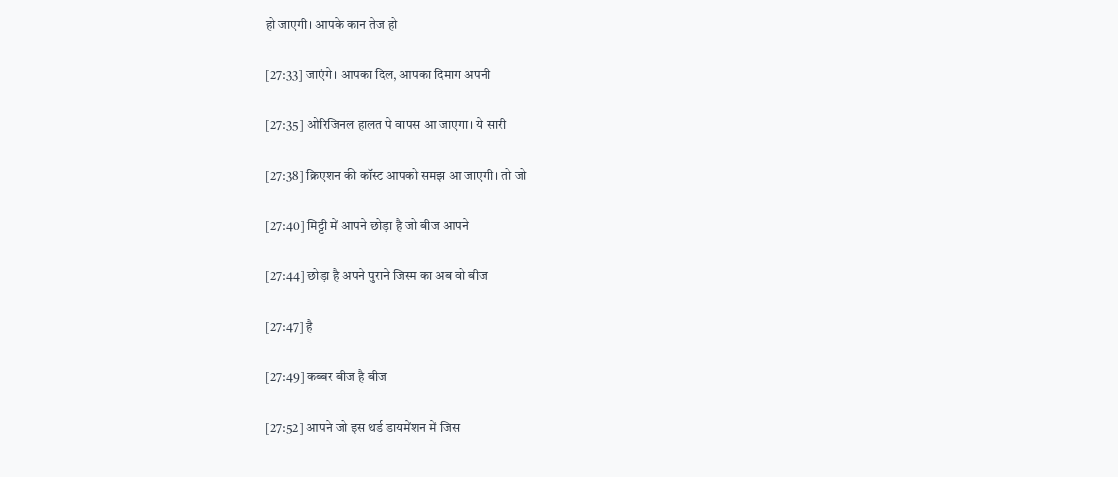हो जाएगी। आपके कान तेज हो

[27:33] जाएंगे। आपका दिल, आपका दिमाग अपनी

[27:35] ओरिजिनल हालत पे वापस आ जाएगा। ये सारी

[27:38] क्रिएशन की कॉस्ट आपको समझ आ जाएगी। तो जो

[27:40] मिट्टी में आपने छोड़ा है जो बीज आपने

[27:44] छोड़ा है अपने पुराने जिस्म का अब वो बीज

[27:47] है

[27:49] कब्बर बीज है बीज

[27:52] आपने जो इस थर्ड डायमेंशन में जिस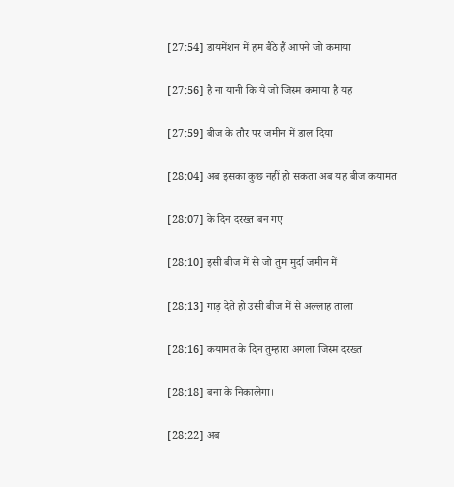[27:54] डायमेंशन में हम बैठे हैं आपने जो कमाया

[27:56] है ना यानी कि ये जो जिस्म कमाया है यह

[27:59] बीज के तौर पर जमीन में डाल दिया

[28:04] अब इसका कुछ नहीं हो सकता अब यह बीज कयामत

[28:07] के दिन दरख्त बन गए

[28:10] इसी बीज में से जो तुम मुर्दा जमीन में

[28:13] गाड़ देते हो उसी बीज में से अल्लाह ताला

[28:16] कयामत के दिन तुम्हारा अगला जिस्म दरख्त

[28:18] बना के निकालेगा।

[28:22] अब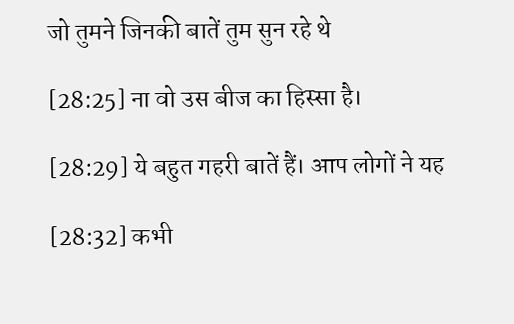जो तुमने जिनकी बातें तुम सुन रहे थे

[28:25] ना वो उस बीज का हिस्सा है।

[28:29] ये बहुत गहरी बातें हैं। आप लोगों ने यह

[28:32] कभी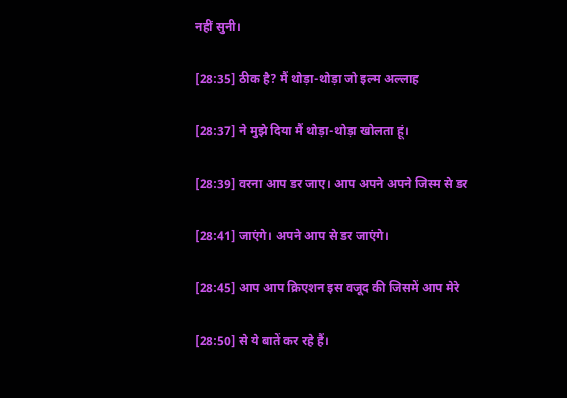नहीं सुनी।

[28:35] ठीक है? मैं थोड़ा-थोड़ा जो इल्म अल्लाह

[28:37] ने मुझे दिया मैं थोड़ा-थोड़ा खोलता हूं।

[28:39] वरना आप डर जाए। आप अपने अपने जिस्म से डर

[28:41] जाएंगे। अपने आप से डर जाएंगे।

[28:45] आप आप क्रिएशन इस वजूद की जिसमें आप मेरे

[28:50] से ये बातें कर रहे हैं।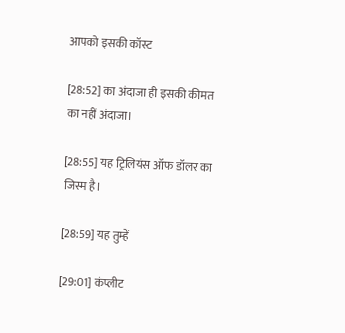आपको इसकी कॉस्ट

[28:52] का अंदाजा ही इसकी कीमत का नहीं अंदाजा।

[28:55] यह ट्रिलियंस ऑफ डॉलर का जिस्म है।

[28:59] यह तुम्हें

[29:01] कंप्लीट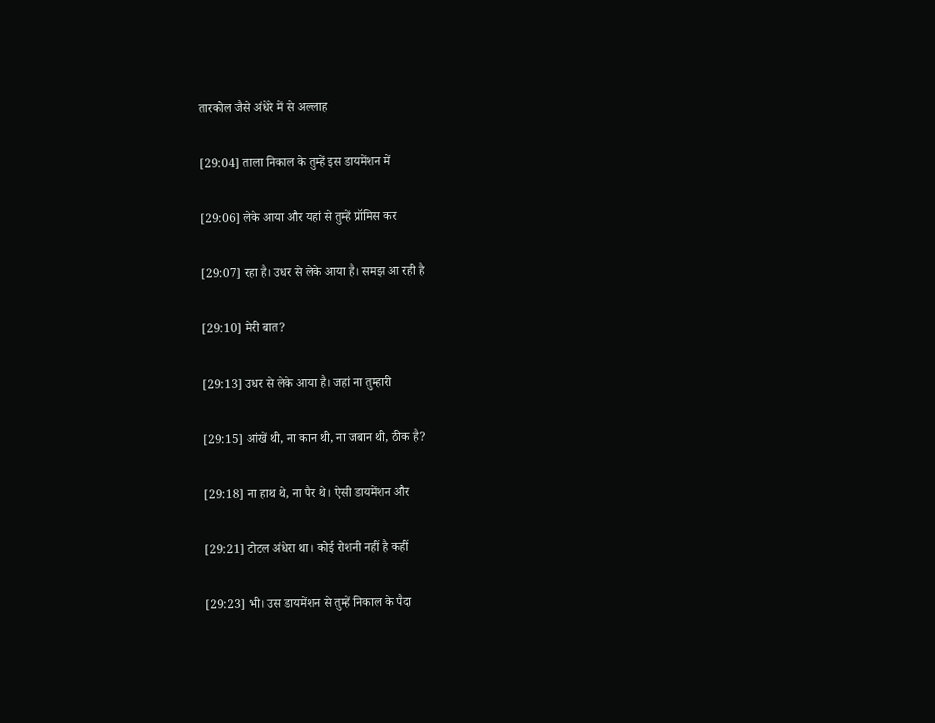तारकोल जैसे अंधेरे में से अल्लाह

[29:04] ताला निकाल के तुम्हें इस डायमेंशन में

[29:06] लेके आया और यहां से तुम्हें प्रॉमिस कर

[29:07] रहा है। उधर से लेके आया है। समझ आ रही है

[29:10] मेरी बात?

[29:13] उधर से लेके आया है। जहां ना तुम्हारी

[29:15] आंखें थी, ना कान थी, ना जबान थी, ठीक है?

[29:18] ना हाथ थे, ना पैर थे। ऐसी डायमेंशन और

[29:21] टोटल अंधेरा था। कोई रोशनी नहीं है कहीं

[29:23] भी। उस डायमेंशन से तुम्हें निकाल के पैदा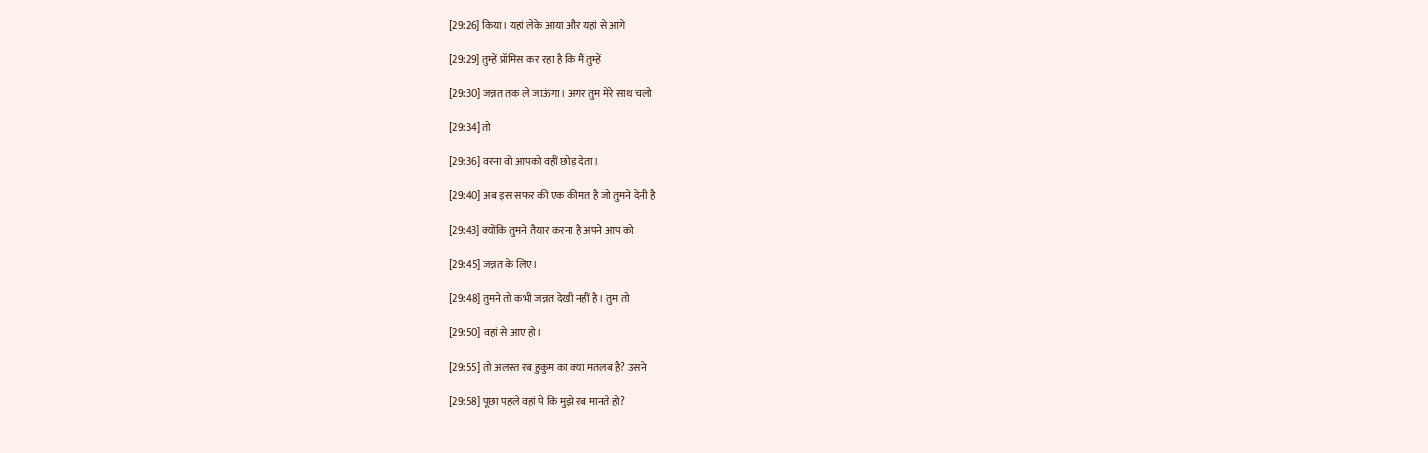[29:26] किया। यहां लेके आया और यहां से आगे

[29:29] तुम्हें प्रॉमिस कर रहा है कि मैं तुम्हें

[29:30] जन्नत तक ले जाऊंगा। अगर तुम मेरे साथ चलो

[29:34] तो

[29:36] वरना वो आपको वहीं छोड़ देता।

[29:40] अब इस सफर की एक कीमत है जो तुमने देनी है

[29:43] क्योंकि तुमने तैयार करना है अपने आप को

[29:45] जन्नत के लिए।

[29:48] तुमने तो कभी जन्नत देखी नहीं है। तुम तो

[29:50] वहां से आए हो।

[29:55] तो अलस्त रब हुकुम का क्या मतलब है? उसने

[29:58] पूछा पहले वहां पे कि मुझे रब मानते हो?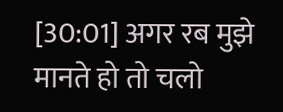[30:01] अगर रब मुझे मानते हो तो चलो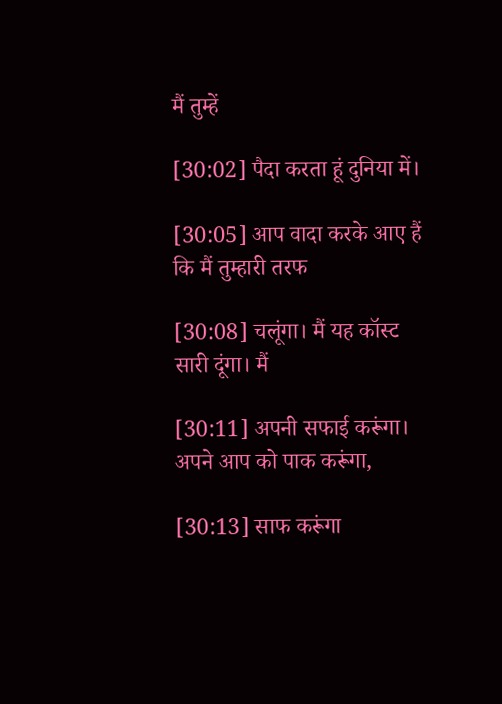मैं तुम्हें

[30:02] पैदा करता हूं दुनिया में।

[30:05] आप वादा करके आए हैं कि मैं तुम्हारी तरफ

[30:08] चलूंगा। मैं यह कॉस्ट सारी दूंगा। मैं

[30:11] अपनी सफाई करूंगा। अपने आप को पाक करूंगा,

[30:13] साफ करूंगा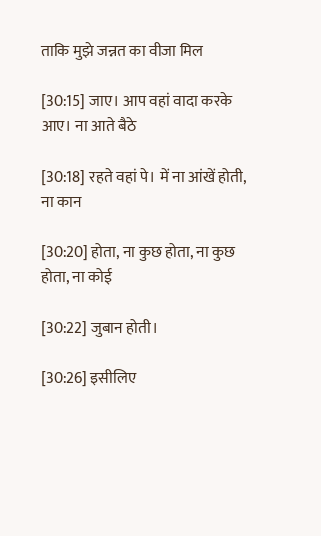ताकि मुझे जन्नत का वीजा मिल

[30:15] जाए। आप वहां वादा करके आए। ना आते बैठे

[30:18] रहते वहां पे। में ना आंखें होती, ना कान

[30:20] होता, ना कुछ होता, ना कुछ होता, ना कोई

[30:22] जुबान होती।

[30:26] इसीलिए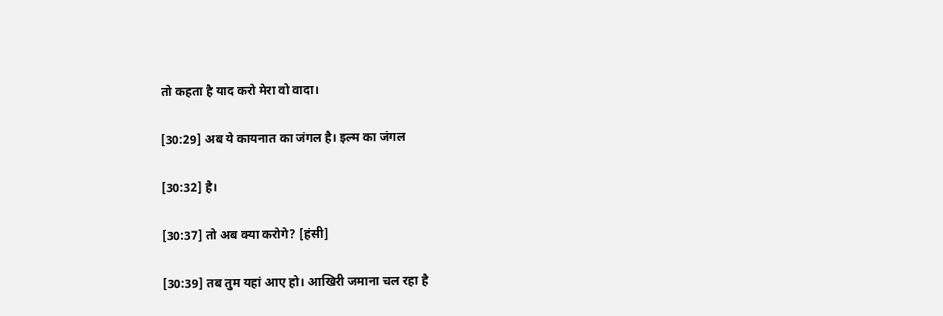तो कहता है याद करो मेरा वो वादा।

[30:29] अब ये कायनात का जंगल है। इल्म का जंगल

[30:32] है।

[30:37] तो अब क्या करोगे? [हंसी]

[30:39] तब तुम यहां आए हो। आखिरी जमाना चल रहा है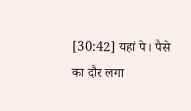[30:42] यहां पे। पैसे का दौर लगा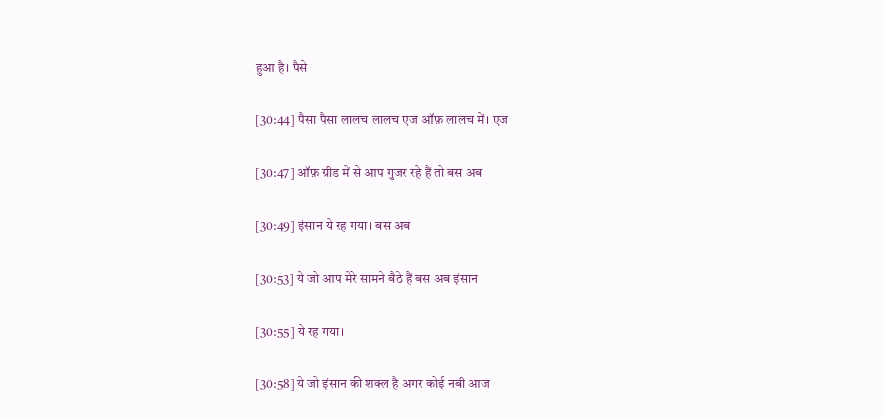हुआ है। पैसे

[30:44] पैसा पैसा लालच लालच एज ऑफ़ लालच में। एज

[30:47] ऑफ़ ग्रीड में से आप गुजर रहे हैं तो बस अब

[30:49] इंसान ये रह गया। बस अब

[30:53] ये जो आप मेरे सामने बैठे हैं बस अब इंसान

[30:55] ये रह गया।

[30:58] ये जो इंसान की शक्ल है अगर कोई नबी आज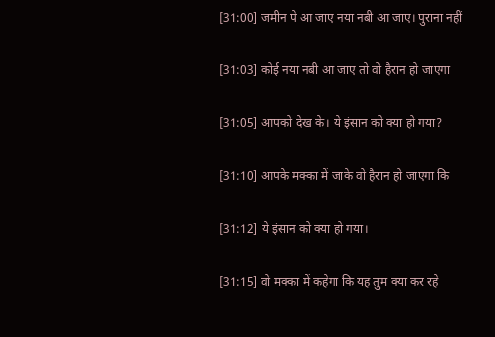[31:00] जमीन पे आ जाए नया नबी आ जाए। पुराना नहीं

[31:03] कोई नया नबी आ जाए तो वो हैरान हो जाएगा

[31:05] आपको देख के। ये इंसान को क्या हो गया?

[31:10] आपके मक्का में जाके वो हैरान हो जाएगा कि

[31:12] ये इंसान को क्या हो गया।

[31:15] वो मक्का में कहेगा कि यह तुम क्या कर रहे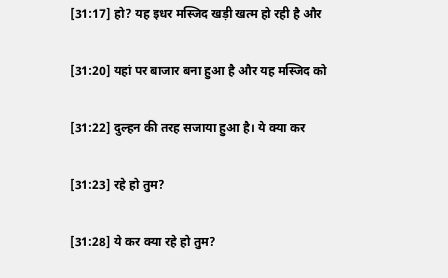[31:17] हो? यह इधर मस्जिद खड़ी खत्म हो रही है और

[31:20] यहां पर बाजार बना हुआ है और यह मस्जिद को

[31:22] दुल्हन की तरह सजाया हुआ है। ये क्या कर

[31:23] रहे हो तुम?

[31:28] ये कर क्या रहे हो तुम?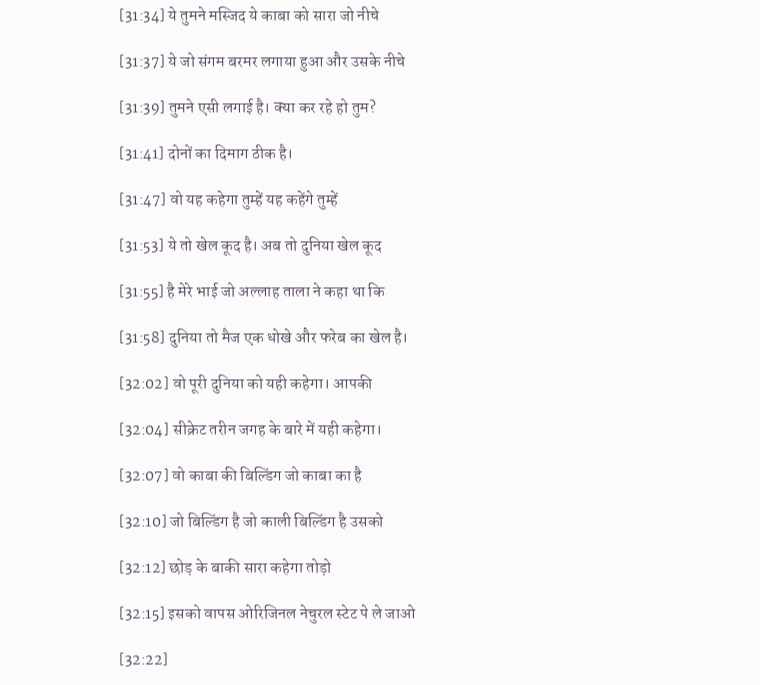[31:34] ये तुमने मस्जिद ये काबा को सारा जो नीचे

[31:37] ये जो संगम बरमर लगाया हुआ और उसके नीचे

[31:39] तुमने एसी लगाई है। क्या कर रहे हो तुम?

[31:41] दोनों का दिमाग ठीक है।

[31:47] वो यह कहेगा तुम्हें यह कहेंगे तुम्हें

[31:53] ये तो खेल कूद है। अब तो दुनिया खेल कूद

[31:55] है मेरे भाई जो अल्लाह ताला ने कहा था कि

[31:58] दुनिया तो मैज एक धोखे और फरेब का खेल है।

[32:02] वो पूरी दुनिया को यही कहेगा। आपकी

[32:04] सीक्रेट तरीन जगह के बारे में यही कहेगा।

[32:07] वो काबा की बिल्डिंग जो काबा का है

[32:10] जो बिल्डिंग है जो काली बिल्डिंग है उसको

[32:12] छोड़ के बाकी सारा कहेगा तोड़ो

[32:15] इसको वापस ओरिजिनल नेचुरल स्टेट पे ले जाओ

[32:22]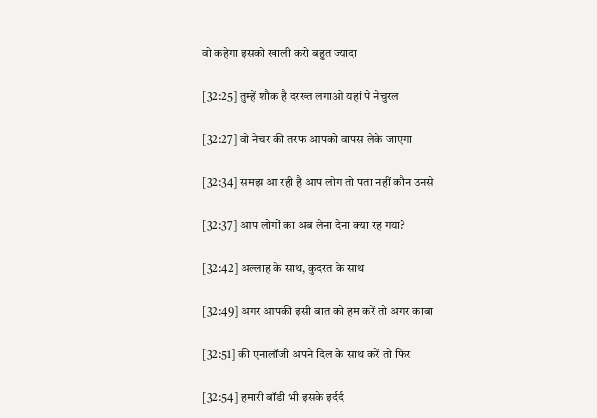वो कहेगा इसको खाली करो बहुत ज्यादा

[32:25] तुम्हें शौक है दरख्त लगाओ यहां पे नेचुरल

[32:27] वो नेचर की तरफ आपको वापस लेके जाएगा

[32:34] समझ आ रही है आप लोग तो पता नहीं कौन उनसे

[32:37] आप लोगों का अब लेना देना क्या रह गया?

[32:42] अल्लाह के साथ, कुदरत के साथ

[32:49] अगर आपकी इसी बात को हम करें तो अगर काबा

[32:51] की एनालॉजी अपने दिल के साथ करें तो फिर

[32:54] हमारी बॉडी भी इसके इर्दर्द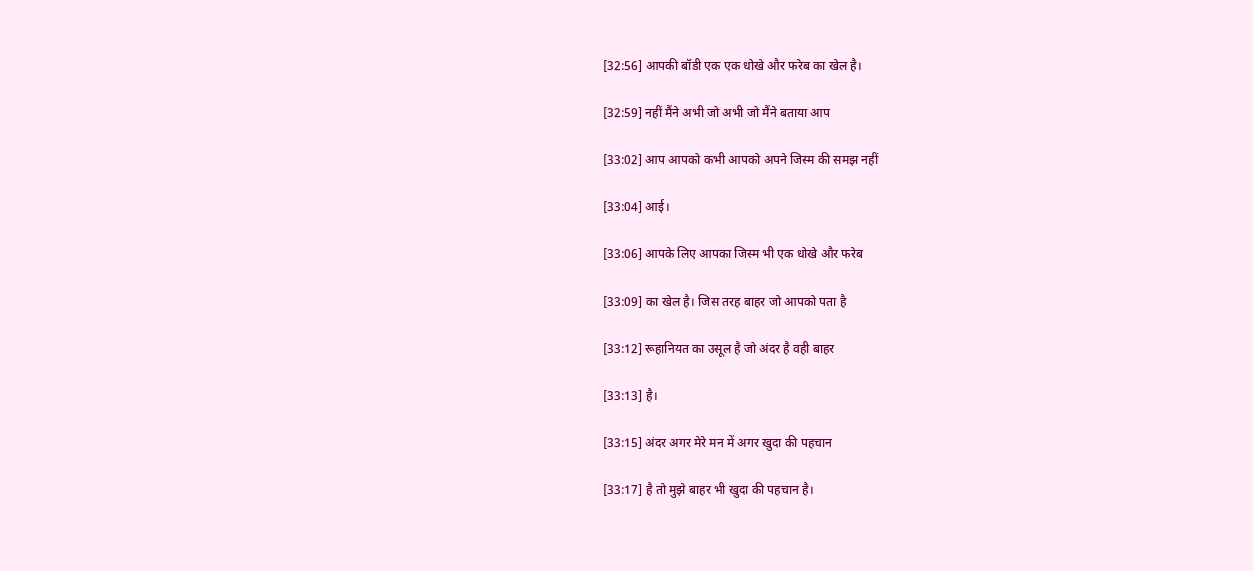[32:56] आपकी बॉडी एक एक धोखे और फरेब का खेल है।

[32:59] नहीं मैंने अभी जो अभी जो मैंने बताया आप

[33:02] आप आपको कभी आपको अपने जिस्म की समझ नहीं

[33:04] आई।

[33:06] आपके लिए आपका जिस्म भी एक धोखे और फरेब

[33:09] का खेल है। जिस तरह बाहर जो आपको पता है

[33:12] रूहानियत का उसूल है जो अंदर है वही बाहर

[33:13] है।

[33:15] अंदर अगर मेरे मन में अगर खुदा की पहचान

[33:17] है तो मुझे बाहर भी खुदा की पहचान है।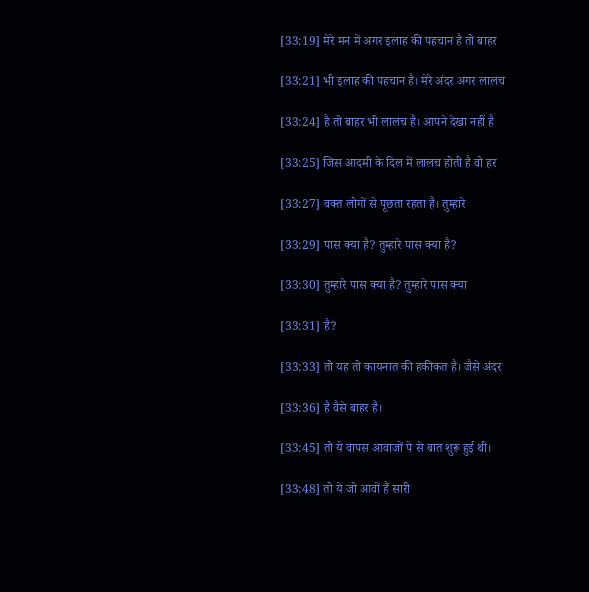[33:19] मेरे मन में अगर इलाह की पहचान है तो बाहर

[33:21] भी इलाह की पहचान है। मेरे अंदर अगर लालच

[33:24] है तो बाहर भी लालच है। आपने देखा नहीं है

[33:25] जिस आदमी के दिल में लालच होती है वो हर

[33:27] वक्त लोगों से पूछता रहता है। तुम्हारे

[33:29] पास क्या है? तुम्हारे पास क्या है?

[33:30] तुम्हारे पास क्या है? तुम्हारे पास क्या

[33:31] है?

[33:33] तो यह तो कायनात की हकीकत है। जैसे अंदर

[33:36] है वैसे बाहर है।

[33:45] तो ये वापस आवाजों पे से बात शुरू हुई थी।

[33:48] तो ये जो आवों हैं सारी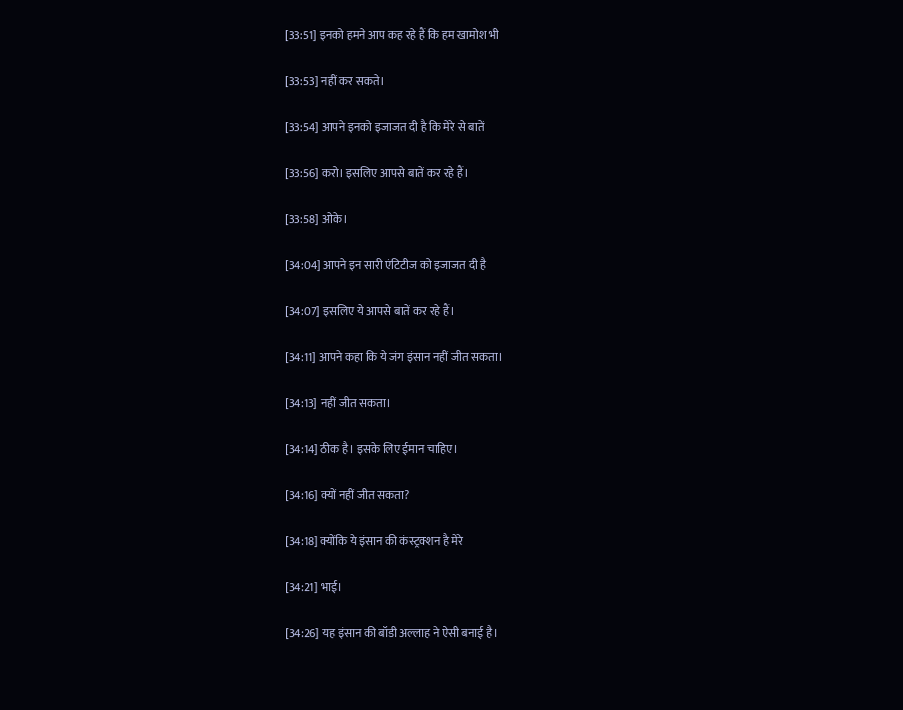[33:51] इनको हमने आप कह रहे हैं कि हम खामोश भी

[33:53] नहीं कर सकते।

[33:54] आपने इनको इजाजत दी है कि मेरे से बातें

[33:56] करो। इसलिए आपसे बातें कर रहे हैं।

[33:58] ओके।

[34:04] आपने इन सारी एंटिटीज को इजाजत दी है

[34:07] इसलिए ये आपसे बातें कर रहे हैं।

[34:11] आपने कहा कि ये जंग इंसान नहीं जीत सकता।

[34:13] नहीं जीत सकता।

[34:14] ठीक है। इसके लिए ईमान चाहिए।

[34:16] क्यों नहीं जीत सकता?

[34:18] क्योंकि ये इंसान की कंस्ट्रक्शन है मेरे

[34:21] भाई।

[34:26] यह इंसान की बॉडी अल्लाह ने ऐसी बनाई है।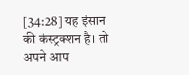[34:28] यह इंसान की कंस्ट्रक्शन है। तो अपने आप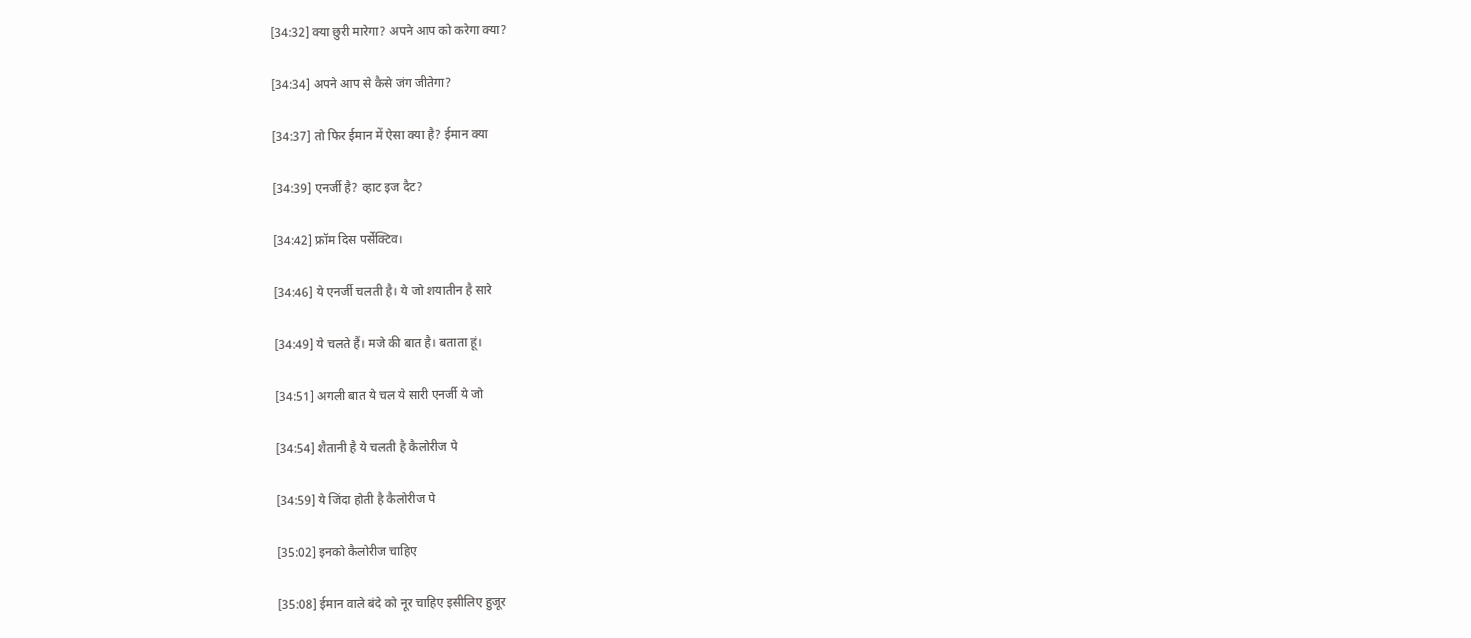[34:32] क्या छुरी मारेगा? अपने आप को करेगा क्या?

[34:34] अपने आप से कैसे जंग जीतेगा?

[34:37] तो फिर ईमान में ऐसा क्या है? ईमान क्या

[34:39] एनर्जी है? व्हाट इज दैट?

[34:42] फ्रॉम दिस पर्सेक्टिव।

[34:46] ये एनर्जी चलती है। ये जो शयातीन है सारे

[34:49] ये चलते हैं। मजे की बात है। बताता हूं।

[34:51] अगली बात ये चल ये सारी एनर्जी ये जो

[34:54] शैतानी है ये चलती है कैलोरीज पे

[34:59] ये जिंदा होती है कैलोरीज पे

[35:02] इनको कैलोरीज चाहिए

[35:08] ईमान वाले बंदे को नूर चाहिए इसीलिए हुजूर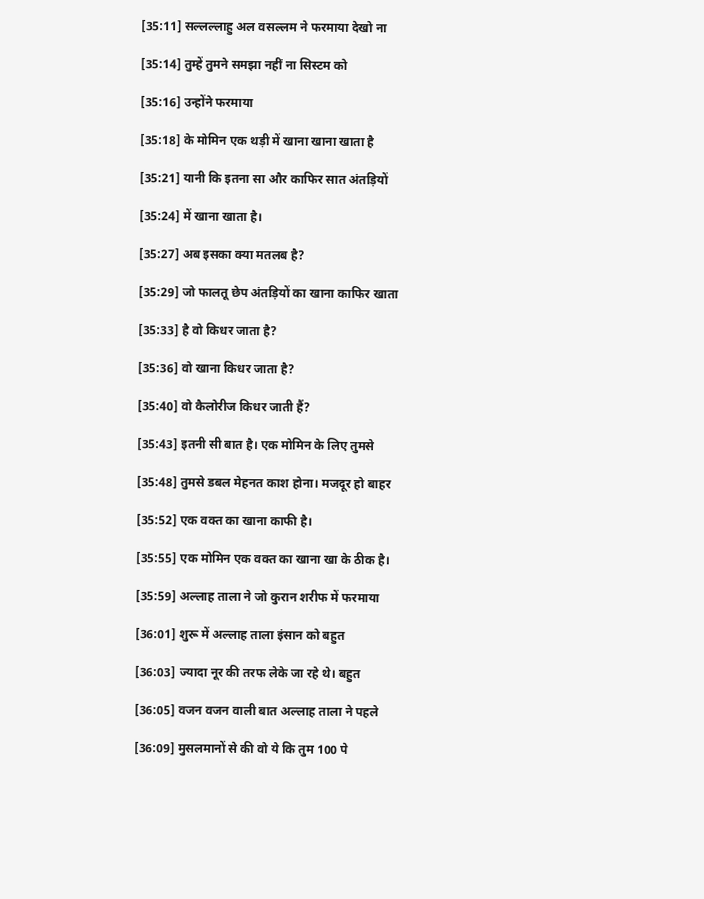[35:11] सल्लल्लाहु अल वसल्लम ने फरमाया देखो ना

[35:14] तुम्हें तुमने समझा नहीं ना सिस्टम को

[35:16] उन्होंने फरमाया

[35:18] के मोमिन एक थड़ी में खाना खाना खाता है

[35:21] यानी कि इतना सा और काफिर सात अंतड़ियों

[35:24] में खाना खाता है।

[35:27] अब इसका क्या मतलब है?

[35:29] जो फालतू छेप अंतड़ियों का खाना काफिर खाता

[35:33] है वो किधर जाता है?

[35:36] वो खाना किधर जाता है?

[35:40] वो कैलोरीज किधर जाती हैं?

[35:43] इतनी सी बात है। एक मोमिन के लिए तुमसे

[35:48] तुमसे डबल मेहनत काश होना। मजदूर हो बाहर

[35:52] एक वक्त का खाना काफी है।

[35:55] एक मोमिन एक वक्त का खाना खा के ठीक है।

[35:59] अल्लाह ताला ने जो कुरान शरीफ में फरमाया

[36:01] शुरू में अल्लाह ताला इंसान को बहुत

[36:03] ज्यादा नूर की तरफ लेके जा रहे थे। बहुत

[36:05] वजन वजन वाली बात अल्लाह ताला ने पहले

[36:09] मुसलमानों से की वो ये कि तुम 100 पे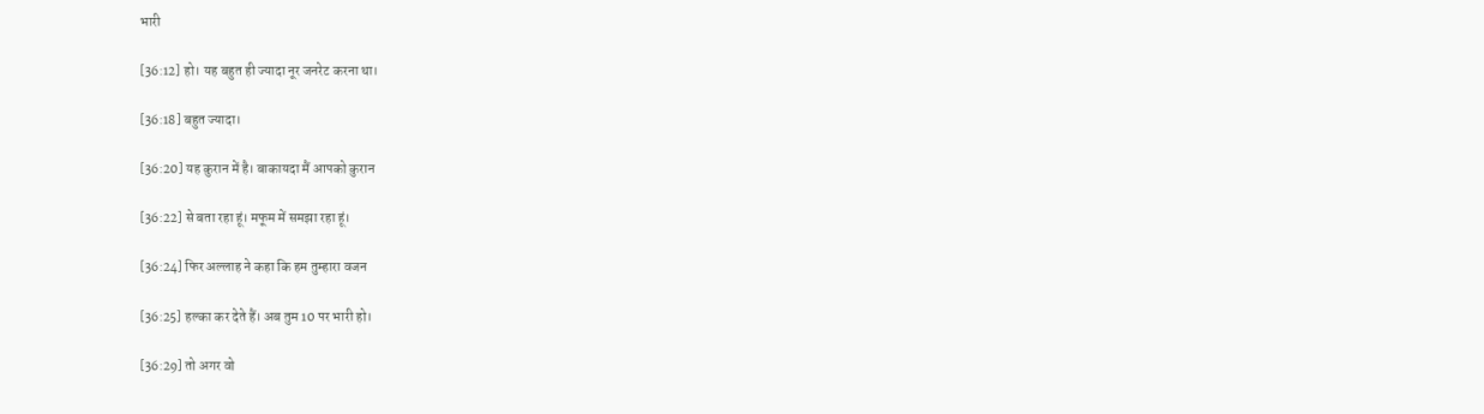भारी

[36:12] हो। यह बहुत ही ज्यादा नूर जनरेट करना था।

[36:18] बहुत ज्यादा।

[36:20] यह कुरान में है। बाकायदा मैं आपको कुरान

[36:22] से बता रहा हूं। मफूम में समझा रहा हूं।

[36:24] फिर अल्लाह ने कहा कि हम तुम्हारा वजन

[36:25] हल्का कर देते हैं। अब तुम 10 पर भारी हो।

[36:29] तो अगर वो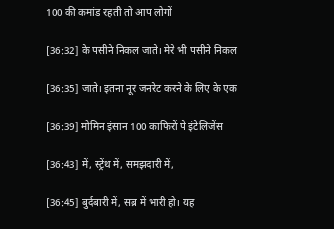100 की कमांड रहती तो आप लोगों

[36:32] के पसीने निकल जाते। मेरे भी पसीने निकल

[36:35] जाते। इतना नूर जनरेट करने के लिए के एक

[36:39] मोमिन इंसान 100 काफिरों पे इंटेलिजेंस

[36:43] में, स्ट्रेंथ में, समझदारी में,

[36:45] बुर्दबारी में, सब्र में भारी हो। यह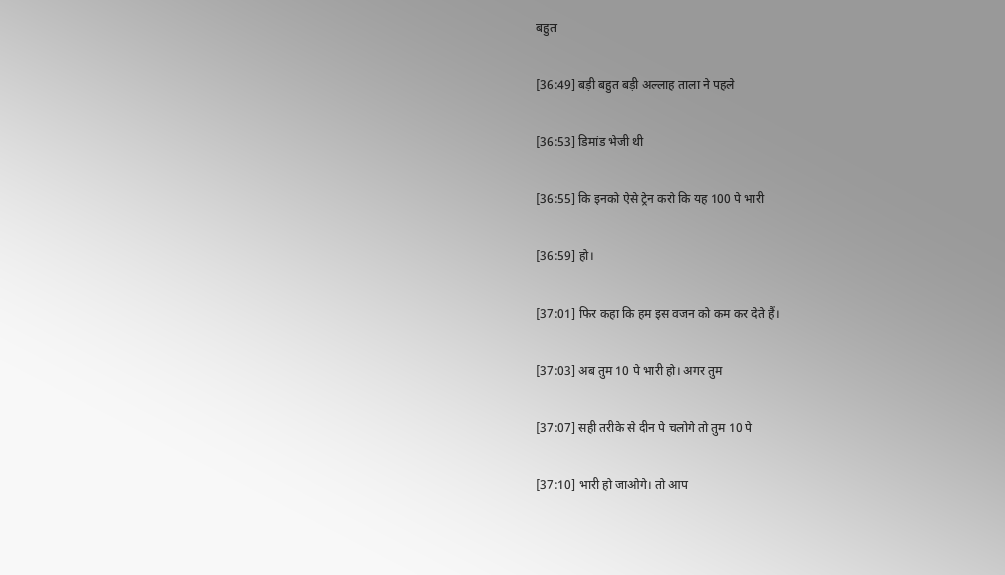बहुत

[36:49] बड़ी बहुत बड़ी अल्लाह ताला ने पहले

[36:53] डिमांड भेजी थी

[36:55] कि इनको ऐसे ट्रेन करो कि यह 100 पे भारी

[36:59] हो।

[37:01] फिर कहा कि हम इस वजन को कम कर देते हैं।

[37:03] अब तुम 10 पे भारी हो। अगर तुम

[37:07] सही तरीके से दीन पे चलोगे तो तुम 10 पे

[37:10] भारी हो जाओगे। तो आप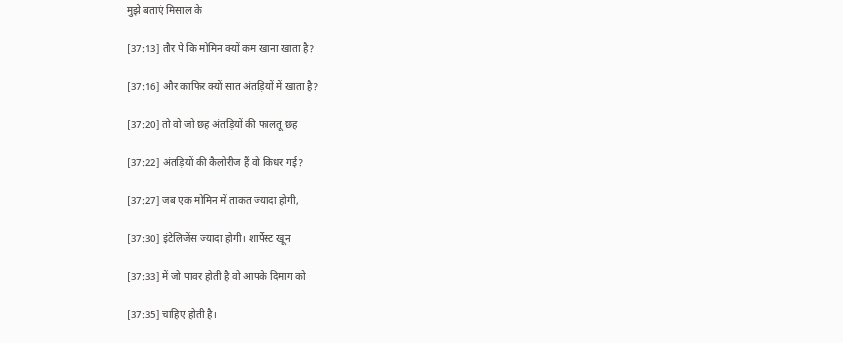मुझे बताएं मिसाल के

[37:13] तौर पे कि मोमिन क्यों कम खाना खाता है?

[37:16] और काफिर क्यों सात अंतड़ियों में खाता है?

[37:20] तो वो जो छह अंतड़ियों की फालतू छह

[37:22] अंतड़ियों की कैलोरीज हैं वो किधर गई?

[37:27] जब एक मोमिन में ताकत ज्यादा होगी,

[37:30] इंटेलिजेंस ज्यादा होगी। शार्पेस्ट खून

[37:33] में जो पावर होती है वो आपके दिमाग को

[37:35] चाहिए होती है।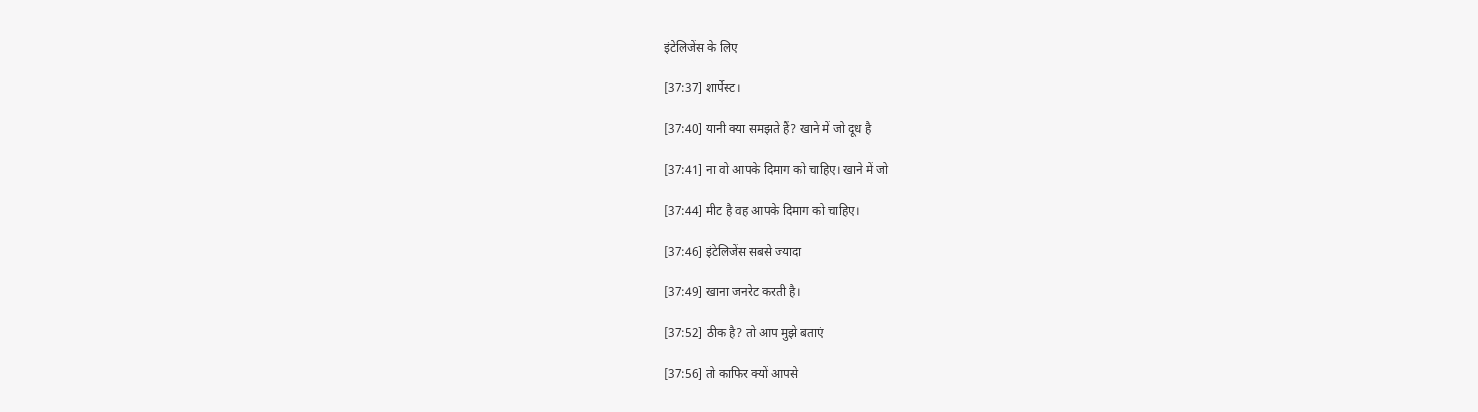इंटेलिजेंस के लिए

[37:37] शार्पेस्ट।

[37:40] यानी क्या समझते हैं? खाने में जो दूध है

[37:41] ना वो आपके दिमाग को चाहिए। खाने में जो

[37:44] मीट है वह आपके दिमाग को चाहिए।

[37:46] इंटेलिजेंस सबसे ज्यादा

[37:49] खाना जनरेट करती है।

[37:52] ठीक है? तो आप मुझे बताएं

[37:56] तो काफिर क्यों आपसे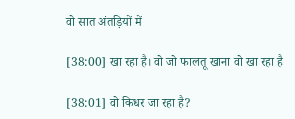वो सात अंतड़ियों में

[38:00] खा रहा है। वो जो फालतू खाना वो खा रहा है

[38:01] वो किधर जा रहा है?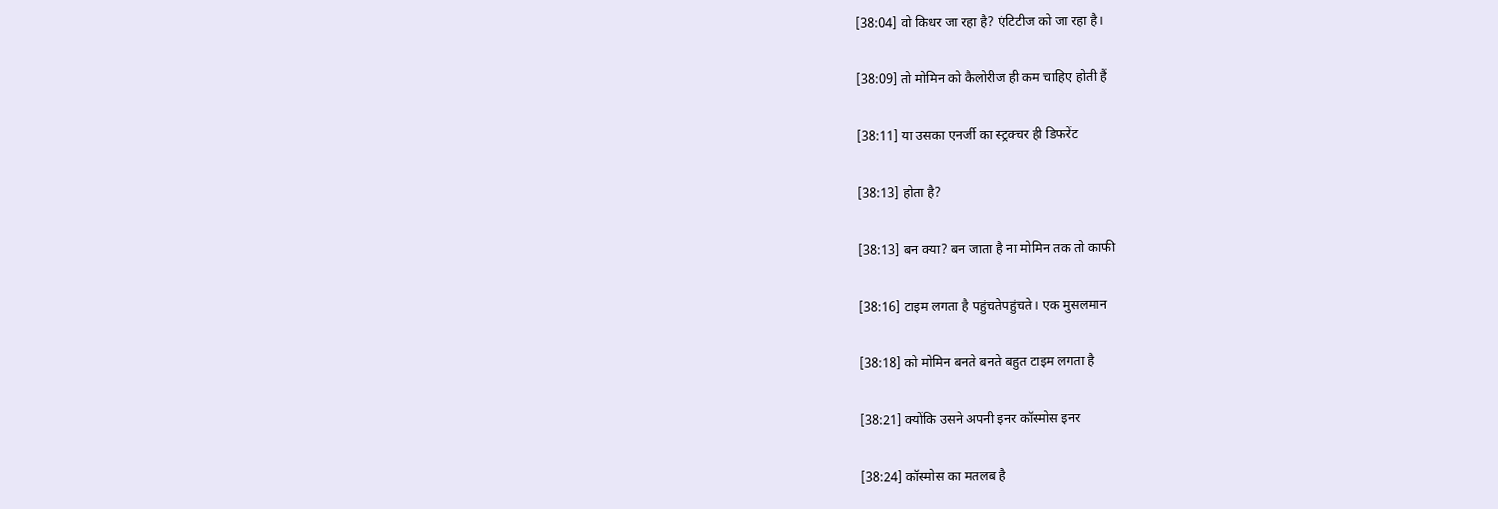[38:04] वो किधर जा रहा है? एंटिटीज को जा रहा है।

[38:09] तो मोमिन को कैलोरीज ही कम चाहिए होती हैं

[38:11] या उसका एनर्जी का स्ट्रक्चर ही डिफरेंट

[38:13] होता है?

[38:13] बन क्या? बन जाता है ना मोमिन तक तो काफी

[38:16] टाइम लगता है पहुंचतेपहुंचते। एक मुसलमान

[38:18] को मोमिन बनते बनते बहुत टाइम लगता है

[38:21] क्योंकि उसने अपनी इनर कॉस्मोस इनर

[38:24] कॉस्मोस का मतलब है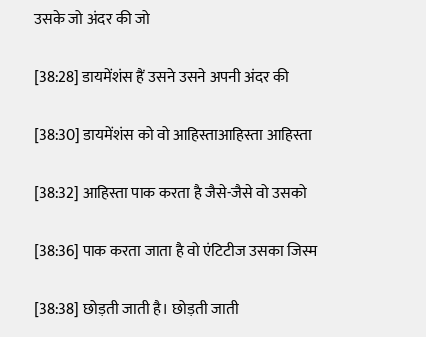उसके जो अंदर की जो

[38:28] डायमेंशंस हैं उसने उसने अपनी अंदर की

[38:30] डायमेंशंस को वो आहिस्ताआहिस्ता आहिस्ता

[38:32] आहिस्ता पाक करता है जैसे-जैसे वो उसको

[38:36] पाक करता जाता है वो एंटिटीज उसका जिस्म

[38:38] छोड़ती जाती है। छोड़ती जाती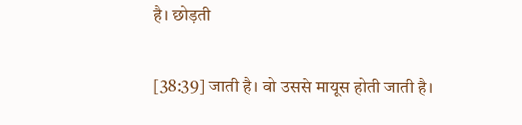है। छोड़ती

[38:39] जाती है। वो उससे मायूस होती जाती है।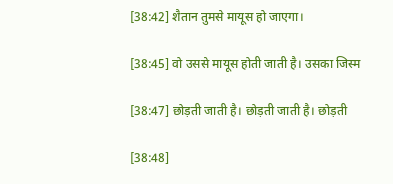[38:42] शैतान तुमसे मायूस हो जाएगा।

[38:45] वो उससे मायूस होती जाती है। उसका जिस्म

[38:47] छोड़ती जाती है। छोड़ती जाती है। छोड़ती

[38:48]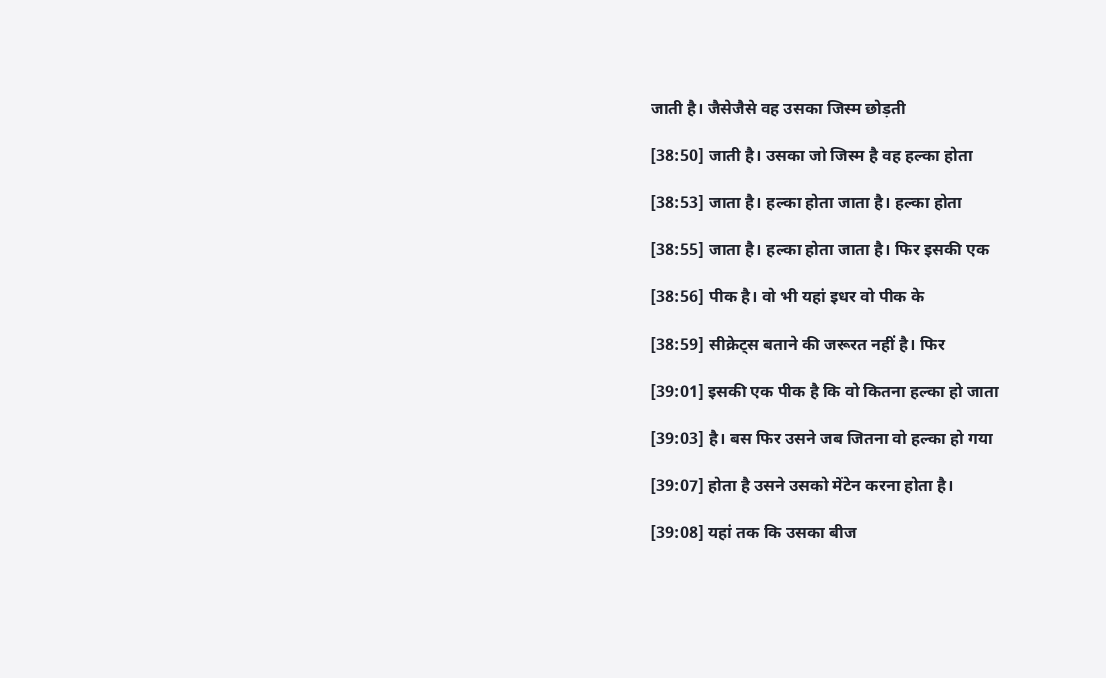जाती है। जैसेजैसे वह उसका जिस्म छोड़ती

[38:50] जाती है। उसका जो जिस्म है वह हल्का होता

[38:53] जाता है। हल्का होता जाता है। हल्का होता

[38:55] जाता है। हल्का होता जाता है। फिर इसकी एक

[38:56] पीक है। वो भी यहां इधर वो पीक के

[38:59] सीक्रेट्स बताने की जरूरत नहीं है। फिर

[39:01] इसकी एक पीक है कि वो कितना हल्का हो जाता

[39:03] है। बस फिर उसने जब जितना वो हल्का हो गया

[39:07] होता है उसने उसको मेंटेन करना होता है।

[39:08] यहां तक कि उसका बीज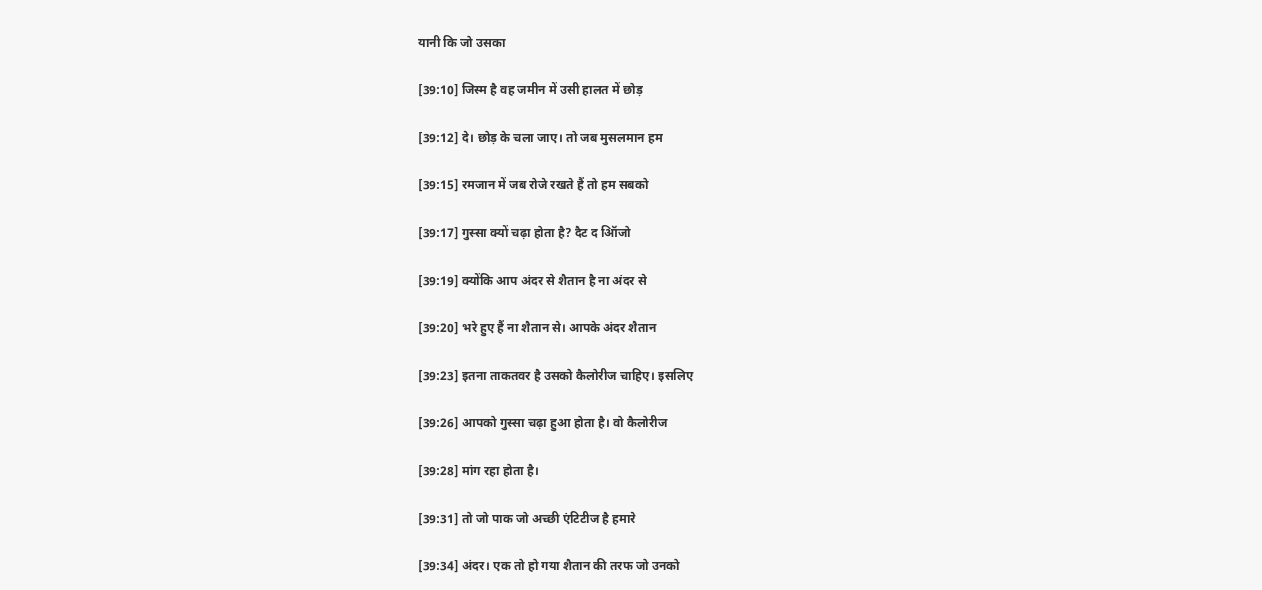यानी कि जो उसका

[39:10] जिस्म है वह जमीन में उसी हालत में छोड़

[39:12] दे। छोड़ के चला जाए। तो जब मुसलमान हम

[39:15] रमजान में जब रोजे रखते हैं तो हम सबको

[39:17] गुस्सा क्यों चढ़ा होता है? दैट द ऑिजो

[39:19] क्योंकि आप अंदर से शैतान है ना अंदर से

[39:20] भरे हुए हैं ना शैतान से। आपके अंदर शैतान

[39:23] इतना ताकतवर है उसको कैलोरीज चाहिए। इसलिए

[39:26] आपको गुस्सा चढ़ा हुआ होता है। वो कैलोरीज

[39:28] मांग रहा होता है।

[39:31] तो जो पाक जो अच्छी एंटिटीज है हमारे

[39:34] अंदर। एक तो हो गया शैतान की तरफ जो उनको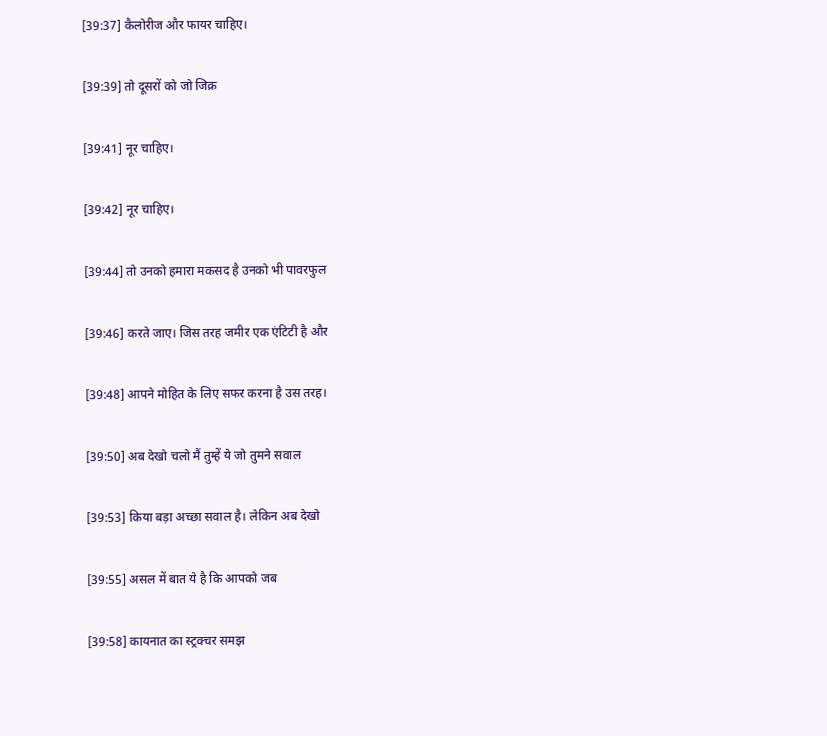[39:37] कैलोरीज और फायर चाहिए।

[39:39] तो दूसरों को जो जिक्र

[39:41] नूर चाहिए।

[39:42] नूर चाहिए।

[39:44] तो उनको हमारा मकसद है उनको भी पावरफुल

[39:46] करते जाए। जिस तरह जमीर एक एंटिटी है और

[39:48] आपने मोहित के लिए सफर करना है उस तरह।

[39:50] अब देखो चलो मैं तुम्हें ये जो तुमने सवाल

[39:53] किया बड़ा अच्छा सवाल है। लेकिन अब देखो

[39:55] असल में बात ये है कि आपको जब

[39:58] कायनात का स्ट्रक्चर समझ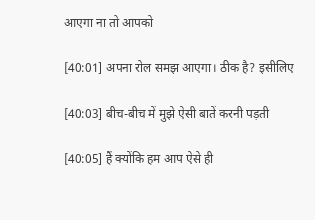आएगा ना तो आपको

[40:01] अपना रोल समझ आएगा। ठीक है? इसीलिए

[40:03] बीच-बीच में मुझे ऐसी बातें करनी पड़ती

[40:05] हैं क्योंकि हम आप ऐसे ही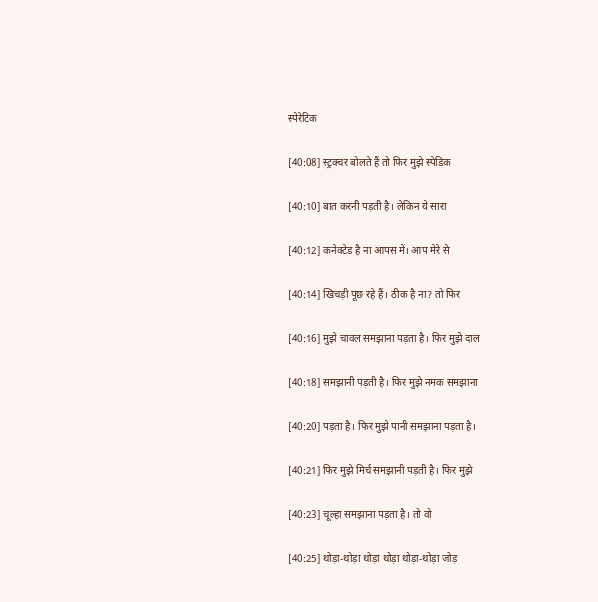स्पेरेटिक

[40:08] स्ट्रक्चर बोलते हैं तो फिर मुझे स्पेडिक

[40:10] बात करनी पड़ती है। लेकिन ये सारा

[40:12] कनेक्टेड है ना आपस में। आप मेरे से

[40:14] खिचड़ी पूछ रहे हैं। ठीक है ना? तो फिर

[40:16] मुझे चावल समझाना पड़ता है। फिर मुझे दाल

[40:18] समझानी पड़ती है। फिर मुझे नमक समझाना

[40:20] पड़ता है। फिर मुझे पानी समझाना पड़ता है।

[40:21] फिर मुझे मिर्च समझानी पड़ती है। फिर मुझे

[40:23] चूल्हा समझाना पड़ता है। तो वो

[40:25] थोड़ा-थोड़ा थोड़ा थोड़ा थोड़ा-थोड़ा जोड़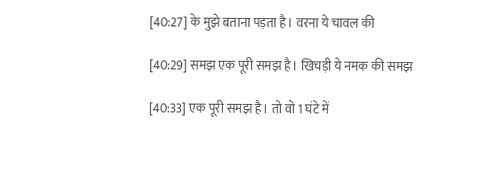[40:27] के मुझे बताना पड़ता है। वरना ये चावल की

[40:29] समझ एक पूरी समझ है। खिचड़ी ये नमक की समझ

[40:33] एक पूरी समझ है। तो वो 1 घंटे में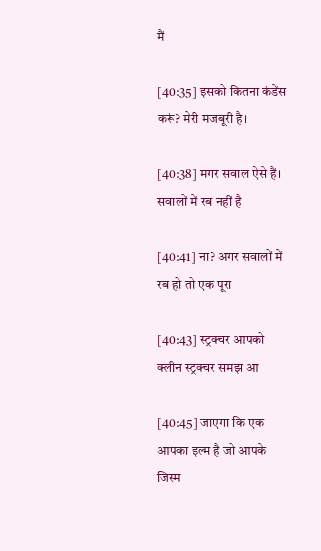मैं

[40:35] इसको कितना कंडेंस करूं? मेरी मजबूरी है।

[40:38] मगर सवाल ऐसे हैं। सवालों में रब नहीं है

[40:41] ना? अगर सवालों में रब हो तो एक पूरा

[40:43] स्ट्रक्चर आपको क्लीन स्ट्रक्चर समझ आ

[40:45] जाएगा कि एक आपका इल्म है जो आपके जिस्म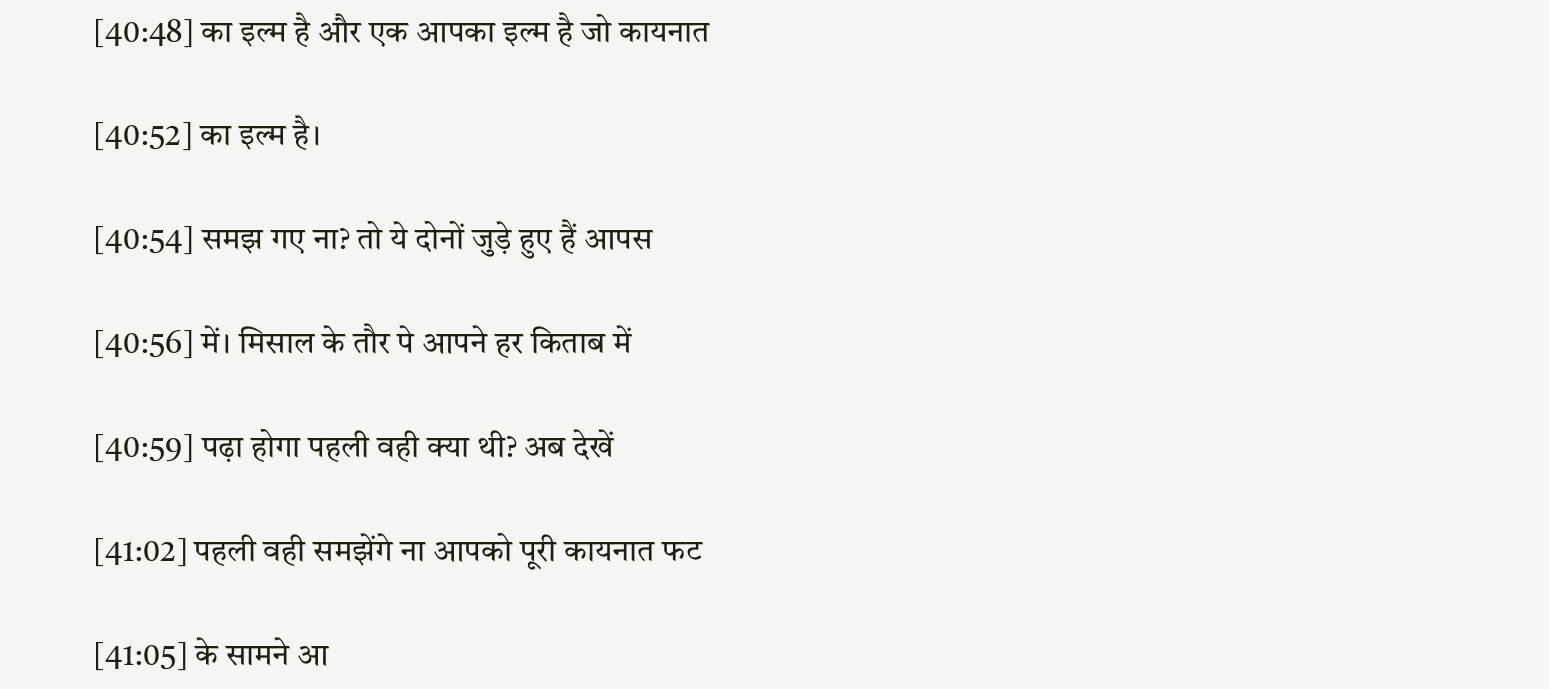[40:48] का इल्म है और एक आपका इल्म है जो कायनात

[40:52] का इल्म है।

[40:54] समझ गए ना? तो ये दोनों जुड़े हुए हैं आपस

[40:56] में। मिसाल के तौर पे आपने हर किताब में

[40:59] पढ़ा होगा पहली वही क्या थी? अब देखें

[41:02] पहली वही समझेंगे ना आपको पूरी कायनात फट

[41:05] के सामने आ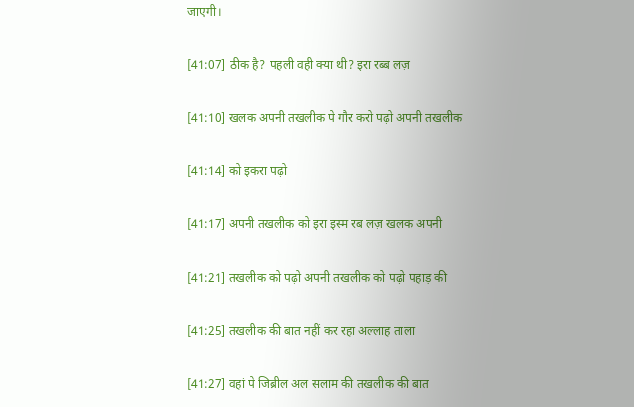जाएगी।

[41:07] ठीक है? पहली वही क्या थी? इरा रब्ब लज़

[41:10] खलक अपनी तखलीक पे गौर करो पढ़ो अपनी तखलीक

[41:14] को इकरा पढ़ो

[41:17] अपनी तखलीक को इरा इस्म रब लज़ खलक अपनी

[41:21] तखलीक को पढ़ो अपनी तखलीक को पढ़ो पहाड़ की

[41:25] तखलीक की बात नहीं कर रहा अल्लाह ताला

[41:27] वहां पे जिब्रील अल सलाम की तखलीक की बात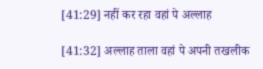[41:29] नहीं कर रहा वहां पे अल्लाह

[41:32] अल्लाह ताला वहां पे अपनी तखलीक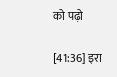को पढ़ो

[41:36] इरा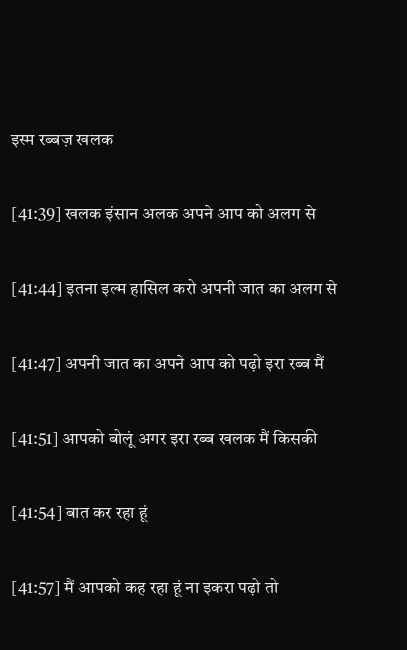इस्म रब्बज़ खलक

[41:39] खलक इंसान अलक अपने आप को अलग से

[41:44] इतना इल्म हासिल करो अपनी जात का अलग से

[41:47] अपनी जात का अपने आप को पढ़ो इरा रब्ब मैं

[41:51] आपको बोलूं अगर इरा रब्ब खलक मैं किसकी

[41:54] बात कर रहा हूं

[41:57] मैं आपको कह रहा हूं ना इकरा पढ़ो तो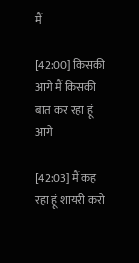मैं

[42:00] किसकी आगे मैं किसकी बात कर रहा हूं आगे

[42:03] मैं कह रहा हूं शायरी करो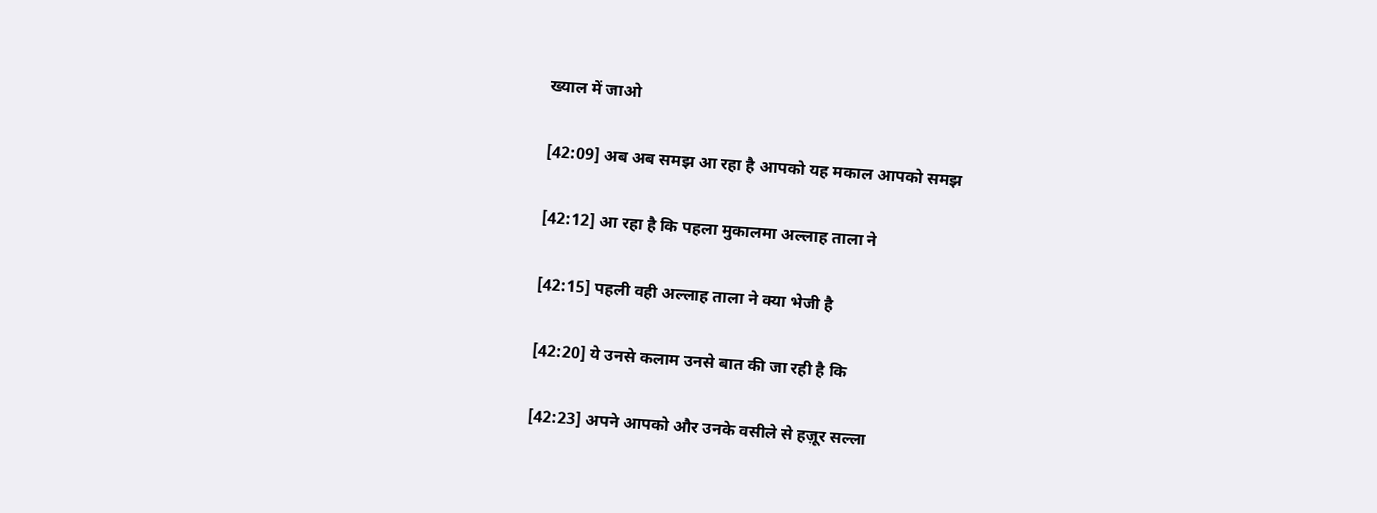ख्याल में जाओ

[42:09] अब अब समझ आ रहा है आपको यह मकाल आपको समझ

[42:12] आ रहा है कि पहला मुकालमा अल्लाह ताला ने

[42:15] पहली वही अल्लाह ताला ने क्या भेजी है

[42:20] ये उनसे कलाम उनसे बात की जा रही है कि

[42:23] अपने आपको और उनके वसीले से हज़ूर सल्ला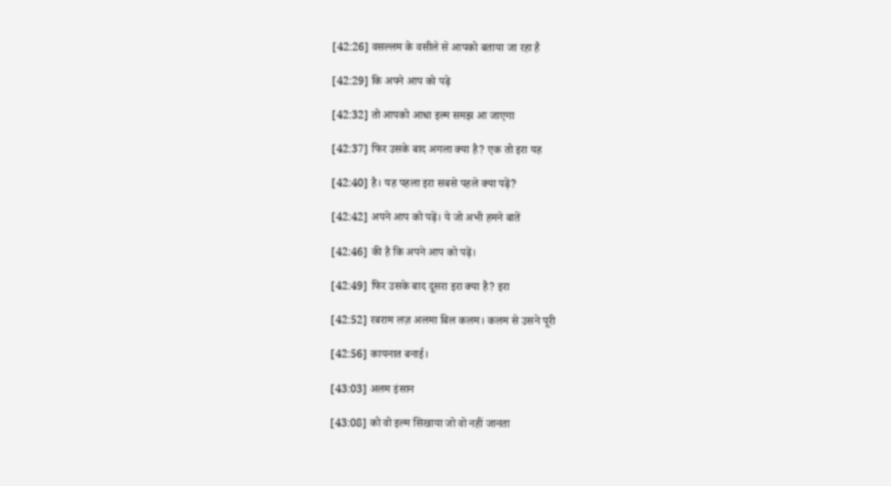[42:26] वसल्लम के वसीले से आपको बताया जा रहा है

[42:29] कि अपने आप को पढ़े

[42:32] तो आपको आधा इल्म समझ आ जाएगा

[42:37] फिर उसके बाद अगला क्या है? एक तो इरा यह

[42:40] है। यह पहला इरा सबसे पहले क्या पढ़ें?

[42:42] अपने आप को पढ़ें। ये जो अभी हमने बातें

[42:46] की है कि अपने आप को पढ़ें।

[42:49] फिर उसके बाद दूसरा इरा क्या है? इरा

[42:52] रबराम लज़ अलमा बिल कलम। कलम से उसने पूरी

[42:56] कायनात बनाई।

[43:03] अलम इंसान

[43:08] को वो इल्म सिखाया जो वो नहीं जानता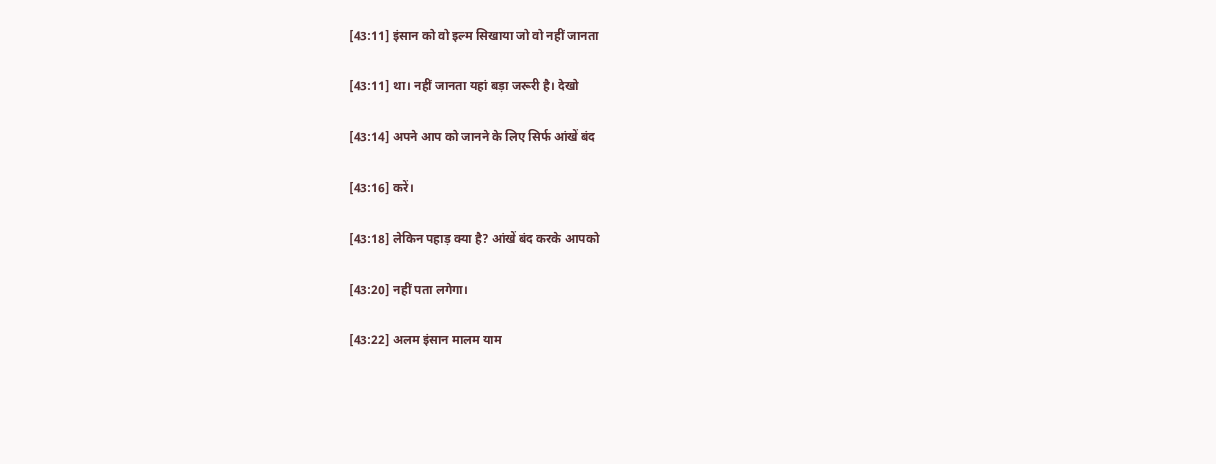[43:11] इंसान को वो इल्म सिखाया जो वो नहीं जानता

[43:11] था। नहीं जानता यहां बड़ा जरूरी है। देखो

[43:14] अपने आप को जानने के लिए सिर्फ आंखें बंद

[43:16] करें।

[43:18] लेकिन पहाड़ क्या है? आंखें बंद करके आपको

[43:20] नहीं पता लगेगा।

[43:22] अलम इंसान मालम याम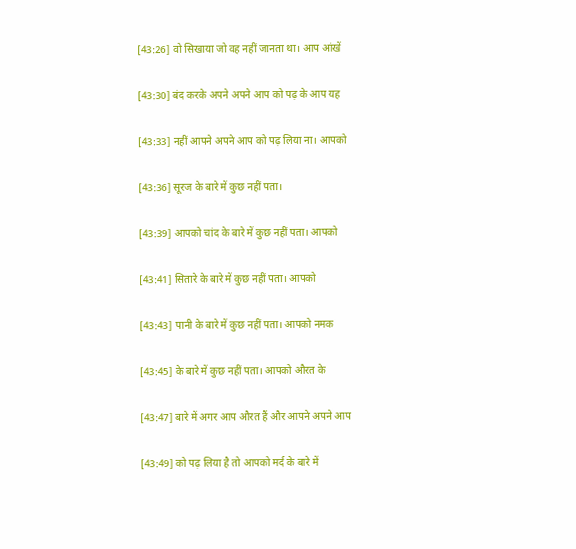[43:26] वो सिखाया जो वह नहीं जानता था। आप आंखें

[43:30] बंद करके अपने अपने आप को पढ़ के आप यह

[43:33] नहीं आपने अपने आप को पढ़ लिया ना। आपको

[43:36] सूरज के बारे में कुछ नहीं पता।

[43:39] आपको चांद के बारे में कुछ नहीं पता। आपको

[43:41] सितारे के बारे में कुछ नहीं पता। आपको

[43:43] पानी के बारे में कुछ नहीं पता। आपको नमक

[43:45] के बारे में कुछ नहीं पता। आपको औरत के

[43:47] बारे में अगर आप औरत हैं और आपने अपने आप

[43:49] को पढ़ लिया है तो आपको मर्द के बारे में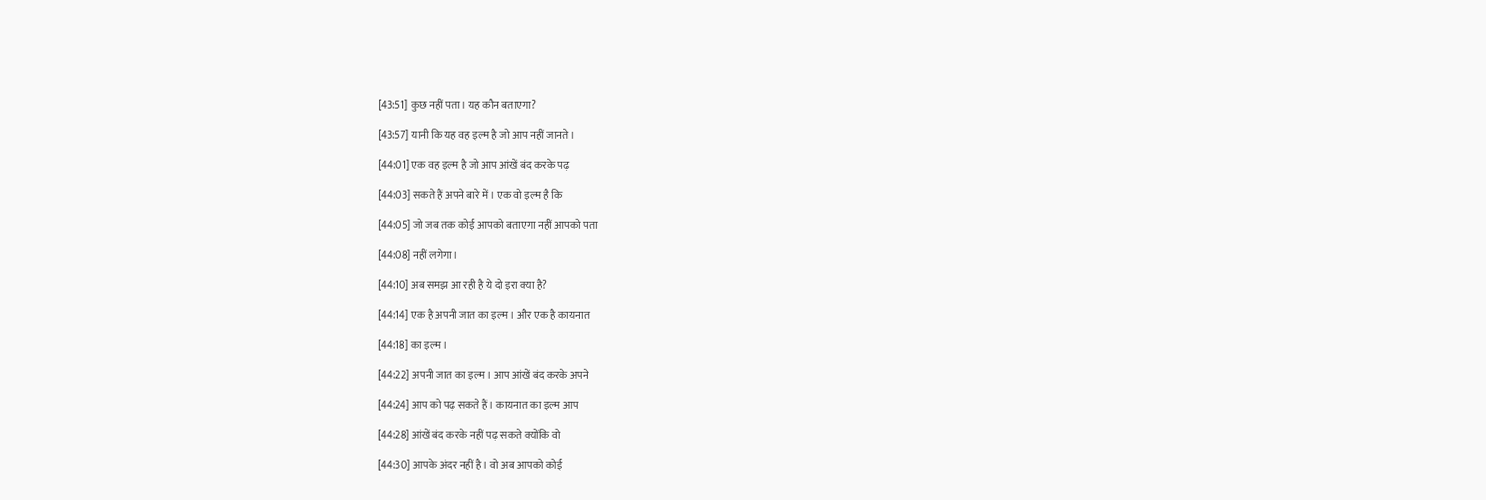[43:51] कुछ नहीं पता। यह कौन बताएगा?

[43:57] यानी कि यह वह इल्म है जो आप नहीं जानते।

[44:01] एक वह इल्म है जो आप आंखें बंद करके पढ़

[44:03] सकते हैं अपने बारे में। एक वो इल्म है कि

[44:05] जो जब तक कोई आपको बताएगा नहीं आपको पता

[44:08] नहीं लगेगा।

[44:10] अब समझ आ रही है ये दो इरा क्या है?

[44:14] एक है अपनी जात का इल्म। और एक है कायनात

[44:18] का इल्म।

[44:22] अपनी जात का इल्म। आप आंखें बंद करके अपने

[44:24] आप को पढ़ सकते हैं। कायनात का इल्म आप

[44:28] आंखें बंद करके नहीं पढ़ सकते क्योंकि वो

[44:30] आपके अंदर नहीं है। वो अब आपको कोई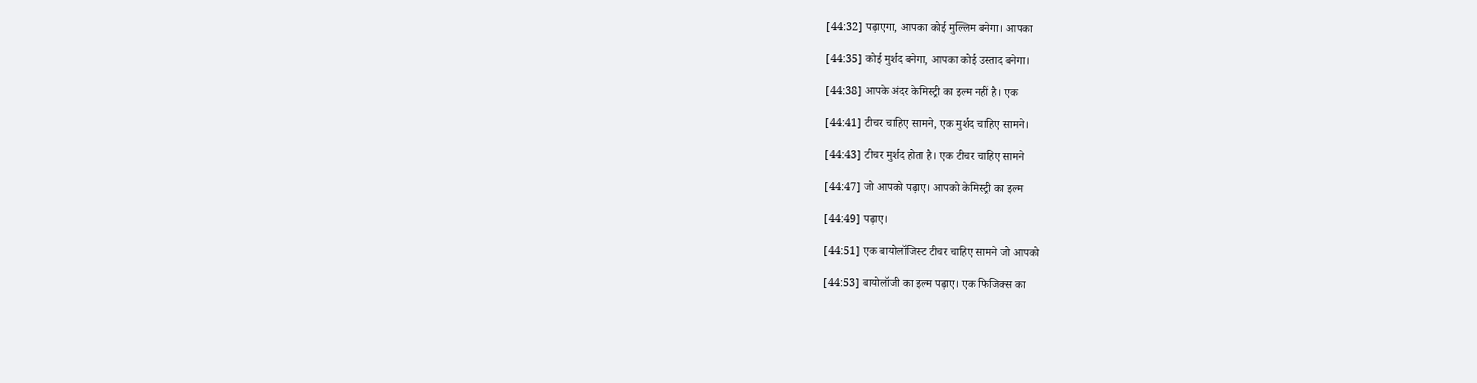[44:32] पढ़ाएगा, आपका कोई मुल्लिम बनेगा। आपका

[44:35] कोई मुर्शद बनेगा, आपका कोई उस्ताद बनेगा।

[44:38] आपके अंदर केमिस्ट्री का इल्म नहीं है। एक

[44:41] टीचर चाहिए सामने, एक मुर्शद चाहिए सामने।

[44:43] टीचर मुर्शद होता है। एक टीचर चाहिए सामने

[44:47] जो आपको पढ़ाए। आपको केमिस्ट्री का इल्म

[44:49] पढ़ाए।

[44:51] एक बायोलॉजिस्ट टीचर चाहिए सामने जो आपको

[44:53] बायोलॉजी का इल्म पढ़ाए। एक फिजिक्स का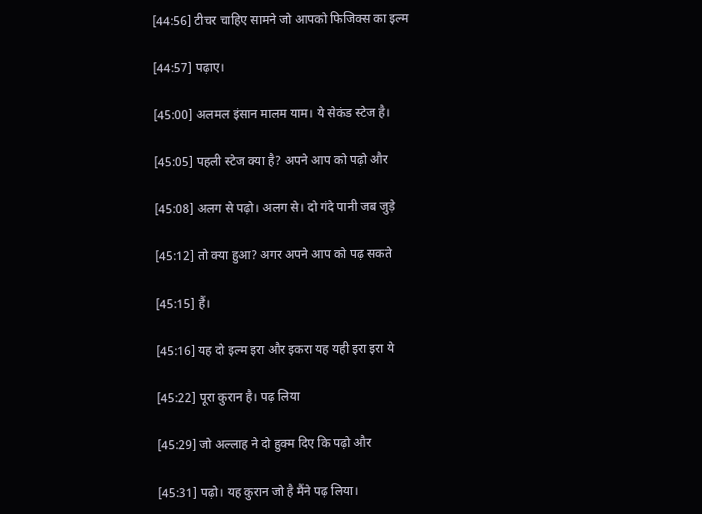[44:56] टीचर चाहिए सामने जो आपको फिजिक्स का इल्म

[44:57] पढ़ाए।

[45:00] अलमल इंसान मालम याम। ये सेकंड स्टेज है।

[45:05] पहली स्टेज क्या है? अपने आप को पढ़ो और

[45:08] अलग से पढ़ो। अलग से। दो गंदे पानी जब जुड़े

[45:12] तो क्या हुआ? अगर अपने आप को पढ़ सकते

[45:15] हैं।

[45:16] यह दो इल्म इरा और इकरा यह यही इरा इरा ये

[45:22] पूरा कुरान है। पढ़ लिया

[45:29] जो अल्लाह ने दो हुक्म दिए कि पढ़ो और

[45:31] पढ़ो। यह कुरान जो है मैंने पढ़ लिया।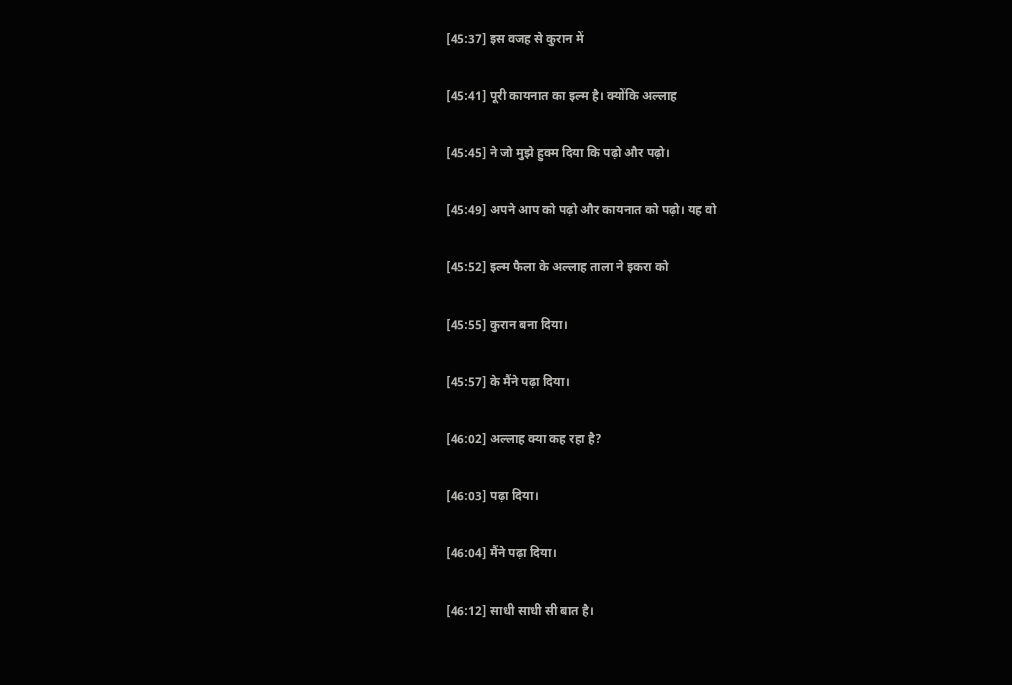[45:37] इस वजह से कुरान में

[45:41] पूरी कायनात का इल्म है। क्योंकि अल्लाह

[45:45] ने जो मुझे हुक्म दिया कि पढ़ो और पढ़ो।

[45:49] अपने आप को पढ़ो और कायनात को पढ़ो। यह वो

[45:52] इल्म फैला के अल्लाह ताला ने इकरा को

[45:55] कुरान बना दिया।

[45:57] के मैंने पढ़ा दिया।

[46:02] अल्लाह क्या कह रहा है?

[46:03] पढ़ा दिया।

[46:04] मैंने पढ़ा दिया।

[46:12] साधी साधी सी बात है।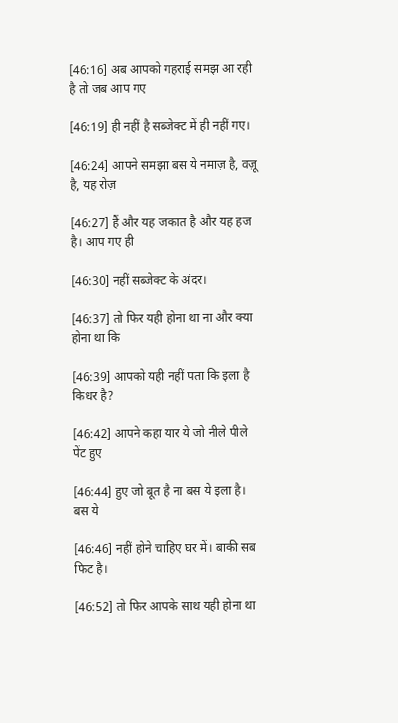[46:16] अब आपको गहराई समझ आ रही है तो जब आप गए

[46:19] ही नहीं है सब्जेक्ट में ही नहीं गए।

[46:24] आपने समझा बस ये नमाज़ है, वज़ू है, यह रोज़

[46:27] हैं और यह जकात है और यह हज है। आप गए ही

[46:30] नहीं सब्जेक्ट के अंदर।

[46:37] तो फिर यही होना था ना और क्या होना था कि

[46:39] आपको यही नहीं पता कि इला है किधर है?

[46:42] आपने कहा यार ये जो नीले पीले पेंट हुए

[46:44] हुए जो बूत है ना बस ये इला है। बस ये

[46:46] नहीं होने चाहिए घर में। बाकी सब फिट है।

[46:52] तो फिर आपके साथ यही होना था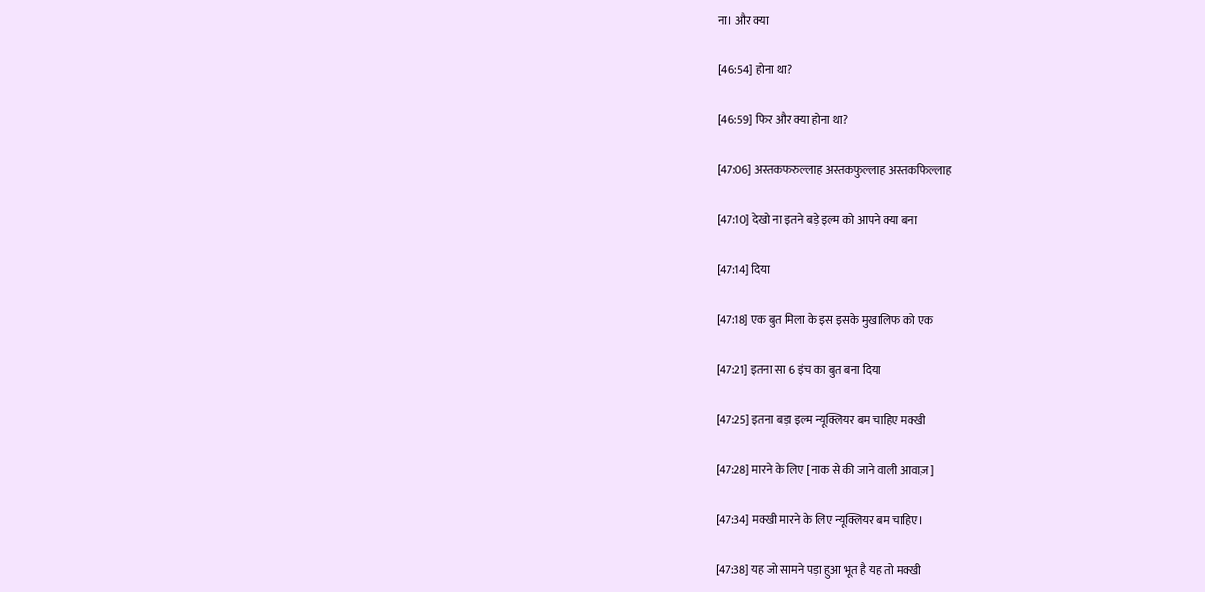ना। और क्या

[46:54] होना था?

[46:59] फिर और क्या होना था?

[47:06] अस्तकफरुल्लाह अस्तकफुल्लाह अस्तकफिल्लाह

[47:10] देखो ना इतने बड़े इल्म को आपने क्या बना

[47:14] दिया

[47:18] एक बुत मिला के इस इसके मुखालिफ को एक

[47:21] इतना सा 6 इंच का बुत बना दिया

[47:25] इतना बड़ा इल्म न्यूक्लियर बम चाहिए मक्खी

[47:28] मारने के लिए [नाक से की जाने वाली आवाज़]

[47:34] मक्खी मारने के लिए न्यूक्लियर बम चाहिए।

[47:38] यह जो सामने पड़ा हुआ भूत है यह तो मक्खी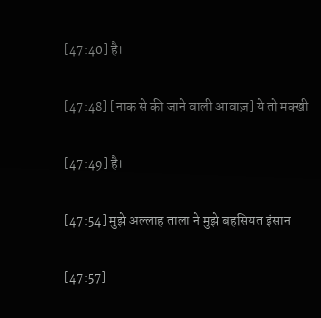[47:40] है।

[47:48] [नाक से की जाने वाली आवाज़] ये तो मक्खी

[47:49] है।

[47:54] मुझे अल्लाह ताला ने मुझे बहसियत इंसान

[47:57]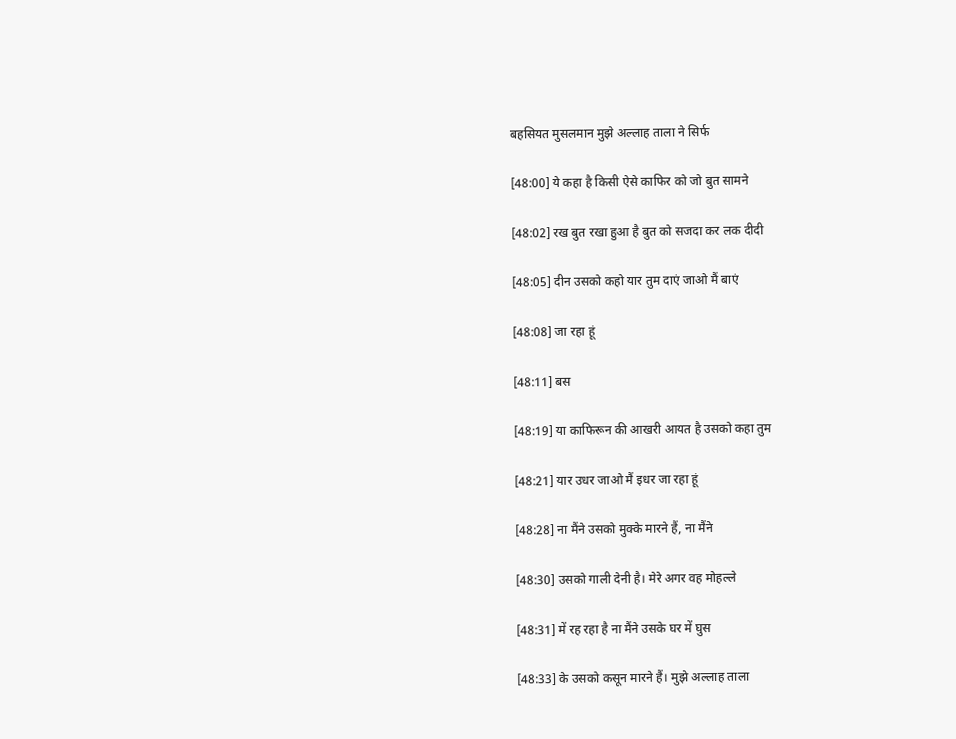बहसियत मुसलमान मुझे अल्लाह ताला ने सिर्फ

[48:00] ये कहा है किसी ऐसे काफिर को जो बुत सामने

[48:02] रख बुत रखा हुआ है बुत को सजदा कर लक दीदी

[48:05] दीन उसको कहो यार तुम दाएं जाओ मैं बाएं

[48:08] जा रहा हूं

[48:11] बस

[48:19] या काफिरून की आखरी आयत है उसको कहा तुम

[48:21] यार उधर जाओ मैं इधर जा रहा हूं

[48:28] ना मैंने उसको मुक्के मारने हैं, ना मैंने

[48:30] उसको गाली देनी है। मेरे अगर वह मोहल्ले

[48:31] में रह रहा है ना मैंने उसके घर में घुस

[48:33] के उसको कसून मारने हैं। मुझे अल्लाह ताला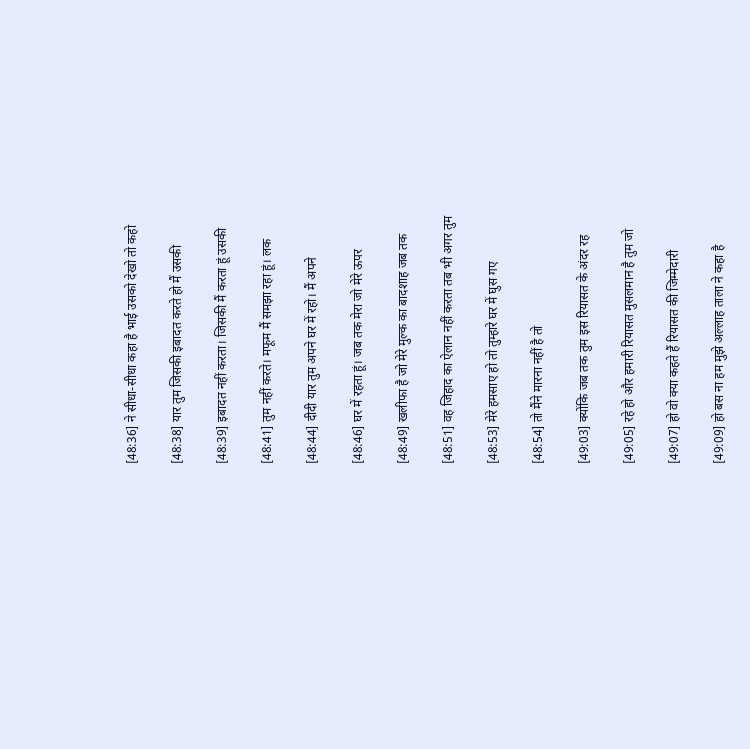[48:36] ने सीधा-सीधा कहा है भाई उसको देखो तो कहो

[48:38] यार तुम जिसकी इबादत करते हो मैं उसकी

[48:39] इबादत नहीं करता। जिसकी मैं करता हूं उसकी

[48:41] तुम नहीं करते। मफूम मैं समझा रहा हूं। लक

[48:44] दीदी यार तुम अपने घर में रहो। मैं अपने

[48:46] घर में रहता हूं। जब तक मेरा जो मेरे ऊपर

[48:49] खलीफा है जो मेरे मुल्क का बादशाह जब तक

[48:51] वह जिहाद का ऐलान नहीं करता तब भी अगर तुम

[48:53] मेरे हमसाए हो तो तुम्हारे घर में घुस गए

[48:54] तो मैंने मारना नहीं है तो

[49:03] क्योंकि जब तक तुम इस रियासत के अंदर रह

[49:05] रहे हो और हमारी रियासत मुसलमान है तुम जो

[49:07] हो वो क्या कहते हैं रियासत की जिम्मेदारी

[49:09] हो बस ना हम मुझे अल्लाह ताला ने कहा है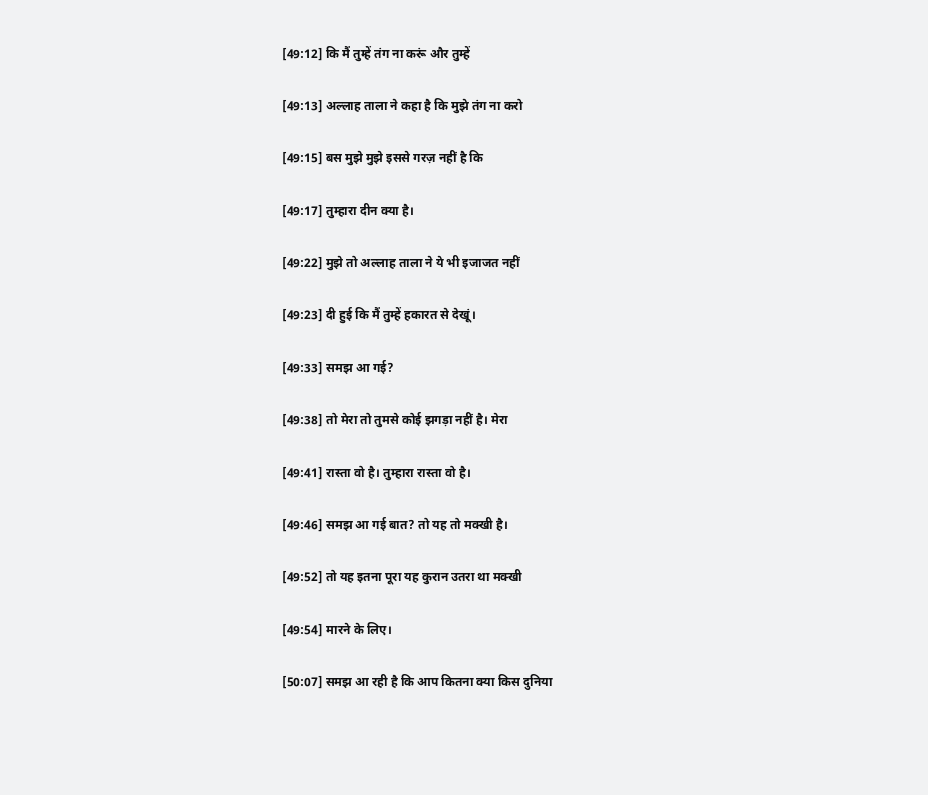[49:12] कि मैं तुम्हें तंग ना करूं और तुम्हें

[49:13] अल्लाह ताला ने कहा है कि मुझे तंग ना करो

[49:15] बस मुझे मुझे इससे गरज़ नहीं है कि

[49:17] तुम्हारा दीन क्या है।

[49:22] मुझे तो अल्लाह ताला ने ये भी इजाजत नहीं

[49:23] दी हुई कि मैं तुम्हें हकारत से देखूं।

[49:33] समझ आ गई?

[49:38] तो मेरा तो तुमसे कोई झगड़ा नहीं है। मेरा

[49:41] रास्ता वो है। तुम्हारा रास्ता वो है।

[49:46] समझ आ गई बात? तो यह तो मक्खी है।

[49:52] तो यह इतना पूरा यह कुरान उतरा था मक्खी

[49:54] मारने के लिए।

[50:07] समझ आ रही है कि आप कितना क्या किस दुनिया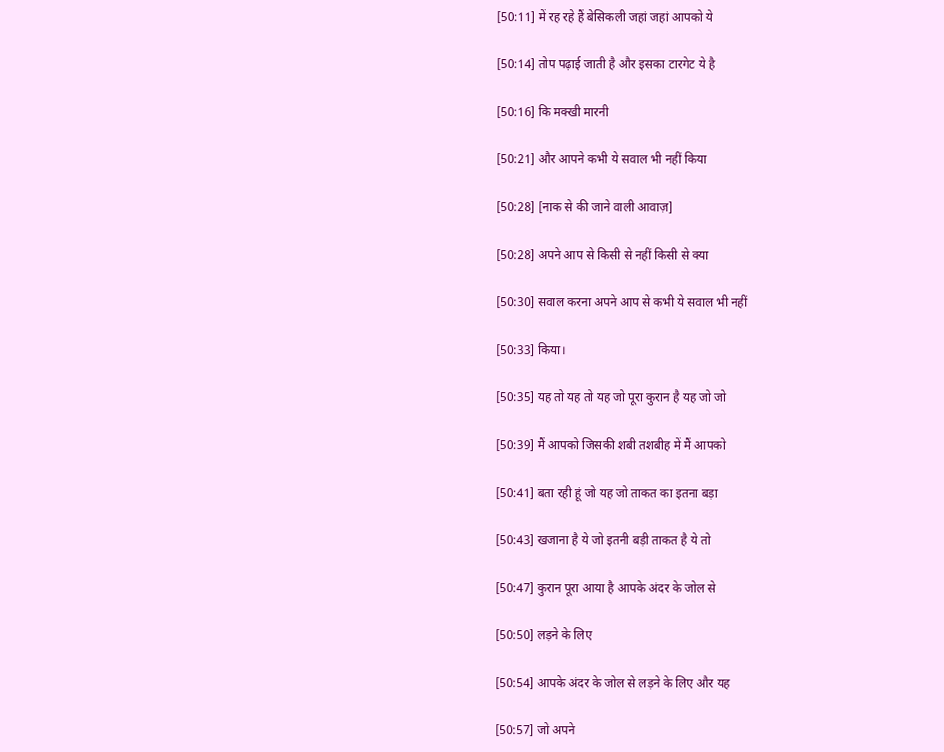[50:11] में रह रहे हैं बेसिकली जहां जहां आपको ये

[50:14] तोप पढ़ाई जाती है और इसका टारगेट ये है

[50:16] कि मक्खी मारनी

[50:21] और आपने कभी ये सवाल भी नहीं किया

[50:28] [नाक से की जाने वाली आवाज़]

[50:28] अपने आप से किसी से नहीं किसी से क्या

[50:30] सवाल करना अपने आप से कभी ये सवाल भी नहीं

[50:33] किया।

[50:35] यह तो यह तो यह जो पूरा कुरान है यह जो जो

[50:39] मैं आपको जिसकी शबी तशबीह में मैं आपको

[50:41] बता रही हूं जो यह जो ताकत का इतना बड़ा

[50:43] खजाना है ये जो इतनी बड़ी ताकत है ये तो

[50:47] कुरान पूरा आया है आपके अंदर के जोल से

[50:50] लड़ने के लिए

[50:54] आपके अंदर के जोल से लड़ने के लिए और यह

[50:57] जो अपने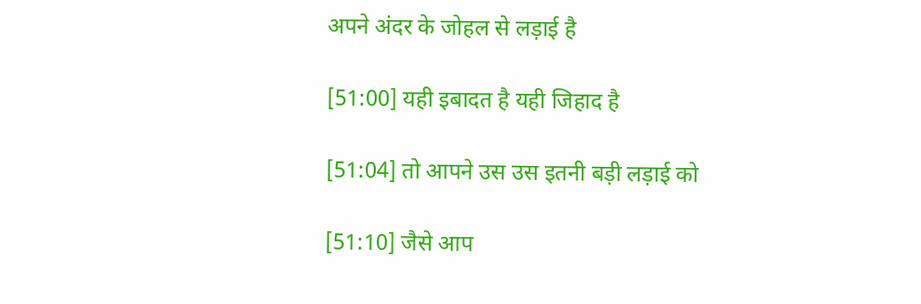अपने अंदर के जोहल से लड़ाई है

[51:00] यही इबादत है यही जिहाद है

[51:04] तो आपने उस उस इतनी बड़ी लड़ाई को

[51:10] जैसे आप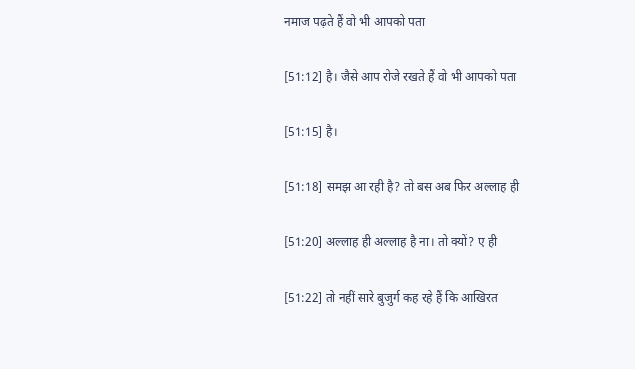नमाज पढ़ते हैं वो भी आपको पता

[51:12] है। जैसे आप रोजे रखते हैं वो भी आपको पता

[51:15] है।

[51:18] समझ आ रही है? तो बस अब फिर अल्लाह ही

[51:20] अल्लाह ही अल्लाह है ना। तो क्यों? ए ही

[51:22] तो नहीं सारे बुजुर्ग कह रहे हैं कि आखिरत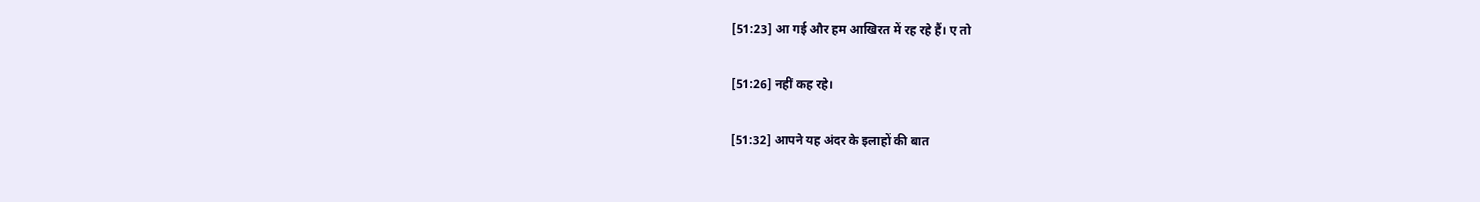[51:23] आ गई और हम आखिरत में रह रहे हैं। ए तो

[51:26] नहीं कह रहे।

[51:32] आपने यह अंदर के इलाहों की बात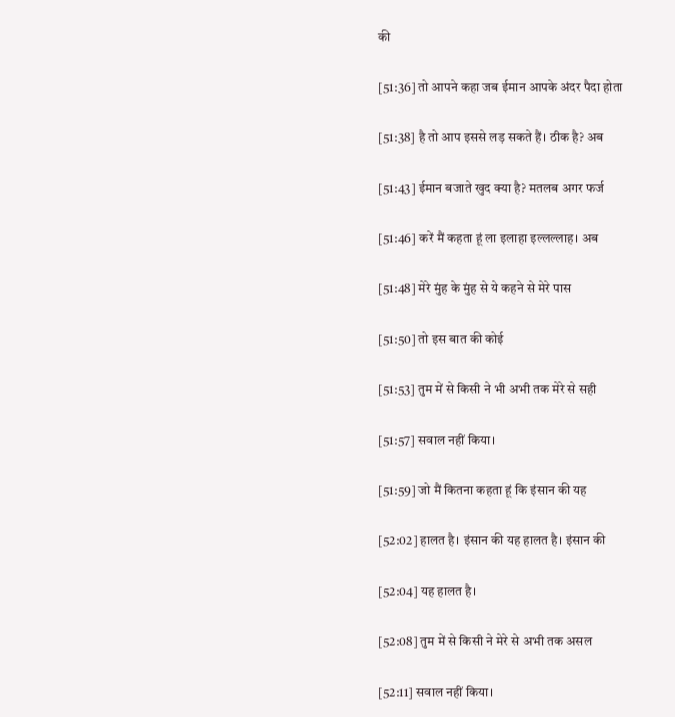की

[51:36] तो आपने कहा जब ईमान आपके अंदर पैदा होता

[51:38] है तो आप इससे लड़ सकते हैं। ठीक है? अब

[51:43] ईमान बजाते खुद क्या है? मतलब अगर फर्ज

[51:46] करें मैं कहता हूं ला इलाहा इल्लल्लाह। अब

[51:48] मेरे मुंह के मुंह से ये कहने से मेरे पास

[51:50] तो इस बात की कोई

[51:53] तुम में से किसी ने भी अभी तक मेरे से सही

[51:57] सवाल नहीं किया।

[51:59] जो मैं कितना कहता हूं कि इंसान की यह

[52:02] हालत है। इंसान की यह हालत है। इंसान की

[52:04] यह हालत है।

[52:08] तुम में से किसी ने मेरे से अभी तक असल

[52:11] सवाल नहीं किया।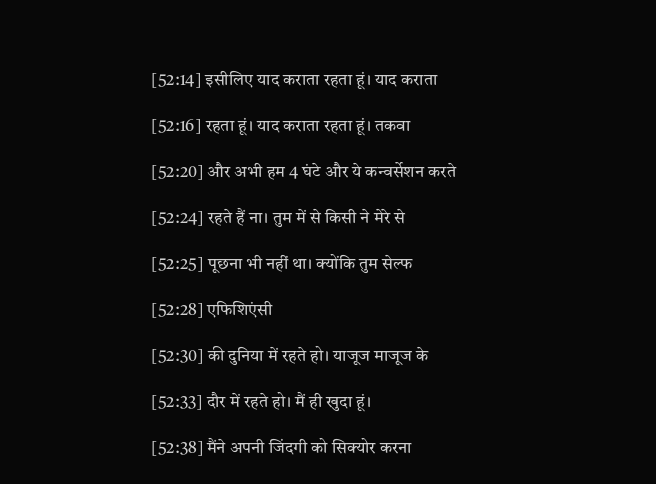[52:14] इसीलिए याद कराता रहता हूं। याद कराता

[52:16] रहता हूं। याद कराता रहता हूं। तकवा

[52:20] और अभी हम 4 घंटे और ये कन्वर्सेशन करते

[52:24] रहते हैं ना। तुम में से किसी ने मेरे से

[52:25] पूछना भी नहीं था। क्योंकि तुम सेल्फ

[52:28] एफिशिएंसी

[52:30] की दुनिया में रहते हो। याजूज माजूज के

[52:33] दौर में रहते हो। मैं ही खुदा हूं।

[52:38] मैंने अपनी जिंदगी को सिक्योर करना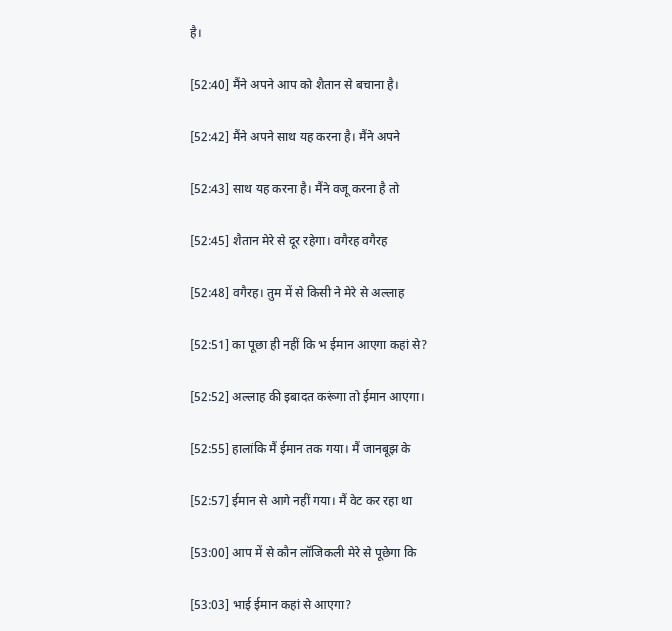है।

[52:40] मैंने अपने आप को शैतान से बचाना है।

[52:42] मैंने अपने साथ यह करना है। मैंने अपने

[52:43] साथ यह करना है। मैंने वजू करना है तो

[52:45] शैतान मेरे से दूर रहेगा। वगैरह वगैरह

[52:48] वगैरह। तुम में से किसी ने मेरे से अल्लाह

[52:51] का पूछा ही नहीं कि भ ईमान आएगा कहां से?

[52:52] अल्लाह की इबादत करूंगा तो ईमान आएगा।

[52:55] हालांकि मैं ईमान तक गया। मैं जानबूझ के

[52:57] ईमान से आगे नहीं गया। मैं वेट कर रहा था

[53:00] आप में से कौन लॉजिकली मेरे से पूछेगा कि

[53:03] भाई ईमान कहां से आएगा?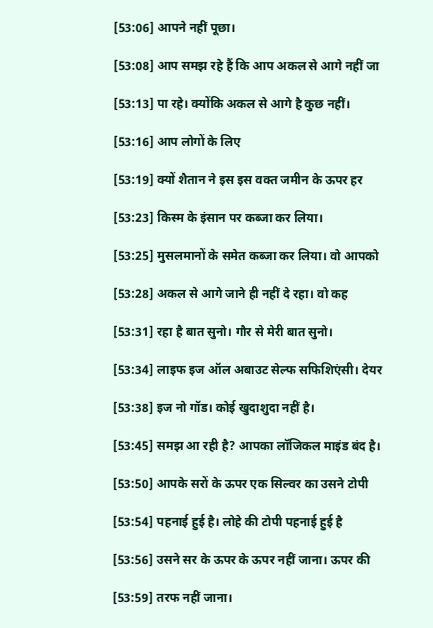[53:06] आपने नहीं पूछा।

[53:08] आप समझ रहे हैं कि आप अकल से आगे नहीं जा

[53:13] पा रहे। क्योंकि अकल से आगे है कुछ नहीं।

[53:16] आप लोगों के लिए

[53:19] क्यों शैतान ने इस इस वक्त जमीन के ऊपर हर

[53:23] किस्म के इंसान पर कब्जा कर लिया।

[53:25] मुसलमानों के समेत कब्जा कर लिया। वो आपको

[53:28] अकल से आगे जाने ही नहीं दे रहा। वो कह

[53:31] रहा है बात सुनो। गौर से मेरी बात सुनो।

[53:34] लाइफ इज ऑल अबाउट सेल्फ सफिशिएंसी। देयर

[53:38] इज नो गॉड। कोई खुदाशुदा नहीं है।

[53:45] समझ आ रही है? आपका लॉजिकल माइंड बंद है।

[53:50] आपके सरों के ऊपर एक सिल्वर का उसने टोपी

[53:54] पहनाई हुई है। लोहे की टोपी पहनाई हुई है

[53:56] उसने सर के ऊपर के ऊपर नहीं जाना। ऊपर की

[53:59] तरफ नहीं जाना।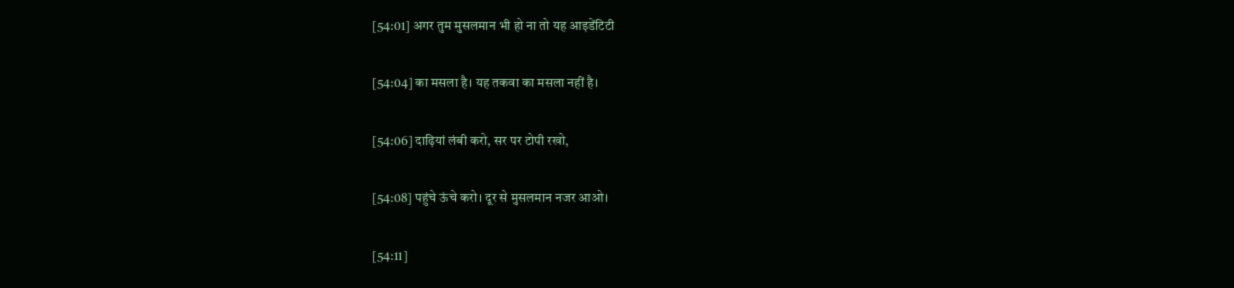[54:01] अगर तुम मुसलमान भी हो ना तो यह आइडेंटिटी

[54:04] का मसला है। यह तकवा का मसला नहीं है।

[54:06] दाढ़ियां लंबी करो, सर पर टोपी रखो,

[54:08] पहुंचे ऊंचे करो। दूर से मुसलमान नजर आओ।

[54:11]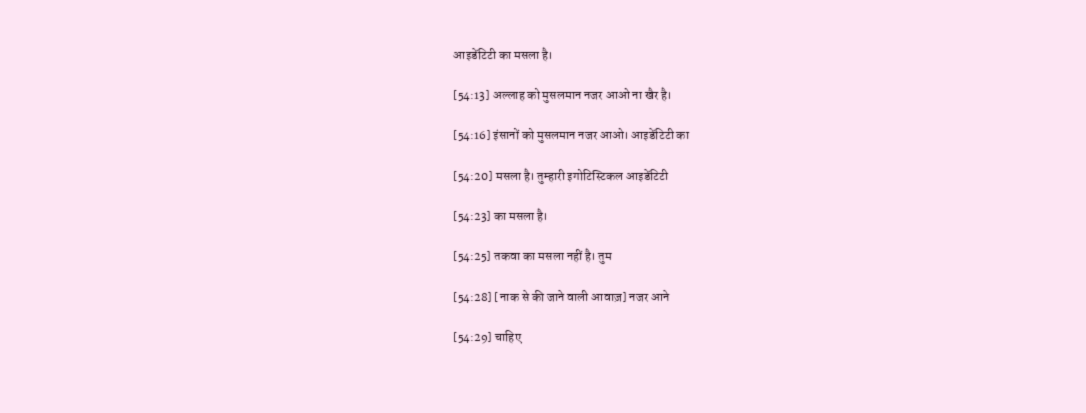आइडेंटिटी का मसला है।

[54:13] अल्लाह को मुसलमान नजर आओ ना खैर है।

[54:16] इंसानों को मुसलमान नजर आओ। आइडेंटिटी का

[54:20] मसला है। तुम्हारी इगोटिस्टिकल आइडेंटिटी

[54:23] का मसला है।

[54:25] तकवा का मसला नहीं है। तुम

[54:28] [नाक से की जाने वाली आवाज़] नजर आने

[54:29] चाहिए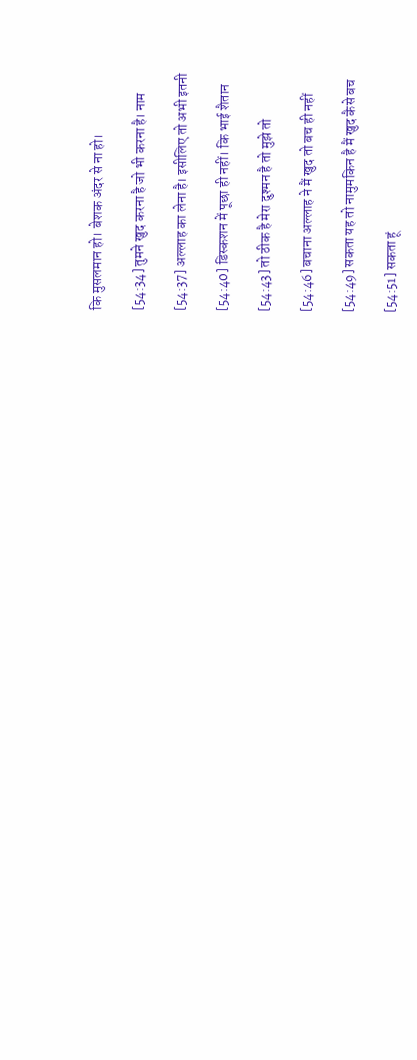कि मुसलमान हो। बेशक अंदर से ना हो।

[54:34] तुमने खुद करना है जो भी करना है। नाम

[54:37] अल्लाह का लेना है। इसीलिए तो अभी इतनी

[54:40] डिस्कशन में पूछा ही नहीं। कि भाई शैतान

[54:43] तो ठीक है मेरा दुश्मन है तो मुझे तो

[54:46] बचाना अल्लाह ने मैं खुद तो बच ही नहीं

[54:49] सकता यह तो नामुमकिन है मैं खुद कैसे बच

[54:51] सकता हूं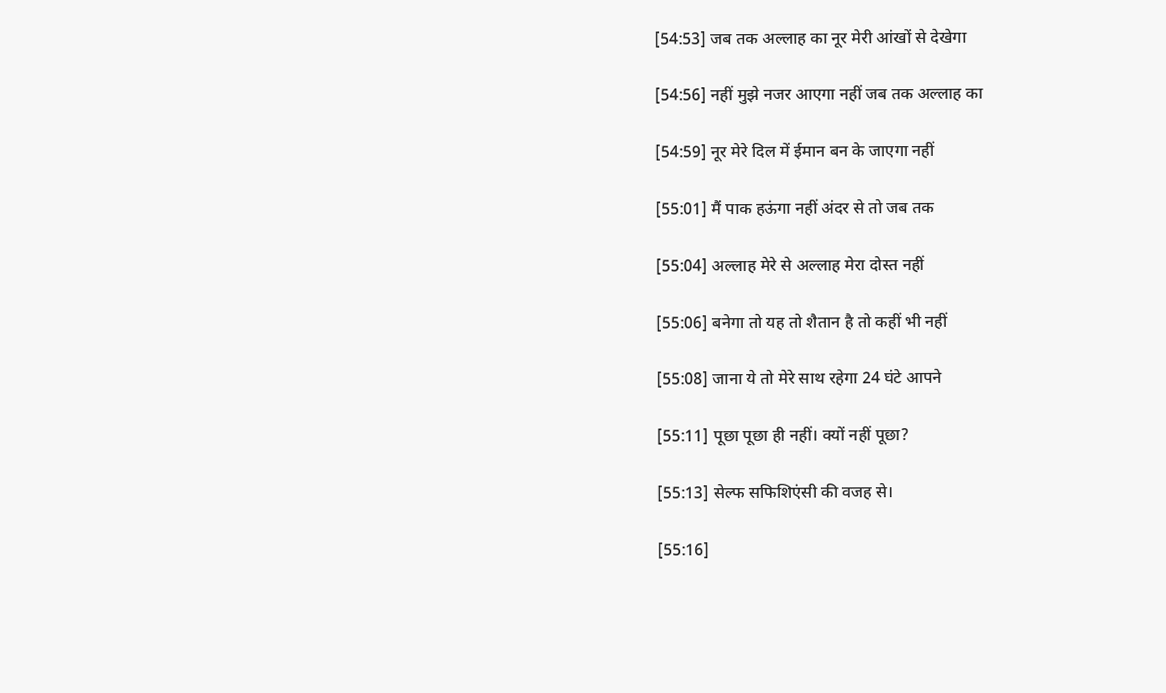[54:53] जब तक अल्लाह का नूर मेरी आंखों से देखेगा

[54:56] नहीं मुझे नजर आएगा नहीं जब तक अल्लाह का

[54:59] नूर मेरे दिल में ईमान बन के जाएगा नहीं

[55:01] मैं पाक हऊंगा नहीं अंदर से तो जब तक

[55:04] अल्लाह मेरे से अल्लाह मेरा दोस्त नहीं

[55:06] बनेगा तो यह तो शैतान है तो कहीं भी नहीं

[55:08] जाना ये तो मेरे साथ रहेगा 24 घंटे आपने

[55:11] पूछा पूछा ही नहीं। क्यों नहीं पूछा?

[55:13] सेल्फ सफिशिएंसी की वजह से।

[55:16]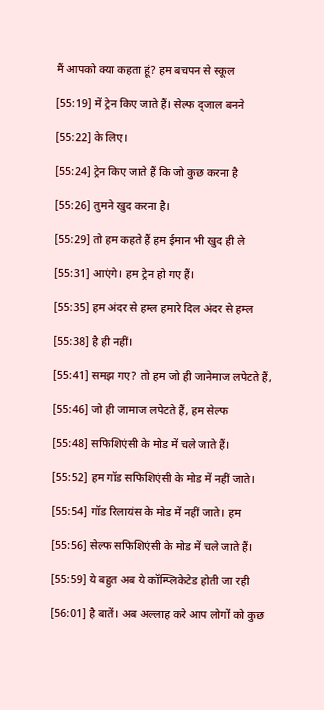मैं आपको क्या कहता हूं? हम बचपन से स्कूल

[55:19] में ट्रेन किए जाते हैं। सेल्फ द्जाल बनने

[55:22] के लिए।

[55:24] ट्रेन किए जाते हैं कि जो कुछ करना है

[55:26] तुमने खुद करना है।

[55:29] तो हम कहते हैं हम ईमान भी खुद ही ले

[55:31] आएंगे। हम ट्रेन हो गए हैं।

[55:35] हम अंदर से हम्ल हमारे दिल अंदर से हम्ल

[55:38] है ही नहीं।

[55:41] समझ गए? तो हम जो ही जानेमाज लपेटते हैं,

[55:46] जो ही जामाज लपेटते हैं, हम सेल्फ

[55:48] सफिशिएंसी के मोड में चले जाते हैं।

[55:52] हम गॉड सफिशिएंसी के मोड में नहीं जाते।

[55:54] गॉड रिलायंस के मोड में नहीं जाते। हम

[55:56] सेल्फ सफिशिएंसी के मोड में चले जाते हैं।

[55:59] ये बहुत अब ये कॉम्प्लिकेटेड होती जा रही

[56:01] है बातें। अब अल्लाह करे आप लोगों को कुछ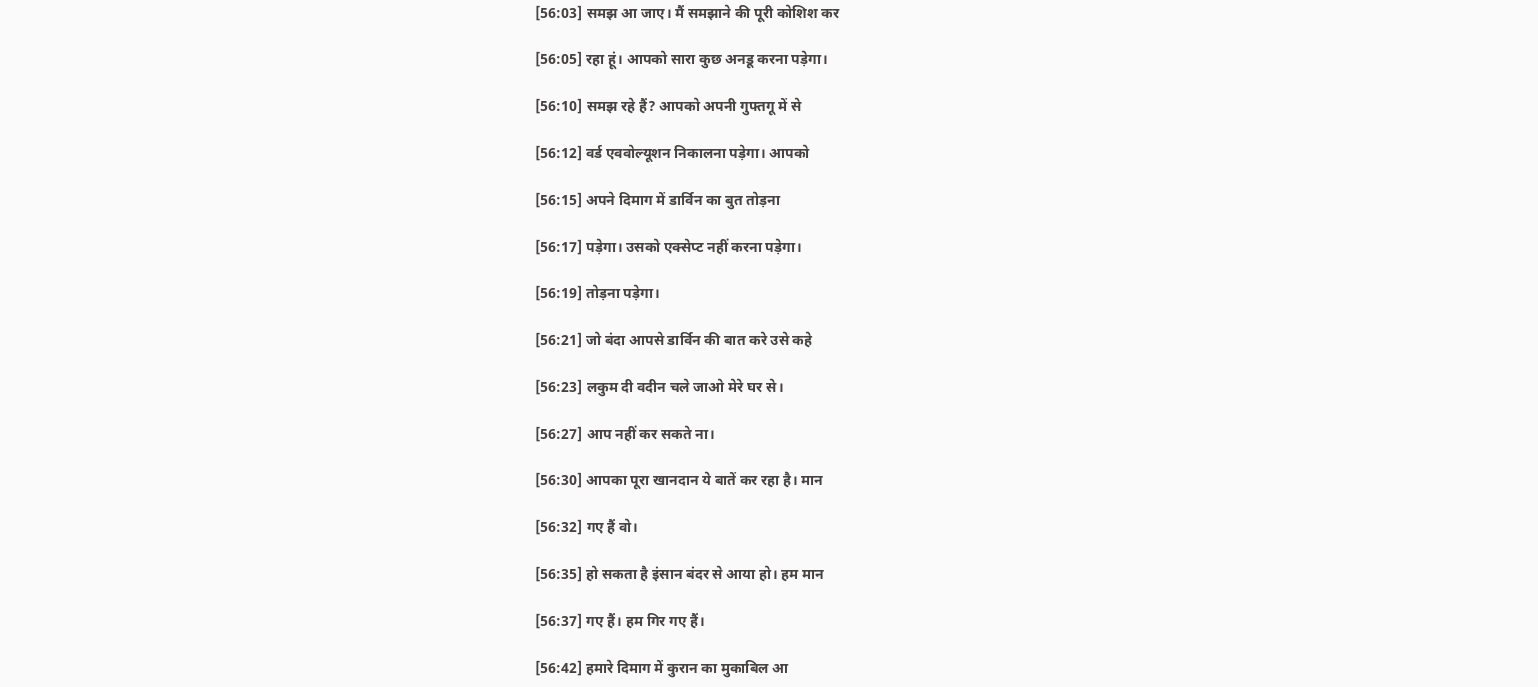[56:03] समझ आ जाए। मैं समझाने की पूरी कोशिश कर

[56:05] रहा हूं। आपको सारा कुछ अनडू करना पड़ेगा।

[56:10] समझ रहे हैं? आपको अपनी गुफ्तगू में से

[56:12] वर्ड एववोल्यूशन निकालना पड़ेगा। आपको

[56:15] अपने दिमाग में डार्विन का बुत तोड़ना

[56:17] पड़ेगा। उसको एक्सेप्ट नहीं करना पड़ेगा।

[56:19] तोड़ना पड़ेगा।

[56:21] जो बंदा आपसे डार्विन की बात करे उसे कहे

[56:23] लकुम दी वदीन चले जाओ मेरे घर से।

[56:27] आप नहीं कर सकते ना।

[56:30] आपका पूरा खानदान ये बातें कर रहा है। मान

[56:32] गए हैं वो।

[56:35] हो सकता है इंसान बंदर से आया हो। हम मान

[56:37] गए हैं। हम गिर गए हैं।

[56:42] हमारे दिमाग में कुरान का मुकाबिल आ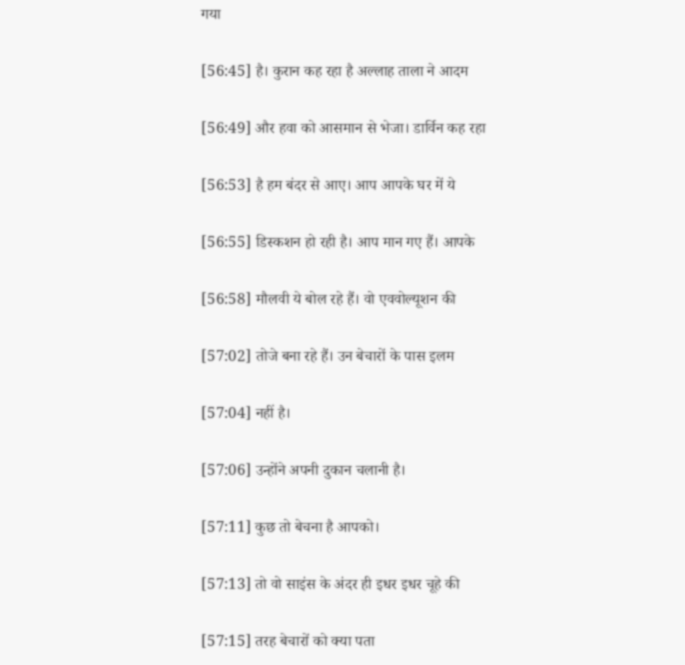गया

[56:45] है। कुरान कह रहा है अल्लाह ताला ने आदम

[56:49] और हवा को आसमान से भेजा। डार्विन कह रहा

[56:53] है हम बंदर से आए। आप आपके घर में ये

[56:55] डिस्कशन हो रही है। आप मान गए हैं। आपके

[56:58] मौलवी ये बोल रहे हैं। वो एववोल्यूशन की

[57:02] तोजे बना रहे हैं। उन बेचारों के पास इलम

[57:04] नहीं है।

[57:06] उन्होंने अपनी दुकान चलानी है।

[57:11] कुछ तो बेचना है आपको।

[57:13] तो वो साइंस के अंदर ही इधर इधर चूहे की

[57:15] तरह बेचारों को क्या पता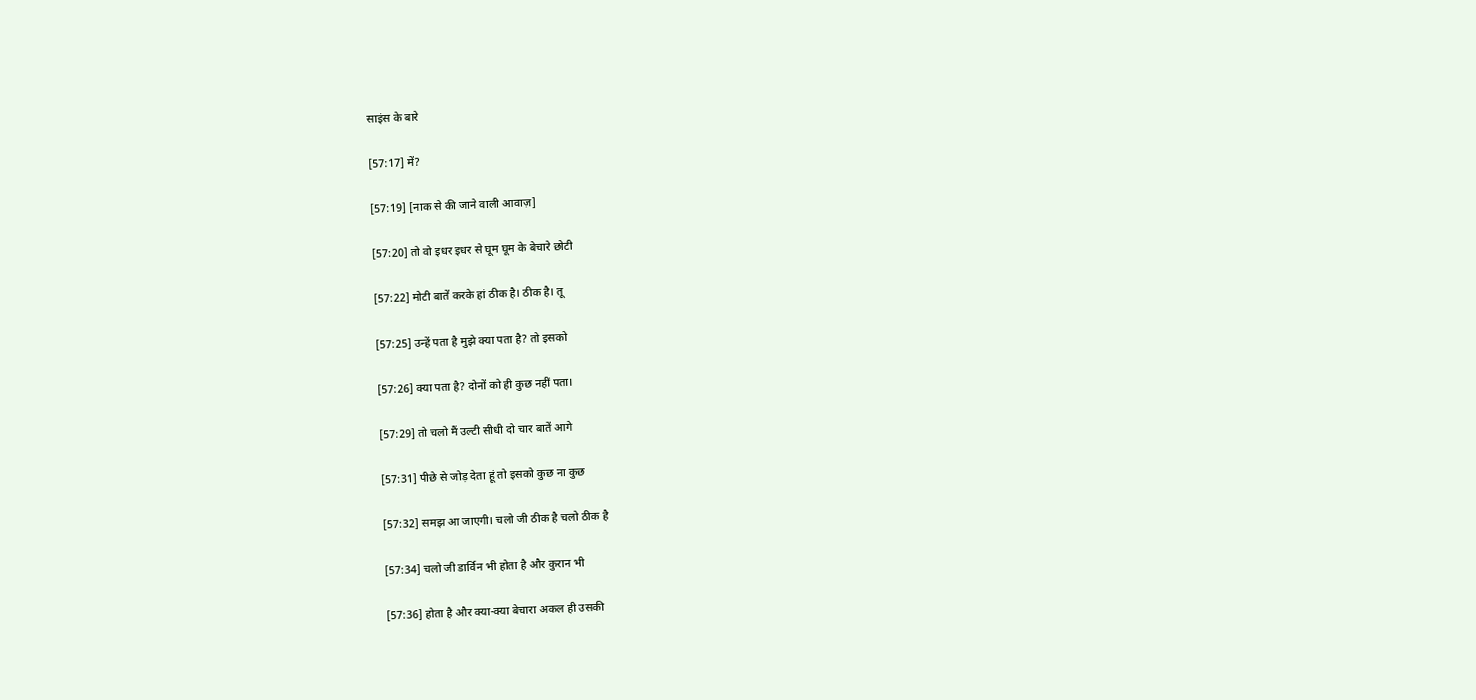साइंस के बारे

[57:17] में?

[57:19] [नाक से की जाने वाली आवाज़]

[57:20] तो वो इधर इधर से घूम घूम के बेचारे छोटी

[57:22] मोटी बातें करके हां ठीक है। ठीक है। तू

[57:25] उन्हें पता है मुझे क्या पता है? तो इसको

[57:26] क्या पता है? दोनों को ही कुछ नहीं पता।

[57:29] तो चलो मैं उल्टी सीधी दो चार बातें आगे

[57:31] पीछे से जोड़ देता हूं तो इसको कुछ ना कुछ

[57:32] समझ आ जाएगी। चलो जी ठीक है चलो ठीक है

[57:34] चलो जी डार्विन भी होता है और कुरान भी

[57:36] होता है और क्या-क्या बेचारा अकल ही उसकी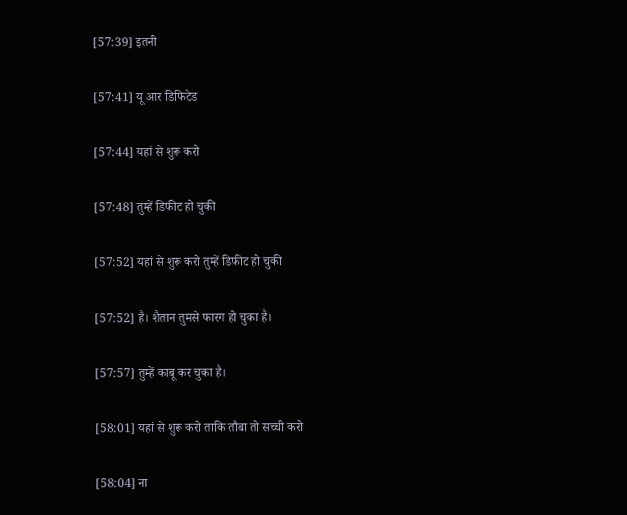[57:39] इतनी

[57:41] यू आर डिफिटेड

[57:44] यहां से शुरू करो

[57:48] तुम्हें डिफीट हो चुकी

[57:52] यहां से शुरू करो तुम्हें डिफीट हो चुकी

[57:52] है। शैतान तुमसे फारग हो चुका है।

[57:57] तुम्हें काबू कर चुका है।

[58:01] यहां से शुरू करो ताकि तौबा तो सच्ची करो

[58:04] ना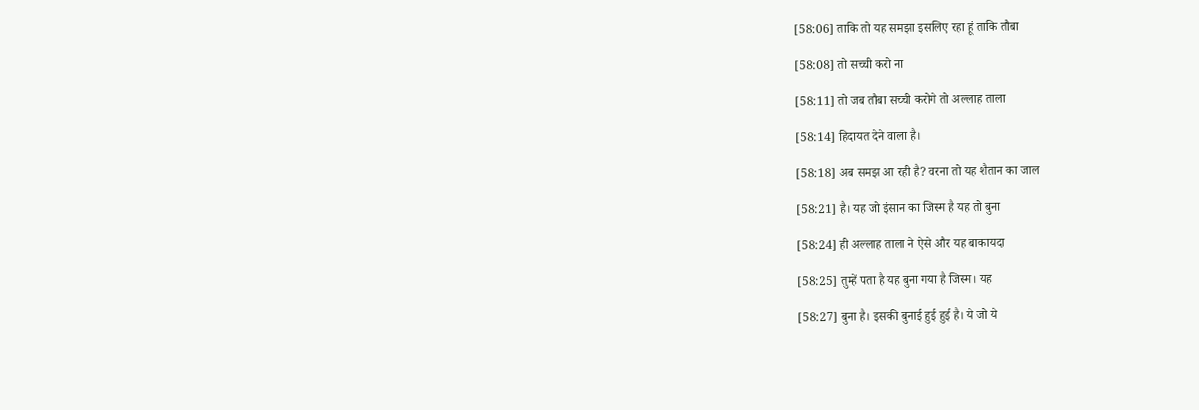[58:06] ताकि तो यह समझा इसलिए रहा हूं ताकि तौबा

[58:08] तो सच्ची करो ना

[58:11] तो जब तौबा सच्ची करोगे तो अल्लाह ताला

[58:14] हिदायत देने वाला है।

[58:18] अब समझ आ रही है? वरना तो यह शैतान का जाल

[58:21] है। यह जो इंसान का जिस्म है यह तो बुना

[58:24] ही अल्लाह ताला ने ऐसे और यह बाकायदा

[58:25] तुम्हें पता है यह बुना गया है जिस्म। यह

[58:27] बुना है। इसकी बुनाई हुई हुई है। ये जो ये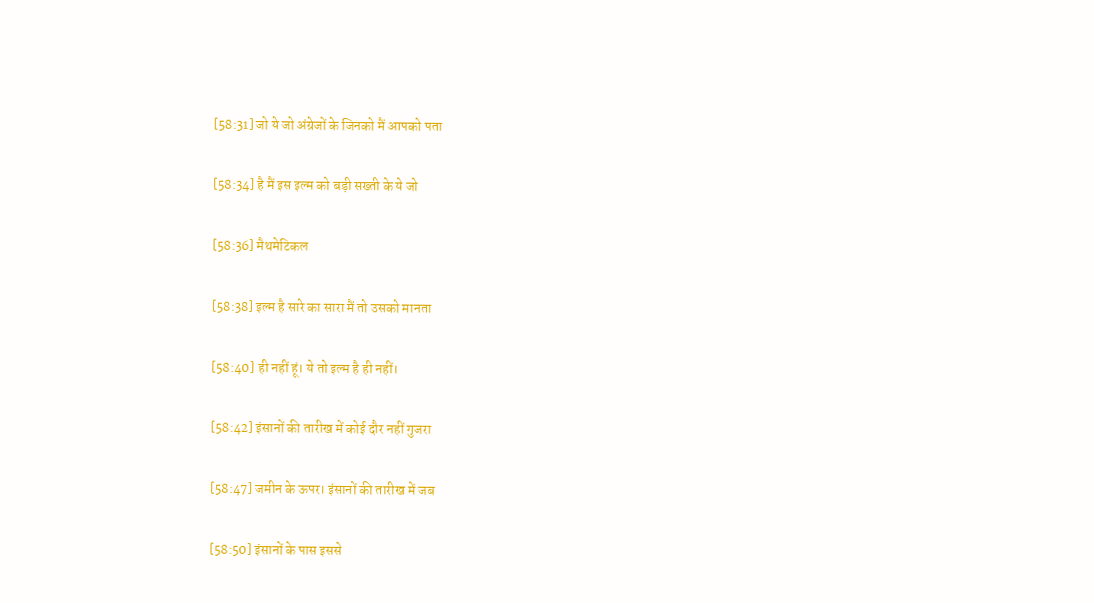[58:31] जो ये जो अंग्रेजों के जिनको मैं आपको पता

[58:34] है मैं इस इल्म को बड़ी सख्ती के ये जो

[58:36] मैथमेटिकल

[58:38] इल्म है सारे का सारा मैं तो उसको मानता

[58:40] ही नहीं हूं। ये तो इल्म है ही नहीं।

[58:42] इंसानों की तारीख में कोई दौर नहीं गुजरा

[58:47] जमीन के ऊपर। इंसानों की तारीख में जब

[58:50] इंसानों के पास इससे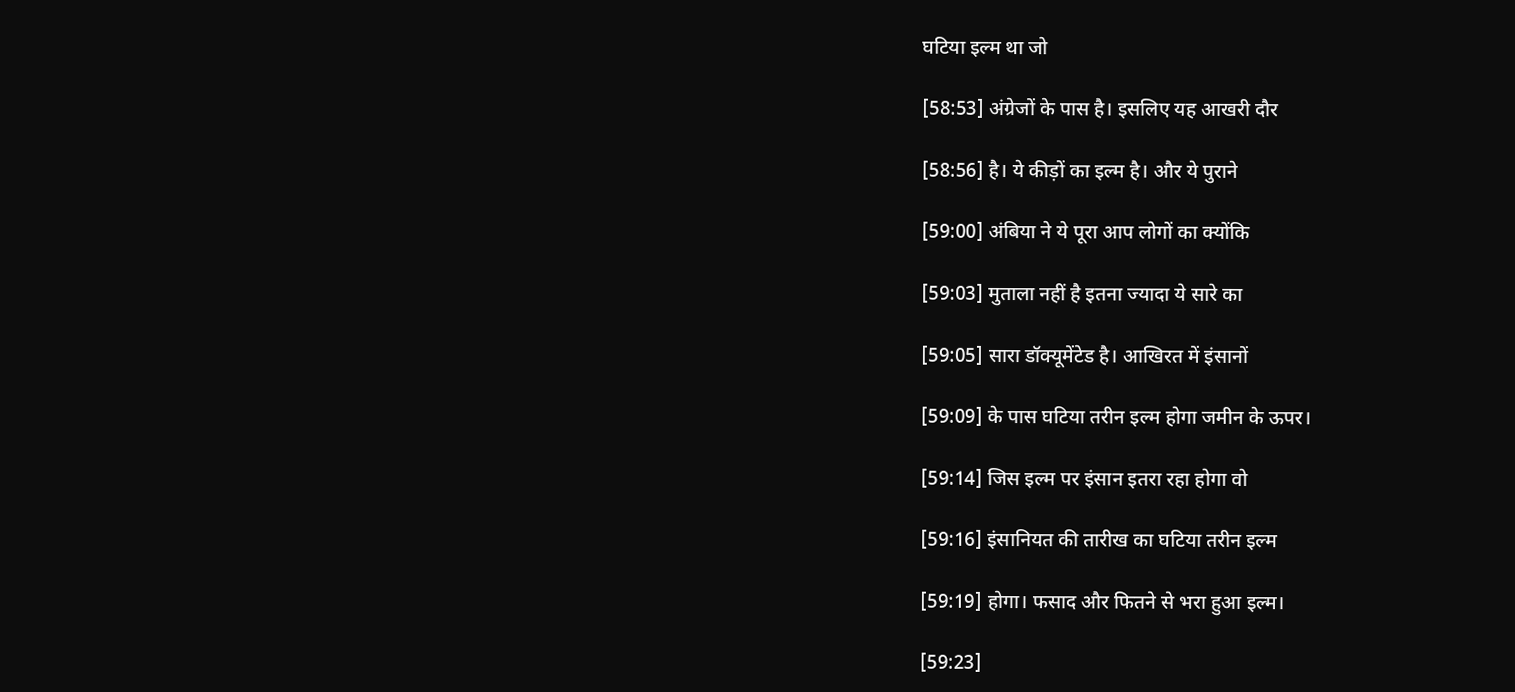घटिया इल्म था जो

[58:53] अंग्रेजों के पास है। इसलिए यह आखरी दौर

[58:56] है। ये कीड़ों का इल्म है। और ये पुराने

[59:00] अंबिया ने ये पूरा आप लोगों का क्योंकि

[59:03] मुताला नहीं है इतना ज्यादा ये सारे का

[59:05] सारा डॉक्यूमेंटेड है। आखिरत में इंसानों

[59:09] के पास घटिया तरीन इल्म होगा जमीन के ऊपर।

[59:14] जिस इल्म पर इंसान इतरा रहा होगा वो

[59:16] इंसानियत की तारीख का घटिया तरीन इल्म

[59:19] होगा। फसाद और फितने से भरा हुआ इल्म।

[59:23]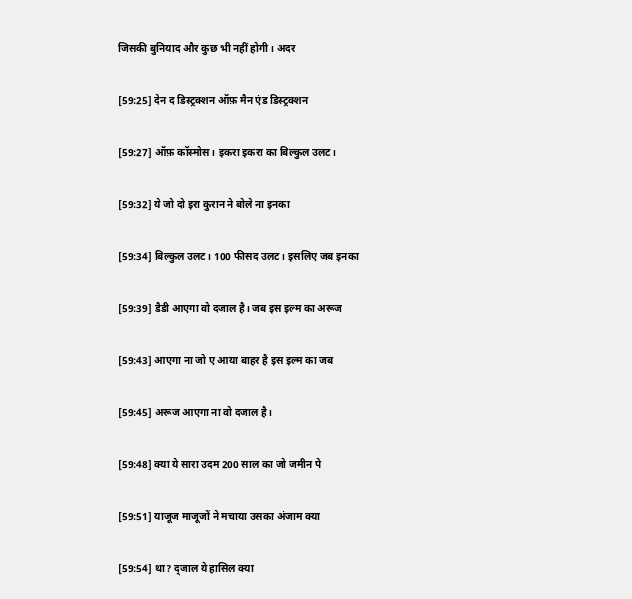जिसकी बुनियाद और कुछ भी नहीं होगी। अदर

[59:25] देन द डिस्ट्रक्शन ऑफ़ मैन एंड डिस्ट्रक्शन

[59:27] ऑफ़ कॉस्मोस। इकरा इकरा का बिल्कुल उलट।

[59:32] ये जो दो इरा कुरान ने बोले ना इनका

[59:34] बिल्कुल उलट। 100 फीसद उलट। इसलिए जब इनका

[59:39] डैडी आएगा वो दजाल है। जब इस इल्म का अरूज

[59:43] आएगा ना जो ए आया बाहर है इस इल्म का जब

[59:45] अरूज आएगा ना वो दजाल है।

[59:48] क्या ये सारा उदम 200 साल का जो जमीन पे

[59:51] याजूज माजूजों ने मचाया उसका अंजाम क्या

[59:54] था? द्जाल ये हासिल क्या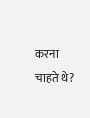करना चाहते थे?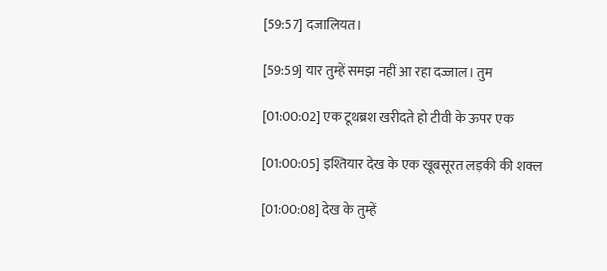[59:57] दजालियत।

[59:59] यार तुम्हें समझ नहीं आ रहा दज्जाल। तुम

[01:00:02] एक टूथब्रश खरीदते हो टीवी के ऊपर एक

[01:00:05] इश्तियार देख के एक खूबसूरत लड़की की शक्ल

[01:00:08] देख के तुम्हें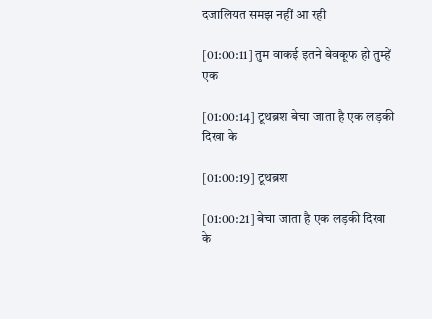दजालियत समझ नहीं आ रही

[01:00:11] तुम वाकई इतने बेवकूफ हो तुम्हें एक

[01:00:14] टूथब्रश बेचा जाता है एक लड़की दिखा के

[01:00:19] टूथब्रश

[01:00:21] बेचा जाता है एक लड़की दिखा के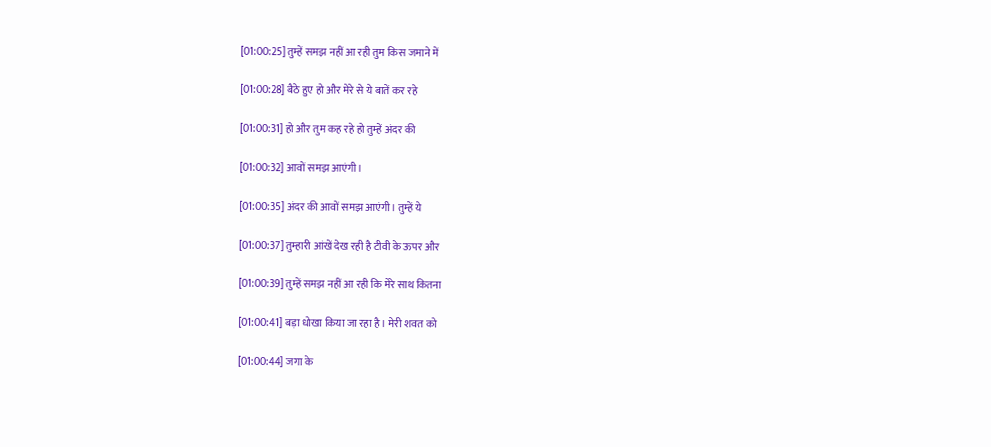[01:00:25] तुम्हें समझ नहीं आ रही तुम किस जमाने में

[01:00:28] बैठे हुए हो और मेरे से ये बातें कर रहे

[01:00:31] हो और तुम कह रहे हो तुम्हें अंदर की

[01:00:32] आवों समझ आएंगी।

[01:00:35] अंदर की आवों समझ आएंगी। तुम्हें ये

[01:00:37] तुम्हारी आंखें देख रही है टीवी के ऊपर और

[01:00:39] तुम्हें समझ नहीं आ रही कि मेरे साथ कितना

[01:00:41] बड़ा धोखा किया जा रहा है। मेरी शवत को

[01:00:44] जगा के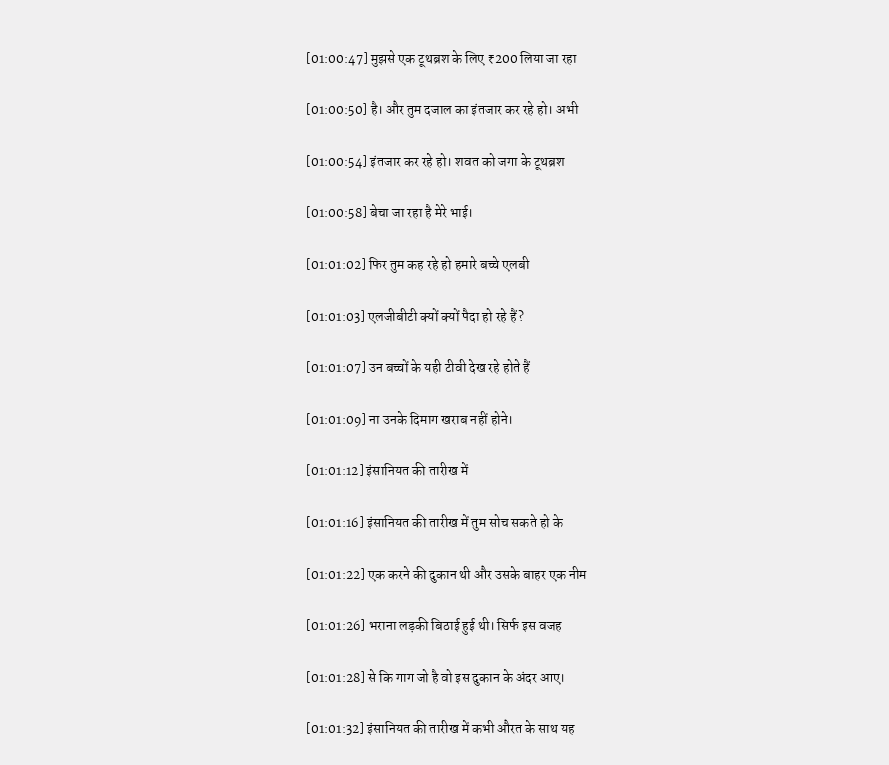[01:00:47] मुझसे एक टूथब्रश के लिए ₹200 लिया जा रहा

[01:00:50] है। और तुम दजाल का इंतजार कर रहे हो। अभी

[01:00:54] इंतजार कर रहे हो। शवत को जगा के टूथब्रश

[01:00:58] बेचा जा रहा है मेरे भाई।

[01:01:02] फिर तुम कह रहे हो हमारे बच्चे एलबी

[01:01:03] एलजीबीटी क्यों क्यों पैदा हो रहे हैं?

[01:01:07] उन बच्चों के यही टीवी देख रहे होते हैं

[01:01:09] ना उनके दिमाग खराब नहीं होने।

[01:01:12] इंसानियत की तारीख में

[01:01:16] इंसानियत की तारीख में तुम सोच सकते हो के

[01:01:22] एक करने की दुकान थी और उसके बाहर एक नीम

[01:01:26] भराना लड़की बिठाई हुई थी। सिर्फ इस वजह

[01:01:28] से कि गाग जो है वो इस दुकान के अंदर आए।

[01:01:32] इंसानियत की तारीख में कभी औरत के साथ यह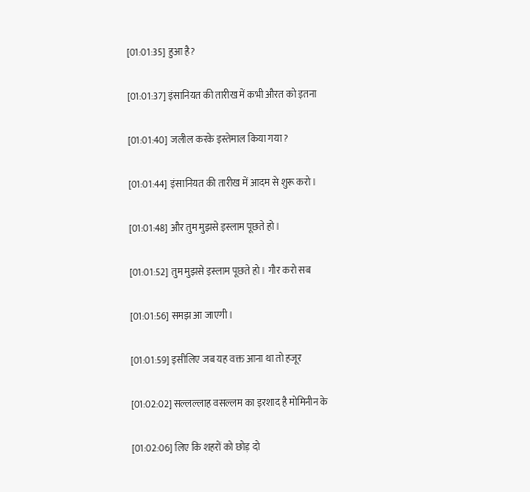[01:01:35] हुआ है?

[01:01:37] इंसानियत की तारीख में कभी औरत को इतना

[01:01:40] जलील करके इस्तेमाल किया गया?

[01:01:44] इंसानियत की तारीख में आदम से शुरू करो।

[01:01:48] और तुम मुझसे इस्लाम पूछते हो।

[01:01:52] तुम मुझसे इस्लाम पूछते हो। गौर करो सब

[01:01:56] समझ आ जाएगी।

[01:01:59] इसीलिए जब यह वक्त आना था तो हजूर

[01:02:02] सल्लल्लाह वसल्लम का इरशाद है मोमिनीन के

[01:02:06] लिए कि शहरों को छोड़ दो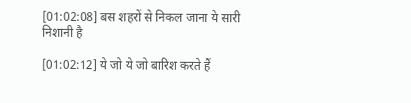[01:02:08] बस शहरों से निकल जाना ये सारी निशानी है

[01:02:12] ये जो ये जो बारिश करते हैं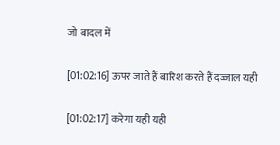जो बादल में

[01:02:16] ऊपर जाते हैं बारिश करते हैं दज्जाल यही

[01:02:17] करेगा यही यही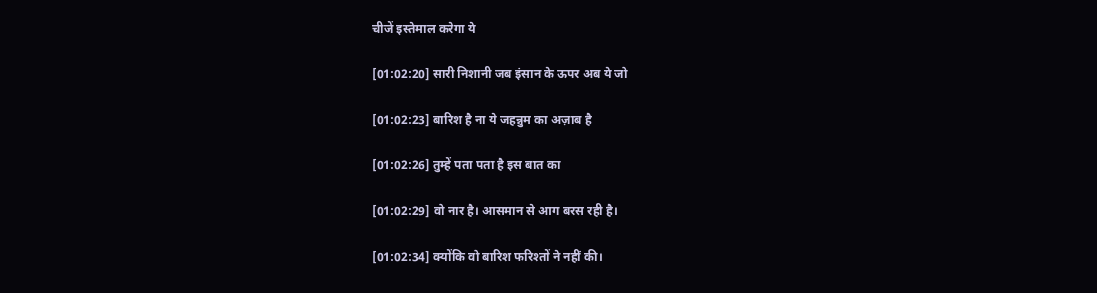चीजें इस्तेमाल करेगा ये

[01:02:20] सारी निशानी जब इंसान के ऊपर अब ये जो

[01:02:23] बारिश है ना ये जहन्नुम का अज़ाब है

[01:02:26] तुम्हें पता पता है इस बात का

[01:02:29] वो नार है। आसमान से आग बरस रही है।

[01:02:34] क्योंकि वो बारिश फरिश्तों ने नहीं की।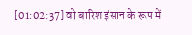[01:02:37] वो बारिश इंसान के रूप में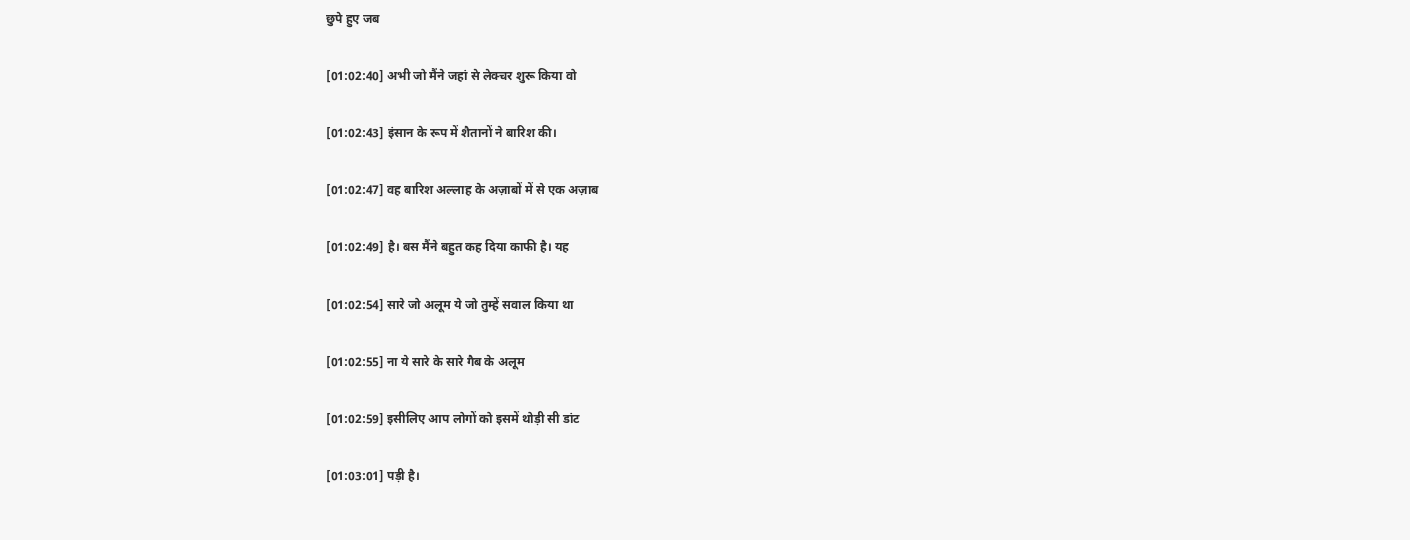छुपे हुए जब

[01:02:40] अभी जो मैंने जहां से लेक्चर शुरू किया वो

[01:02:43] इंसान के रूप में शैतानों ने बारिश की।

[01:02:47] वह बारिश अल्लाह के अज़ाबों में से एक अज़ाब

[01:02:49] है। बस मैंने बहुत कह दिया काफी है। यह

[01:02:54] सारे जो अलूम ये जो तुम्हें सवाल किया था

[01:02:55] ना ये सारे के सारे गैब के अलूम

[01:02:59] इसीलिए आप लोगों को इसमें थोड़ी सी डांट

[01:03:01] पड़ी है।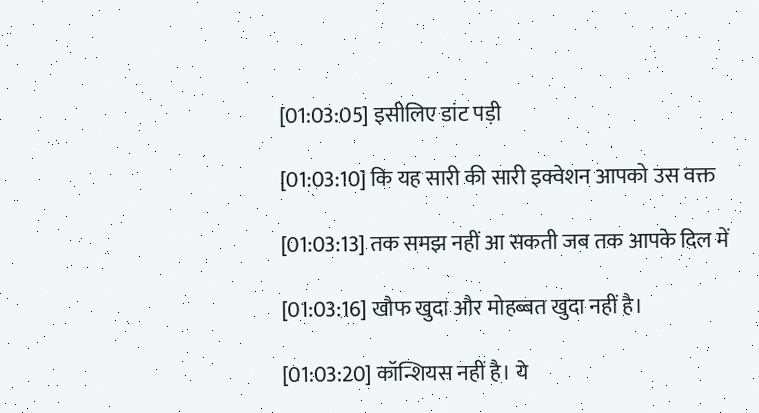[01:03:05] इसीलिए डांट पड़ी

[01:03:10] कि यह सारी की सारी इक्वेशन आपको उस वक्त

[01:03:13] तक समझ नहीं आ सकती जब तक आपके दिल में

[01:03:16] खौफ खुदा और मोहब्बत खुदा नहीं है।

[01:03:20] कॉन्शियस नहीं है। ये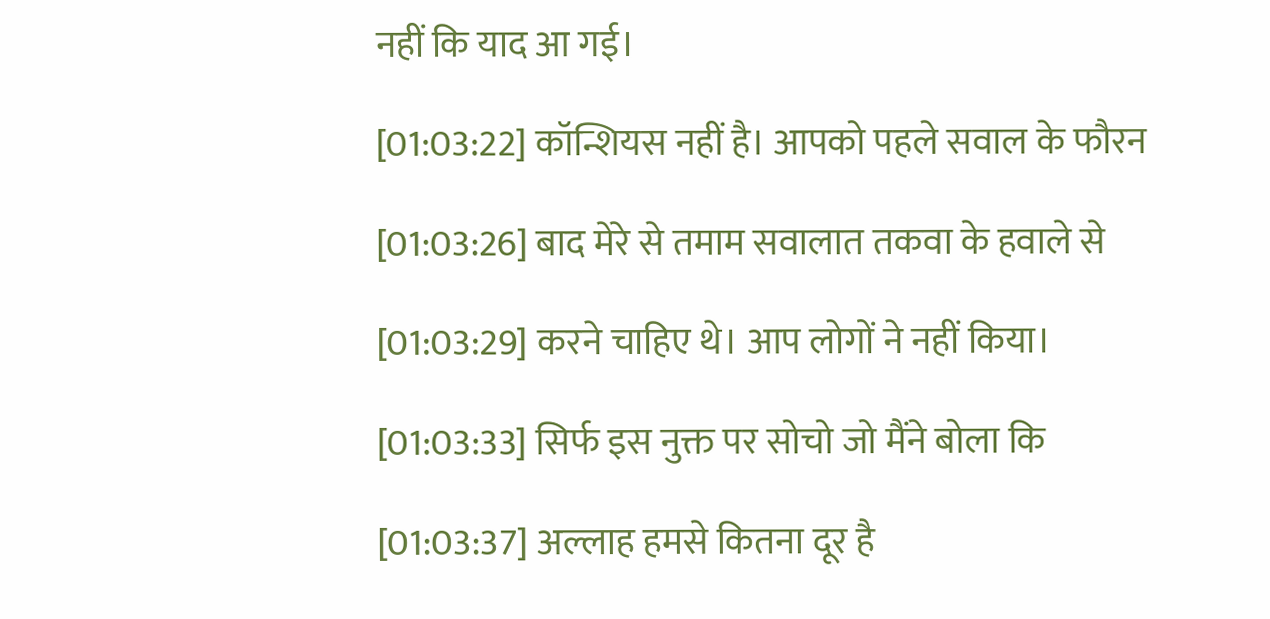नहीं कि याद आ गई।

[01:03:22] कॉन्शियस नहीं है। आपको पहले सवाल के फौरन

[01:03:26] बाद मेरे से तमाम सवालात तकवा के हवाले से

[01:03:29] करने चाहिए थे। आप लोगों ने नहीं किया।

[01:03:33] सिर्फ इस नुक्त पर सोचो जो मैंने बोला कि

[01:03:37] अल्लाह हमसे कितना दूर है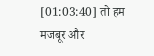[01:03:40] तो हम मजबूर और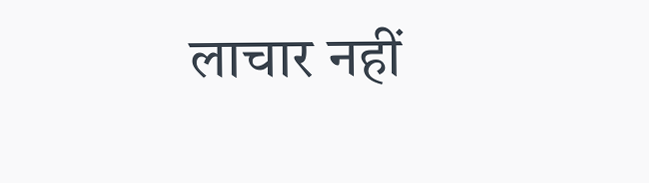लाचार नहीं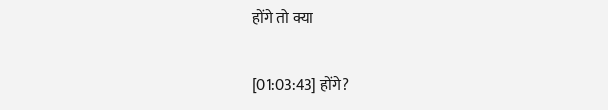होंगे तो क्या

[01:03:43] होंगे?